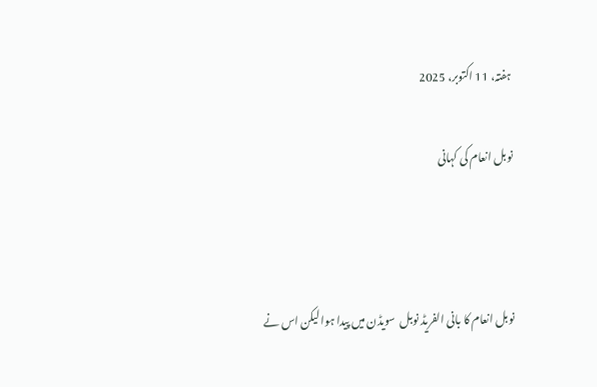ہفتہ، 11 اکتوبر، 2025

نوبل انعام کی کہانی



نوبل انعام کا بانی الفریڈ نوبل  سویڈن میں پیدا ہوا لیکن اس نے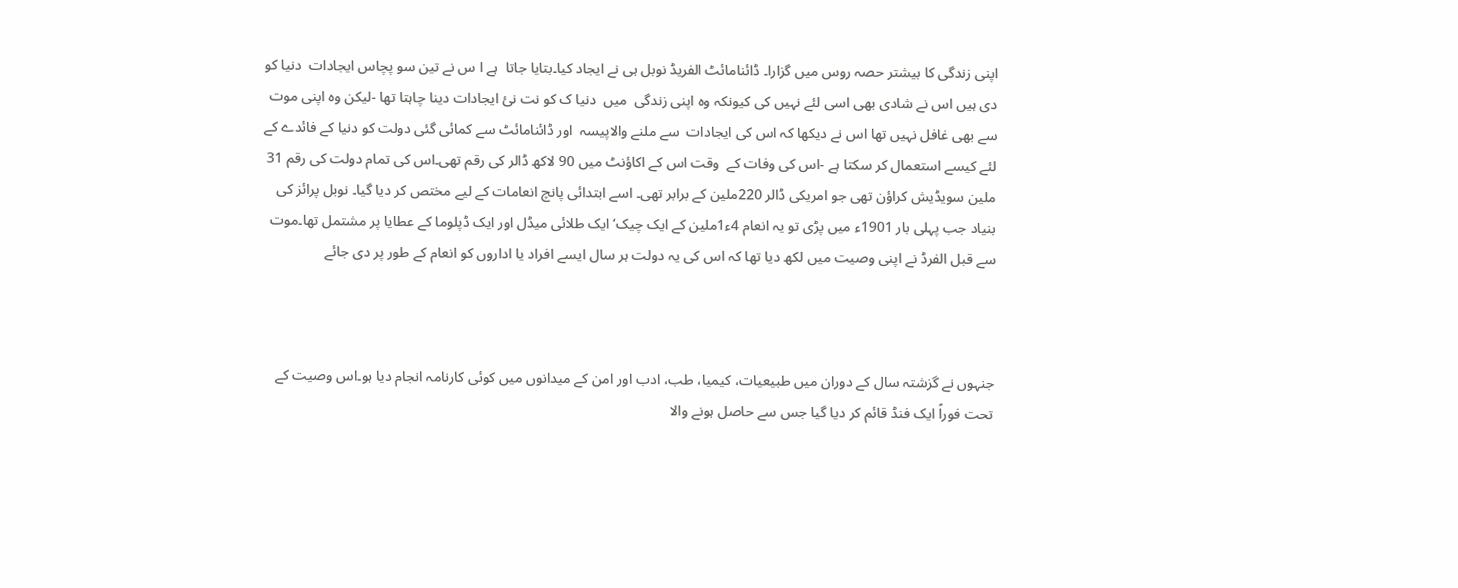اپنی زندگی کا بیشتر حصہ روس میں گزارا۔ ڈائنامائٹ الفریڈ نوبل ہی نے ایجاد کیا۔بتایا جاتا  ہے ا س نے تین سو پچاس ایجادات  دنیا کو دی ہیں اس نے شادی بھی اسی لئے نہیں کی کیونکہ وہ اپنی زندگی  میں  دنیا ک کو نت نئ ایجادات دینا چاہتا تھا -لیکن وہ اپنی موت سے بھی غافل نہیں تھا اس نے دیکھا کہ اس کی ایجادات  سے ملنے والاپیسہ  اور ڈائنامائٹ سے کمائی گئی دولت کو دنیا کے فائدے کے لئے کیسے استعمال کر سکتا ہے -اس کی وفات کے  وقت اس کے اکاؤنٹ میں 90 لاکھ ڈالر کی رقم تھی۔اس کی تمام دولت کی رقم 31 ملین سویڈیش کراؤن تھی جو امریکی ڈالر 220ملین کے برابر تھی۔ اسے ابتدائی پانچ انعامات کے لیے مختص کر دیا گیا۔ نوبل پرائز کی بنیاد جب پہلی بار 1901ء میں پڑی تو یہ انعام 4ء1ملین کے ایک چیک‘ ایک طلائی میڈل اور ایک ڈپلوما کے عطایا پر مشتمل تھا۔موت سے قبل الفرڈ نے اپنی وصیت میں لکھ دیا تھا کہ اس کی یہ دولت ہر سال ایسے افراد یا اداروں کو انعام کے طور پر دی جائے



جنہوں نے گزشتہ سال کے دوران میں طبیعیات، کیمیا، طب، ادب اور امن کے میدانوں میں کوئی کارنامہ انجام دیا ہو۔اس وصیت کے تحت فوراً ایک فنڈ قائم کر دیا گیا جس سے حاصل ہونے والا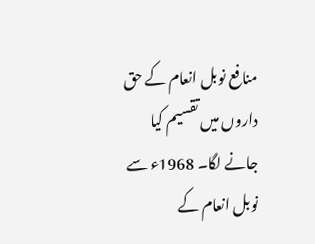منافع نوبل انعام کے حق داروں میں تقسیم کیا جانے لگا۔ 1968ء سے نوبل انعام کے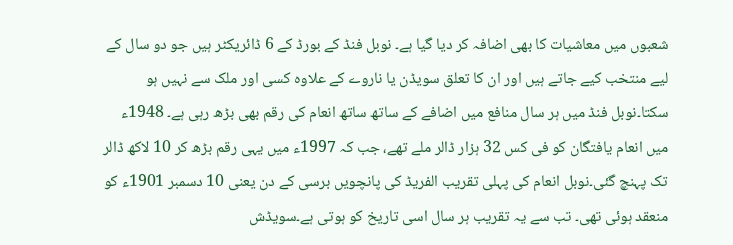شعبوں میں معاشیات کا بھی اضافہ کر دیا گیا ہے۔ نوبل فنڈ کے بورڈ کے 6 ڈائریکٹر ہیں جو دو سال کے لیے منتخب کیے جاتے ہیں اور ان کا تعلق سویڈن یا ناروے کے علاوہ کسی اور ملک سے نہیں ہو سکتا۔نوبل فنڈ میں ہر سال منافع میں اضافے کے ساتھ ساتھ انعام کی رقم بھی بڑھ رہی ہے۔ 1948ء میں انعام یافتگان کو فی کس 32 ہزار ڈالر ملے تھے، جب کہ 1997ء میں یہی رقم بڑھ کر 10 لاکھ ڈالر تک پہنچ گئی۔نوبل انعام کی پہلی تقریب الفریڈ کی پانچویں برسی کے دن یعنی 10 دسمبر 1901ء کو منعقد ہوئی تھی۔ تب سے یہ تقریب ہر سال اسی تاریخ کو ہوتی ہے۔سویڈش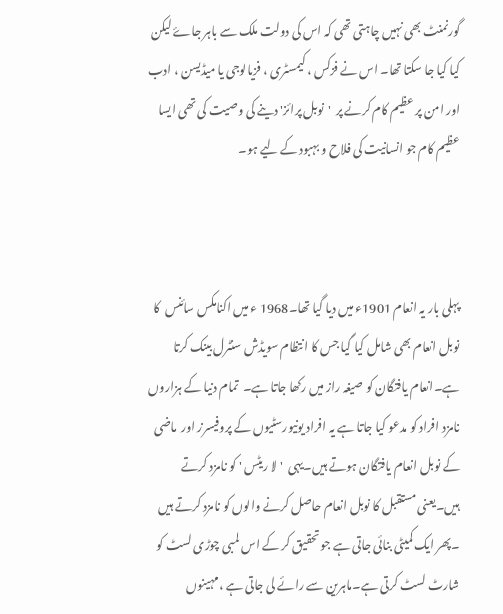گورنمنٹ بھی نہیں چاہتی تھی کہ اس کی دولت ملک سے باہر جاۓ لیکن کیا کیا جا سکتا تھا۔ اس نے فزکس ، کیمسٹری ، فزیالوجی یا میڈیسن ، ادب اور امن پر عظیم کام کرنے پر  'نوبل پرائز' دینے کی وصیت کی تھی ایسا عظیم کام جو انسانیت کی فلاح و بہبود کے لیے ہو۔



پہلی بار یہ انعام 1901ء میں دیا گیا تھا۔1968 ء میں اکنامکس سائنس  کا نوبل انعام بھی شامل کیا گیا جس کا انتظام سویڈش سنٹرل بینک کرتا ہے۔انعام یافتگان کو صیغہ راز میں رکھا جاتا ہے۔  تمام دنیا کے ہزاروں نامزد افراد کو مدعو کیا جاتا ہے یہ افراد یونیورسٹیوں کے پروفیسرز اور  ماضی کے نوبل انعام یافتگان ہوتے ہیں۔یہی  'لا ریٹس ' کو نامزد کرتے ہیں۔یعنی مستقبل کا نوبل انعام حاصل کرنے والوں کو نامزد کرتے ہیں ۔پھر ایک کمیٹی بنائی جاتی ہے جو تحقیق کر کے اس لمبی چوڑی لسٹ کو شارٹ لسٹ کرتی ہے۔ماہرین سے رائے لی جاتی ہے ،مہینوں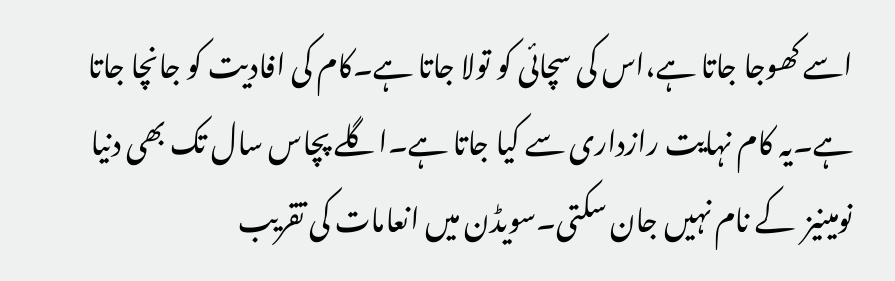اسے کھوجا جاتا ہے،اس کی سچائی کو تولا جاتا ہے۔کام کی افادیت کو جانچا جاتا ہے۔یہ کام نہایت رازداری سے کیا جاتا ہے۔اگلے پچاس سال تک بھی دنیا نومینیز  کے نام نہیں جان سکتی۔سویڈن میں انعامات کی تقریب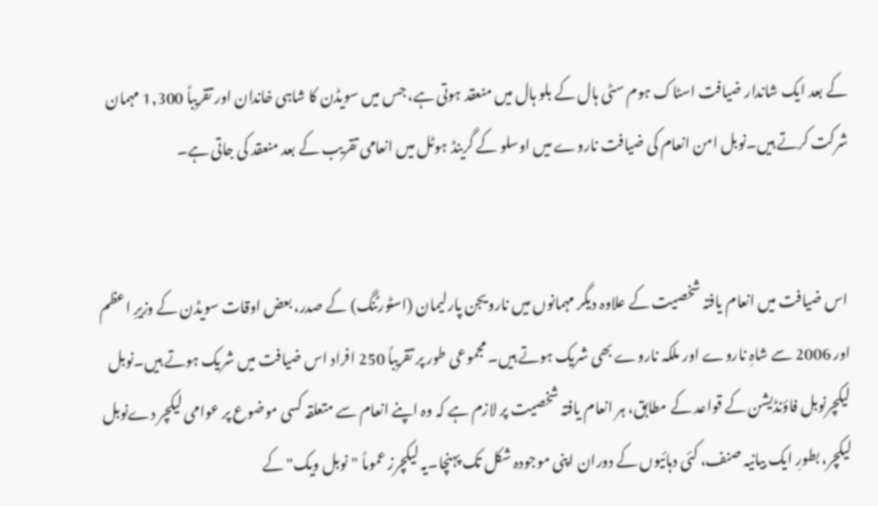کے بعد ایک شاندار ضیافت اسٹاک ہوم سٹی ہال کے بلو ہال میں منعقد ہوتی ہے، جس میں سویڈن کا شاہی خاندان اور تقریباً 1,300 مہمان شرکت کرتے ہیں۔نوبل امن انعام کی ضیافت ناروے میں اوسلو کے گرینڈ ہوٹل میں انعامی تقریب کے بعد منعقد کی جاتی ہے۔


 اس ضیافت میں انعام یافتہ شخصیت کے علاوہ دیگر مہمانوں میں نارویجن پارلیمان (اسٹورٹنگ) کے صدر، بعض اوقات سویڈن کے وزیرِ اعظم اور 2006 سے شاہِ ناروے اور ملکہ ناروے بھی شریک ہوتے ہیں۔ مجموعی طور پر تقریباً 250 افراد اس ضیافت میں شریک ہوتے ہیں۔نوبل لیکچرنوبل فاؤنڈیشن کے قواعد کے مطابق، ہر انعام یافتہ شخصیت پر لازم ہے کہ وہ اپنے انعام سے متعلقہ کسی موضوع پر عوامی لیکچر دےنوبل لیکچر، بطورِ ایک بیانیہ صنف، کئی دہائیوں کے دوران اپنی موجودہ شکل تک پہنچا۔یہ لیکچرز عموماً "نوبل ویک" کے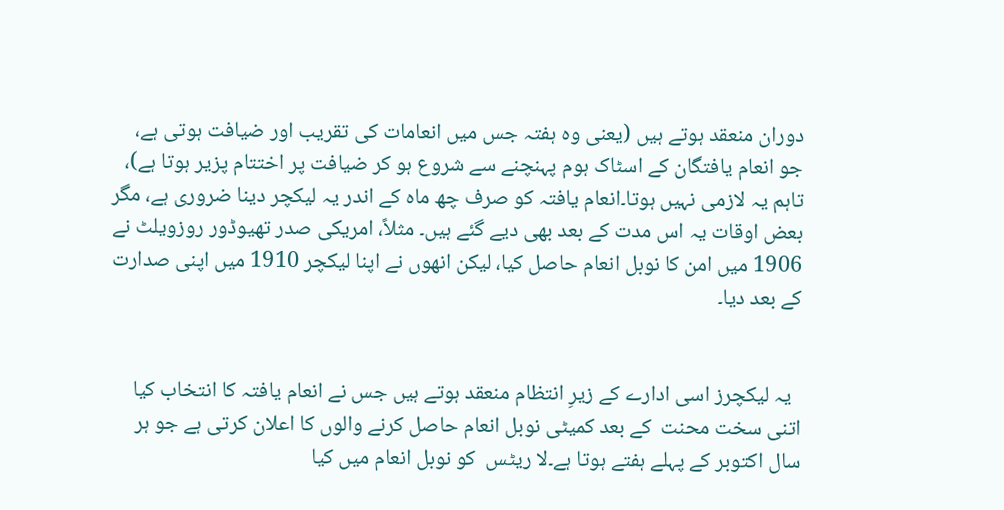دوران منعقد ہوتے ہیں (یعنی وہ ہفتہ جس میں انعامات کی تقریب اور ضیافت ہوتی ہے، جو انعام یافتگان کے اسٹاک ہوم پہنچنے سے شروع ہو کر ضیافت پر اختتام پزیر ہوتا ہے)، تاہم یہ لازمی نہیں ہوتا۔انعام یافتہ کو صرف چھ ماہ کے اندر یہ لیکچر دینا ضروری ہے، مگر بعض اوقات یہ اس مدت کے بعد بھی دیے گئے ہیں۔ مثلاً، امریکی صدر تھیوڈور روزویلٹ نے 1906 میں امن کا نوبل انعام حاصل کیا، لیکن انھوں نے اپنا لیکچر 1910 میں اپنی صدارت کے بعد دیا۔


  یہ لیکچرز اسی ادارے کے زیرِ انتظام منعقد ہوتے ہیں جس نے انعام یافتہ کا انتخاب کیا اتنی سخت محنت  کے بعد کمیٹی نوبل انعام حاصل کرنے والوں کا اعلان کرتی ہے جو ہر سال اکتوبر کے پہلے ہفتے ہوتا ہے۔لا ریٹس  کو نوبل انعام میں کیا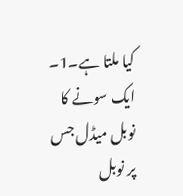کیا ملتا ہے۔1۔ ایک سونے کا نوبل میڈل جس پر نوبل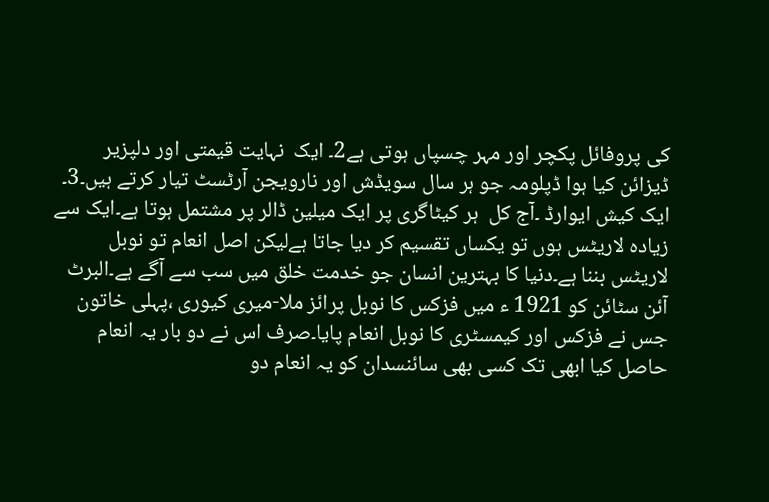کی پروفائل پکچر اور مہر چسپاں ہوتی ہے2۔ ایک  نہایت قیمتی اور دلپزیر ڈیزائن کیا ہوا ڈپلومہ جو ہر سال سویڈش اور نارویجن آرٹسٹ تیار کرتے ہیں۔3۔ ایک کیش ایوارڈ ۔آج کل  ہر کیٹاگری پر ایک میلین ڈالر پر مشتمل ہوتا ہے۔ایک سے زیادہ لاریٹس ہوں تو یکساں تقسیم کر دیا جاتا ہےلیکن اصل انعام تو نوبل لاریٹس بننا ہے۔دنیا کا بہترین انسان جو خدمت خلق میں سب سے آگے ہے۔البرٹ آئن سٹائن کو 1921 ء میں فزکس کا نوبل پرائز ملا-میری کیوری ،پہلی خاتون جس نے فزکس اور کیمسٹری کا نوبل انعام پایا۔صرف اس نے دو بار یہ انعام حاصل کیا ابھی تک کسی بھی سائنسدان کو یہ انعام دو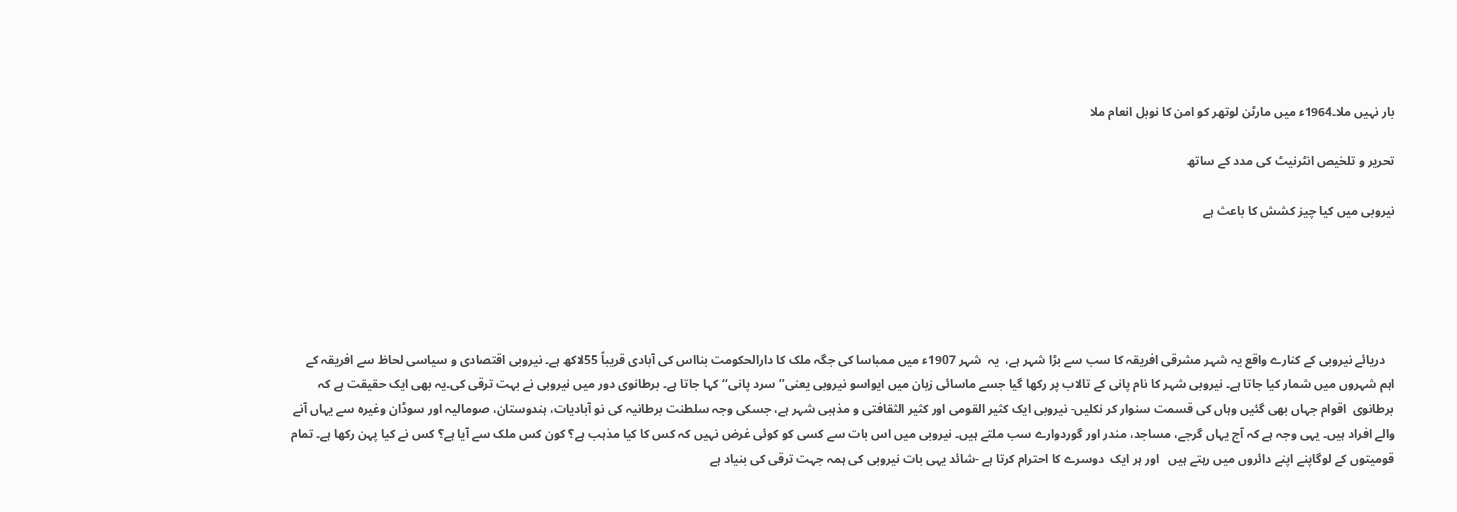بار نہیں ملا۔1964ء میں مارٹن لوتھر کو امن کا نوبل انعام ملا

تحریر و تلخیص انٹرنیٹ کی مدد کے ساتھ

نیروبی میں کیا چیز کشش کا باعث ہے





   دریائے نیروبی کے کنارے واقع یہ شہر مشرقی افریقہ کا سب سے بڑا شہر ہے،  یہ  شہر 1907ء میں ممباسا کی جگہ ملک کا دارالحکومت بنااس کی آبادی قریباً 55لاکھ ہے۔ نیروبی اقتصادی و سیاسی لحاظ سے افریقہ کے اہم شہروں میں شمار کیا جاتا ہے۔ نیروبی شہر کا نام پانی کے تالاب پر رکھا گیا جسے ماسائی زبان میں ایواسو نیروبی یعنی’’سرد پانی‘‘کہا جاتا ہے۔ برطانوی دور میں نیروبی نے بہت ترقی کی۔یہ بھی ایک حقیقت ہے کہ برطانوی  اقوام جہاں بھی گئیں وہاں کی قسمت سنوار کر نکلیں- نیروبی ایک کثیر القومی اور کثیر الثقافتی و مذہبی شہر ہے، جسکی وجہ سلطنت برطانیہ کی نو آبادیات، ہندوستان، صومالیہ اور سوڈان وغیرہ سے یہاں آنے والے افراد ہیں۔ یہی وجہ ہے کہ آج یہاں گرجے، مساجد، مندر اور گوردوارے سب ملتے ہیں۔ نیروبی میں اس بات سے کسی کو کوئی غرض نہیں کہ کس کا کیا مذہب ہے؟ کون کس ملک سے آیا ہے؟ کس نے کیا پہن رکھا ہے۔ تمام قومیتوں کے لوگاپنے اپنے دائروں میں رہتے ہیں   اور ہر ایک  دوسرے کا احترام کرتا ہے -شائد یہی بات نیروبی کی ہمہ جہت ترقی کی بنیاد ہے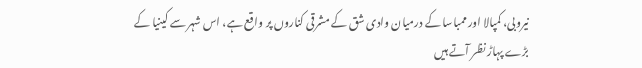نیروبی، کمپالا اور ممباسا کے درمیان وادی شق کے مشرقی کناروں پر واقع ہے، اس شہر سے کینیا کے بڑے پہاڑ نظر آتے ہیں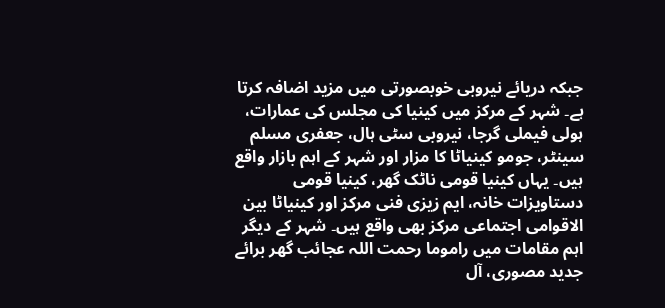جبکہ دریائے نیروبی خوبصورتی میں مزید اضافہ کرتا ہے۔ شہر کے مرکز میں کینیا کی مجلس کی عمارات، ہولی فیملی گرجا، نیروبی سٹی ہال، جعفری مسلم سینٹر، جومو کینیاٹا کا مزار اور شہر کے اہم بازار واقع ہیں۔ یہاں کینیا قومی ناٹک گھر، کینیا قومی دستاویزات خانہ، ایم زیزی فنی مرکز اور کینیاٹا بین الاقوامی اجتماعی مرکز بھی واقع ہیں۔ شہر کے دیگر اہم مقامات میں راموما رحمت اللہ عجائب گھر برائے جدید مصوری، آل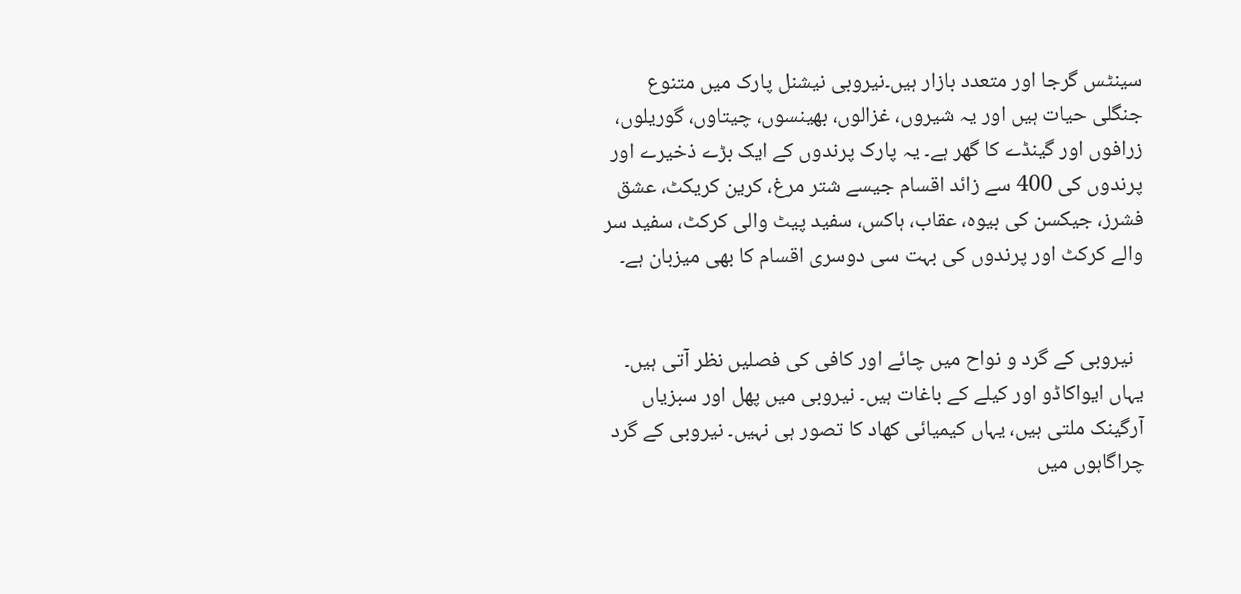سینٹس گرجا اور متعدد بازار ہیں۔نیروبی نیشنل پارک میں متنوع جنگلی حیات ہیں اور یہ شیروں، غزالوں، بھینسوں، چیتاوں، گوریلوں، زرافوں اور گینڈے کا گھر ہے۔ یہ پارک پرندوں کے ایک بڑے ذخیرے اور پرندوں کی 400 سے زائد اقسام جیسے شتر مرغ، کرین کریکٹ، عشق فشرز، جیکسن کی بیوہ، عقاب، ہاکس، سفید پیٹ والی کرکٹ، سفید سر والے کرکٹ اور پرندوں کی بہت سی دوسری اقسام کا بھی میزبان ہے۔


  نیروبی کے گرد و نواح میں چائے اور کافی کی فصلیں نظر آتی ہیں۔ یہاں ایواکاڈو اور کیلے کے باغات ہیں۔ نیروبی میں پھل اور سبزیاں آرگینک ملتی ہیں، یہاں کیمیائی کھاد کا تصور ہی نہیں۔ نیروبی کے گرد چراگاہوں میں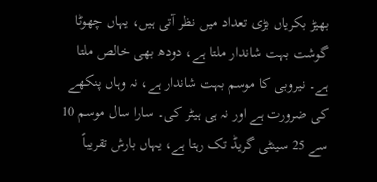بھیڑ بکریاں بڑی تعداد میں نظر آتی ہیں، یہاں چھوٹا گوشت بہت شاندار ملتا ہے، دودھ بھی خالص ملتا ہے۔ نیروبی کا موسم بہت شاندار ہے، نہ وہاں پنکھے کی ضرورت ہے اور نہ ہی ہیٹر کی۔ سارا سال موسم 10 سے 25 سینٹی گریڈ تک رہتا ہے، یہاں بارش تقریباً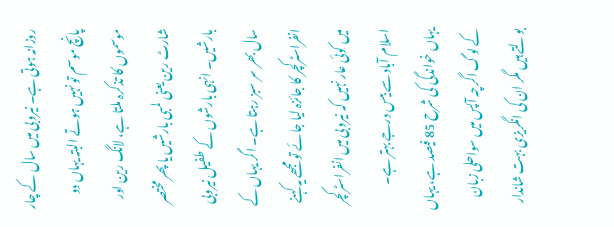روزانہ ہوتی ہے۔ نیروبی میں سال کے چار پانچ موسم تو نہیں ہوتے البتہ یہاں دو موسموں کا تذکرہ ملتا ہے، لانگ رین اور شارٹ رین یعنی لمبی بارشیں یا پھر مختصر بارشیں۔ انہی بارشوں کے طفیل نیروبی سال بھر سر سبز رہتا ہے۔ اگر یہاں کے انفراسٹرکچر کا جائزہ لیا جائے تو مجھے یہ کہنے میں کوئی عار نہیں کہ نیروبی میں انفراسٹرکچر اسلام آباد سے بیس درجے بہتر ہے۔ یہاں خواندگی کی شرح 85 فیصد ہے، یہاں کے لوگ اگرچہ آپس میں سواحلی زبان بولتے ہیں مگر ان کی انگریزی بہت شاندار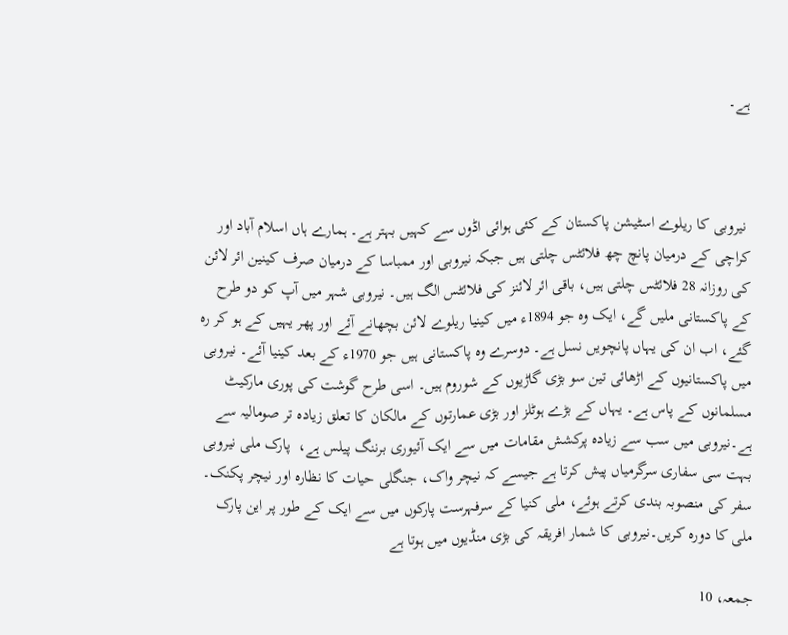ہے۔



 نیروبی کا ریلوے اسٹیشن پاکستان کے کئی ہوائی اڈوں سے کہیں بہتر ہے۔ ہمارے ہاں اسلام آباد اور کراچی کے درمیان پانچ چھ فلائٹس چلتی ہیں جبکہ نیروبی اور ممباسا کے درمیان صرف کینین ائر لائن کی روزانہ 28 فلائٹس چلتی ہیں، باقی ائر لائنز کی فلائٹس الگ ہیں۔ نیروبی شہر میں آپ کو دو طرح کے پاکستانی ملیں گے، ایک وہ جو 1894ء میں کینیا ریلوے لائن بچھانے آئے اور پھر یہیں کے ہو کر رہ گئے، اب ان کی یہاں پانچویں نسل ہے۔ دوسرے وہ پاکستانی ہیں جو 1970ء کے بعد کینیا آئے۔ نیروبی میں پاکستانیوں کے اڑھائی تین سو بڑی گاڑیوں کے شوروم ہیں۔ اسی طرح گوشت کی پوری مارکیٹ مسلمانوں کے پاس ہے۔ یہاں کے بڑے ہوٹلز اور بڑی عمارتوں کے مالکان کا تعلق زیادہ تر صومالیہ سے ہے۔نیروبی میں سب سے زیادہ پرکشش مقامات میں سے ایک آئیوری برننگ پیلس ہے،  پارک ملی نیروبی بہت سی سفاری سرگرمیاں پیش کرتا ہے جیسے کہ نیچر واک، جنگلی حیات کا نظارہ اور نیچر پکنک۔  سفر کی منصوبہ بندی کرتے ہوئے، ملی کنیا کے سرفہرست پارکوں میں سے ایک کے طور پر این پارک ملی کا دورہ کریں۔نیروبی کا شمار افریقہ کی بڑی منڈیوں میں ہوتا ہے

جمعہ، 10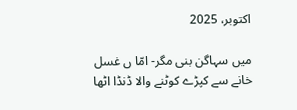اکتوبر، 2025

میں سہاگن بنی مگر- امّا ں غسل خانے سے کپڑے کوٹنے والا ڈنڈا اٹھا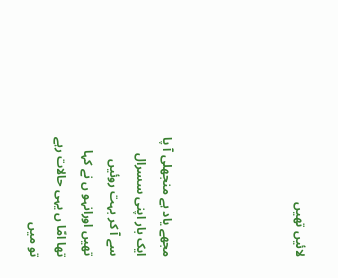لائیں تھیں




مجھے یاد ہے منجھلی آ پا ایک بار اپنی سسرال سے آ کر بہت روئیں تھیں اورانہو ں نے کہا تھا امّا ں یہی حالات رہے تو میں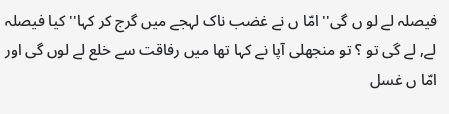فیصلہ لے لو ں گی''امّا ں نے غضب ناک لہجے میں گرج کر کہا'' کیا فیصلہ لے, لے گی تو ؟ تو منجھلی آپا نے کہا تھا میں رفاقت سے خلع لے لوں گی اور امّا ں غسل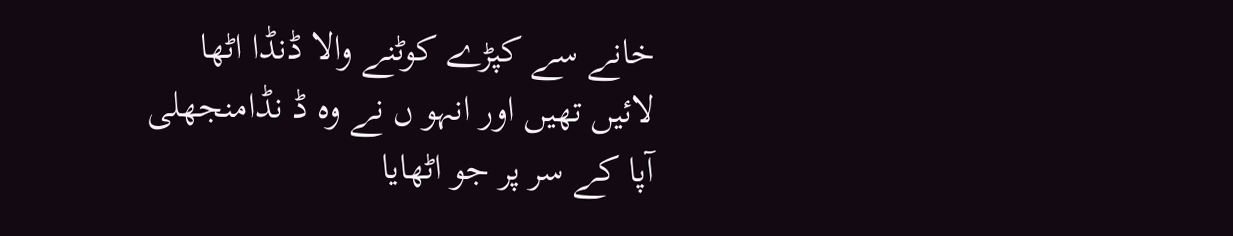خانے سے کپڑے کوٹنے والا ڈنڈا اٹھا لائیں تھیں اور انہو ں نے وہ ڈ نڈامنجھلی آپا کے سر پر جو اٹھایا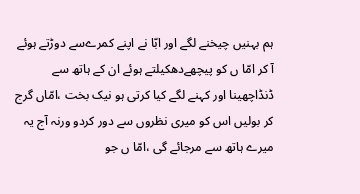ہم بہنیں چیخنے لگے اور ابّا نے اپنے کمرےسے دوڑتے ہوئے آ کر امّا ں کو پیچھےدھکیلتے ہوئے ان کے ہاتھ سے ڈنڈاچھینا اور کہنے لگے کیا کرتی ہو نیک بخت ،امّاں گرج کر بولیں اس کو میری نظروں سے دور کردو ورنہ آج یہ میرے ہاتھ سے مرجائے گی ،امّا ں جو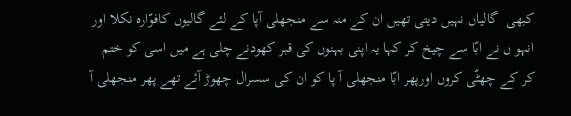کبھی  گالیاں نہیں دیتی تھیں ان کے منہ سے منجھلی آپا کے لئے گالیوں کافوّارہ نکلا اور انہو ں نے ابّا سے چیخ کر کہا یہ اپنی بہنوں کی قبر کھودنے چلی ہے میں اسی کو ختم کر کے چھٹّی کروں اورپھر ابّا منجھلی آ پا کو ان کی سسرال چھوڑ آئے تھے پھر منجھلی آ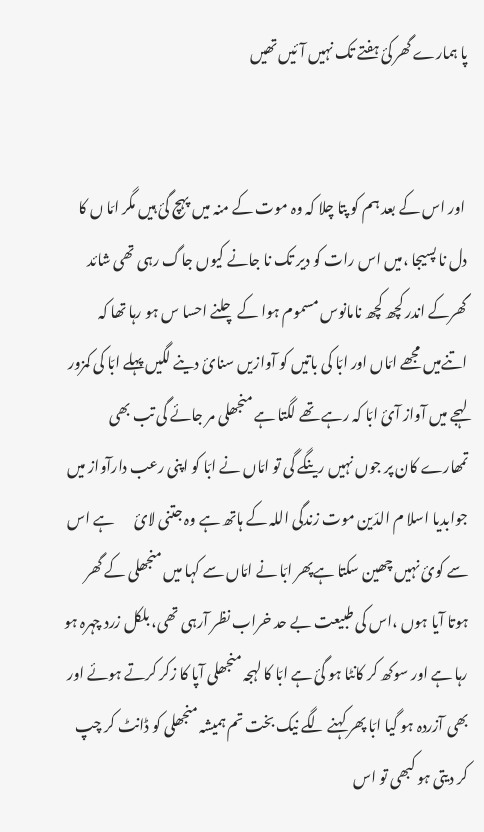پا ہمارے گھر کئ ہفتے تک نہیں آئیں تھیں


 اور اس کے بعد ہم کو پتا چلا کہ وہ موت کے منہ میں پہچ گئ ہیں مگر امّا ں کا دل نا پسیجا ،میں اس رات کو دیر تک نا جانے کیوں جاگ رہی تھی شائد گھرکے اندر کچھ کچھ نامانوس مسموم ہوا کے چلنے احسا س ہو رہا تھا کہ اتنےمیں مجھے امّاں اور ابّا کی باتیں کو آوازیں سنائ دینے لگیں پہلے ابّا کی کمزور لہجے میں آواز آئ ابّا کہ رہے تھے لگتا ہے منجھلی مر جائے گی تب بھی تمھارے کان پر جوں نہیں رینگے گی تو امّاں نے ابّا کو اپنی رعب دارآواز میں جوابدیا اسلا م الدّین موت زندگی اللہ کے ہاتھ ہے وہ جتنی لائ       ہے اس سے کوئ نہیں چھین سکتا ہےپھر ابّا نے امّاں سے کہا میں منجھلی کے گھر ہوتا آیا ہوں ،اس کی طبیعت بے حد خراب نظر آرہی تھی، بلکل زرد چہرہ ہو رہا ہے اور سوکھ کر کانٹا ہو گئ ہے ابّا کا لہجہ منجھلی آپا کا زکر کرتے ہوئے اور بھی آزردہ ہو گیا ابّا پھر کہنے لگے نیک بخت تم ہمیشہ منجھلی کو ڈانٹ کر چپ کر دیتی ہو کبھی تو اس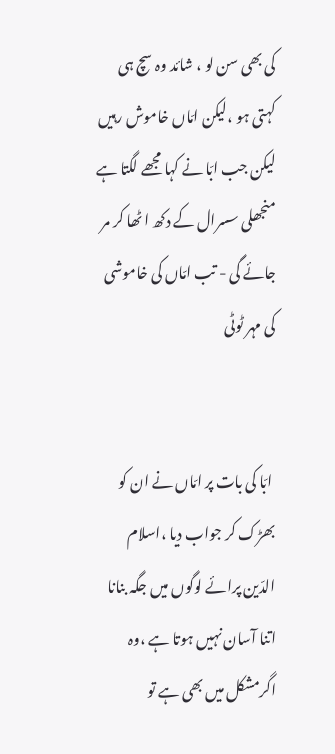کی بھی سن لو ، شائد وہ سچ ہی کہتی ہو ،لیکن امّاں خاموش رہیں لیکن جب ابّا نے کہا مجھے لگتا ہے منجھلی سسرال کے دکھ ا ٹھا کر مر جائے گی - تب امّاں کی خاموشی کی مہر ٹوٹی


 ابّا کی بات پر امّاں نے ان کو بھڑک کر جواب دیا ،اسلام الدّین پرائے لوگوں میں جگہ بنانا اتنا آسان نہیں ہوتا ہے ،وہ اگرمشکل میں بھی ہے تو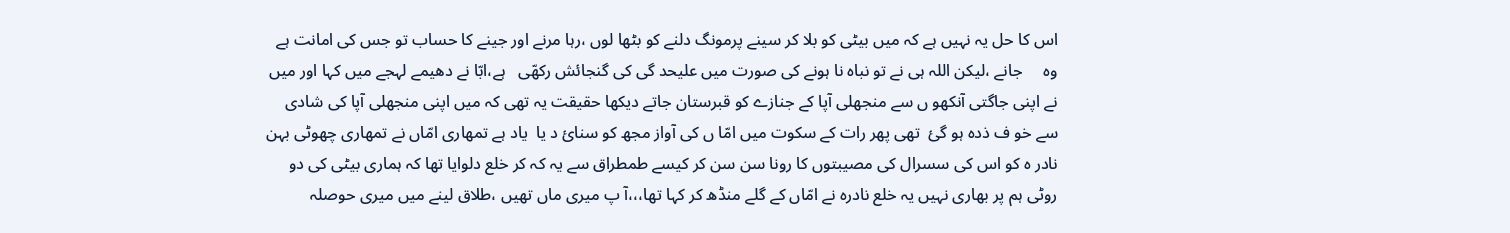اس کا حل یہ نہیں ہے کہ میں بیٹی کو بلا کر سینے پرمونگ دلنے کو بٹھا لوں ،رہا مرنے اور جینے کا حساب تو جس کی امانت ہے وہ     جانے ،لیکن اللہ ہی نے تو نباہ نا ہونے کی صورت میں علیحد گی کی گنجائش رکھّی   ہے،ابّا نے دھیمے لہجے میں کہا اور میں نے اپنی جاگتی آنکھو ں سے منجھلی آپا کے جنازے کو قبرستان جاتے دیکھا حقیقت یہ تھی کہ میں اپنی منجھلی آپا کی شادی سے خو ف ذدہ ہو گئ  تھی پھر رات کے سکوت میں امّا ں کی آواز مجھ کو سنائ د یا  یاد ہے تمھاری امّاں نے تمھاری چھوٹی بہن نادر ہ کو اس کی سسرال کی مصیبتوں کا رونا سن سن کر کیسے طمطراق سے یہ کہ کر خلع دلوایا تھا کہ ہماری بیٹی کی دو روٹی ہم پر بھاری نہیں یہ خلع نادرہ نے امّاں کے گلے منڈھ کر کہا تھا،،،آ پ میری ماں تھیں ،طلاق لینے میں میری حوصلہ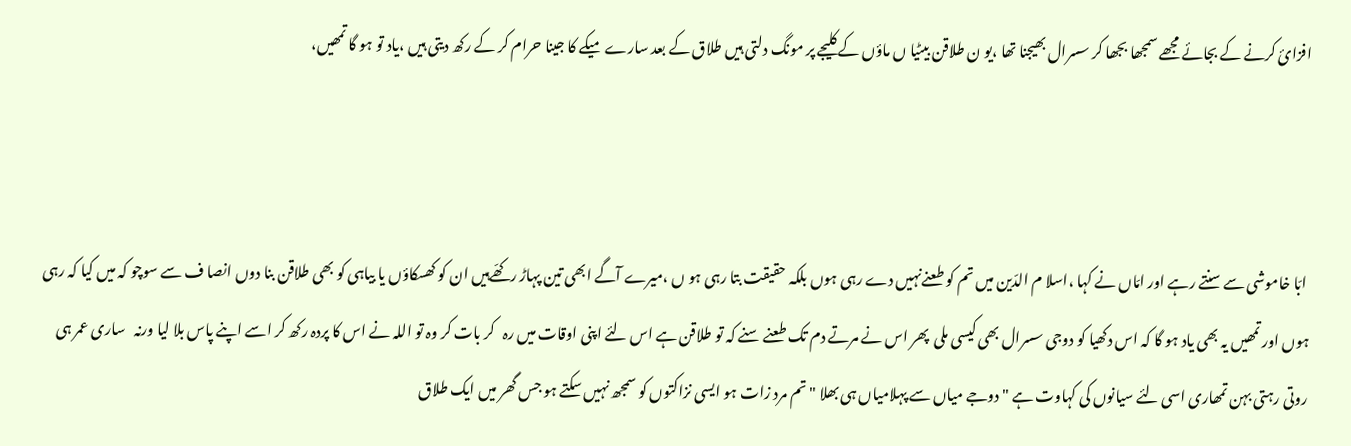افزائ کرنے کے بجائے مجھے سمجھا بجھا کر سسرال بھیجنا تھا ،یو ن طلاقن بیٹیا ں ماؤں کے کلیجے پر مونگ دلتی ہیں طلاق کے بعد سارے میکے کا جینا حرام کر کے رکھ دیتی ہیں ،یاد تو ہو گا تمھیں،



 ابّا خاموشی سے سنتے رہے اور امّاں نے کہا ،اسلا م الدّین میں تم کو طعنےنہیں دے رہی ہوں بلکہ حقیقت بتا رہی ہو ں ،میرے آگے ابھی تین پہاڑ رکھّےہیں ان کو کھسکاؤں یا بیاہی کو بھی طلاقن بنا دوں انصا ف سے سوچو کہ میں کیا کہ رہی ہوں اور تمھیں یہ بھی یاد ہو گا کہ اس دکھیا کو دوجی سسرال بھی کیسی ملی  پھر اس نے مرتے دم تک طعنے سنے کہ تو طلاقن ہے اس لئے اپنی اوقات میں رہ   کر بات کر وہ تو اللہ نے اس کا پردہ رکھ کر اسے اپنے پاس بلا لیا ورنہ   ساری عمر ہی روتی رہتی بہن تمھاری اسی لئے سیانوں کی کہاوت ہے "دوجے میاں سے پہلامیاں ہی بھلا "تم مرد زات ہو ایسی نزاکتوں کو سمجھ نہیں سکتے ہو جس گھر میں ایک طلاق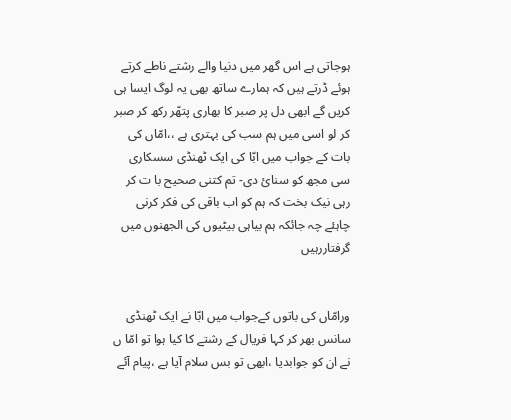ہوجاتی ہے اس گھر میں دنیا والے رشتے ناطے کرتے ہوئے ڈرتے ہیں کہ ہمارے ساتھ بھی یہ لوگ ایسا ہی کریں گے ابھی دل پر صبر کا بھاری پتھّر رکھ کر صبر کر لو اسی میں ہم سب کی بہتری ہے ،،امّاں کی بات کے جواب میں ابّا کی ایک ٹھنڈی سسکاری سی مجھ کو سنائ دی- تم کتنی صحیح با ت کر رہی نیک بخت کہ ہم کو اب باقی کی فکر کرنی چاہئے چہ جائکہ ہم بیاہی بیٹیوں کی الجھنوں میں گرفتاررہیں


ورامّاں کی باتوں کےجواب میں ابّا نے ایک ٹھنڈی سانس بھر کر کہا فریال کے رشتے کا کیا ہوا تو امّا ں نے ان کو جوابدیا ،ابھی تو بس سلام آیا ہے ،پیام آئے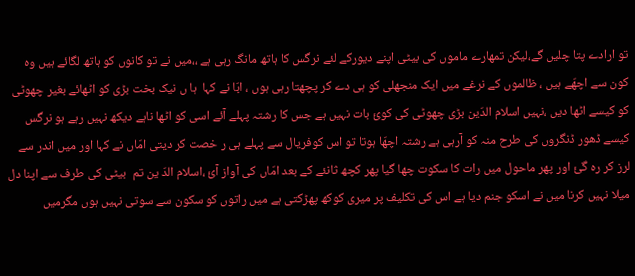تو ارادے پتا چلیں گے،لیکن تمھارے ماموں کی بیٹی اپنے دیورکے لئے نرگس کا ہاتھ مانگ رہی ہے ،،میں نے تو کانوں کو ہاتھ لگائے ہیں وہ  کون سے اچھّے ہیں ، ظالموں کے نرغے میں ایک منجھلی کو ہی دے کر پچھتا رہی ہوں ، ابّا نے کہا  ہا ں نیک بخت بڑی کو اٹھائے بغیر چھوٹی کو کیسے اٹھا دیں ،نہیں اسلام الدّین بڑی چھوٹی کی کوئ بات نہیں ہے جس کا رشتہ پہلے آئے اسی کو اٹھا ناہے دیکھ نہیں رہے ہو نرگس کیسے ڈھور ڈنگروں کی طرح منہ کو آرہی ہے رشتہ اچھّا ہوتا تو اس کوفریال سے پہلے ہی ر خصت کر دیتی امّاں نے کہا اور میں اندر سے لرز کر رہ گئ اور پھر ماحول میں رات کا سکوت چھا گیا پھر کچھ ثانئے کے بعد امّاں کی آواز آئ ،اسلام الدّ ین تم  بیٹی کی طرف سے اپنا دل میلا نہیں کرنا میں نے اسکو جنم دیا ہے اس کی تکلیف پر میری کوکھ پھڑکتی ہے میں راتوں کو سکون سے سوتی نہیں ہوں مگرمیں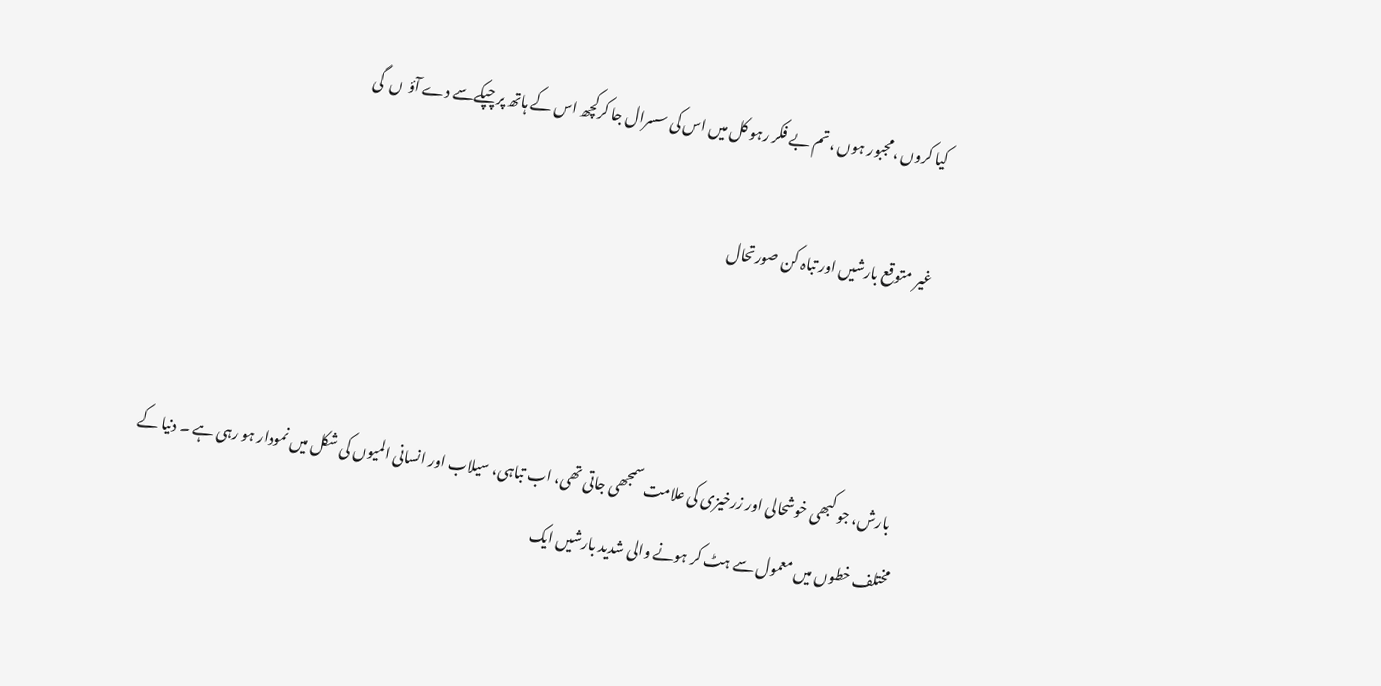کیا کروں ،مجبور ہوں ،تم بے فکر رہو کل میں اس کی سسرال جا کرکچھ اس کے ہاتھ پر چپکےسے دے آؤ  ں  گی

غیر متوقع بارشیں اور تباہ کن صورتحال



   بارش، جو کبھی خوشحالی اور زرخیزی کی علامت سمجھی جاتی تھی، اب تباہی، سیلاب اور انسانی المیوں کی شکل میں نمودار ہو رہی ہے ۔ دنیا کے مختلف خطوں میں معمول سے ہٹ کر ہونے والی شدید بارشیں ایک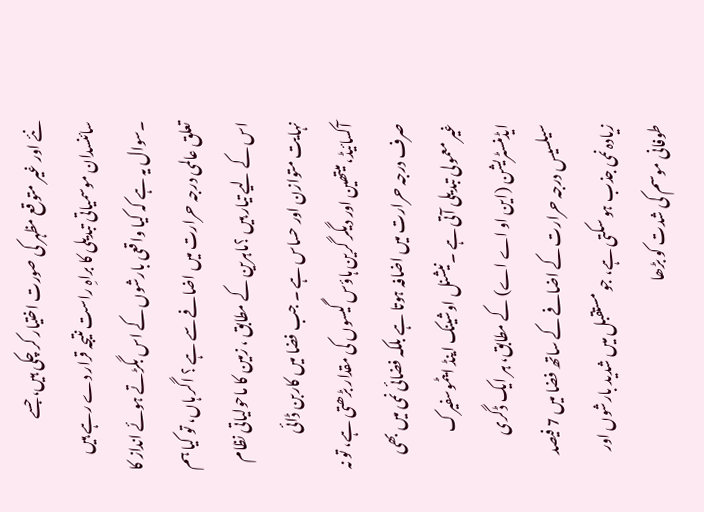نئے اور غیر متوقع مظہر کی صورت اختیار کر چکی ہیں، جسے سائنسدان موسمیاتی تبدیلی کا براہِ راست نتیجہ قرار دے رہے ہیں ۔سوال یہ ہے کہ کیا واقعی بارشوں کے اس بگڑتے ہوئے انداز کا تعلق عالمی درجہ حرارت میں اضافے سے ہے ؟ اگر ہاں، تو کیا ہم اس کے لیے تیار ہیں ؟ماہرین کے مطابق ، زمین کا ماحولیاتی نظام نہایت متوازن اور حساس ہے ۔ جب فضا میں کاربن ڈائی آکسائیڈ، میتھین اور دیگر گرین ہاؤس گیسوں کی مقدار بڑھتی ہے، تو نہ صرف درجہ حرارت میں اضافہ ہوتا ہے بلکہ فضائی نمی میں بھی غیر معمولی تبدیلی آتی ہے ۔نیشنل اوشینک اینڈ ایٹموسفیرک ایڈمنسٹریشن (این او اے اے) کے مطابق، ہر ایک ڈگری سیلسیس درجہ حرارت کے اضافے کے ساتھ فضا میں 7 فیصد زیادہ نمی جذب ہو سکتی ہے، جو مستقبل میں شدید بارشوں اور طوفانی موسم کی شدت کو بڑھا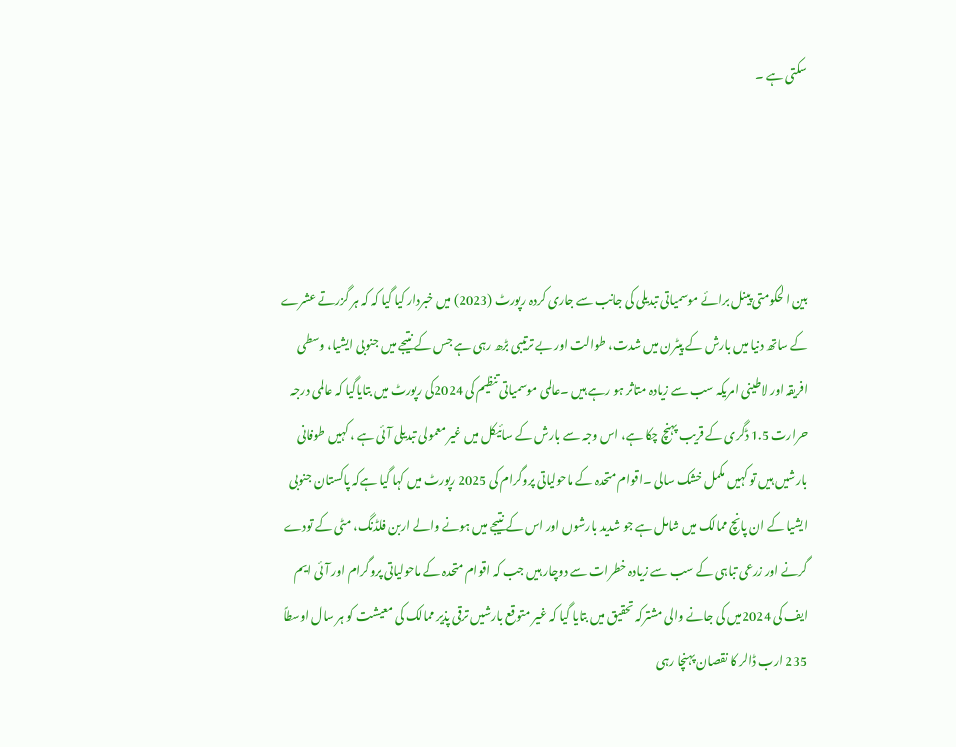سکتی ہے ۔




بین ا لحکومتی پینل برائے موسمیاتی تبدیلی کی جانب سے جاری کردہ رپورٹ (2023) میں خبردار کیا گیا کہ کہ ہر گزرتے عشرے کے ساتھ دنیا میں بارش کے پیٹرن میں شدت، طوالت اور بے ترتیبی بڑھ رہی ہے جس کے نتیجے میں جنوبی ایشیا، وسطی افریقہ اور لاطینی امریکہ سب سے زیادہ متاثر ہو رہے ہیں ۔عالمی موسمیاتی تنظیم کی 2024کی رپورٹ میں بتایاگیا کہ عالمی درجہ حرارت 1.5 ڈگری کے قریب پہنچ چکا ہے، اس وجہ سے بارش کے سائیکل میں غیر معمولی تبدیلی آئی ہے ، کہیں طوفانی بارشیں ہیں تو کہیں مکمل خشک سالی ۔اقوام متحدہ کے ماحولیاتی پروگرام کی 2025 رپورٹ میں کہا گیا ہےکہ پاکستان جنوبی ایشیا کے ان پانچ ممالک میں شامل ہے جو شدید بارشوں اور اس کے نتیجے میں ہونے والے اربن فلڈنگ، مٹی کے تودے گرنے اور زرعی تباہی کے سب سے زیادہ خطرات سے دوچار ہیں جب کہ اقوام متحدہ کے ماحولیاتی پروگرام اور آئی ایم ایف کی 2024میں کی جانے والی مشترکہ تحقیق میں بتایا گیا کہ غیر متوقع بارشیں ترقی پذیر ممالک کی معیشت کو ہر سال اوسطاً 235 ارب ڈالر کا نقصان پہنچا رہی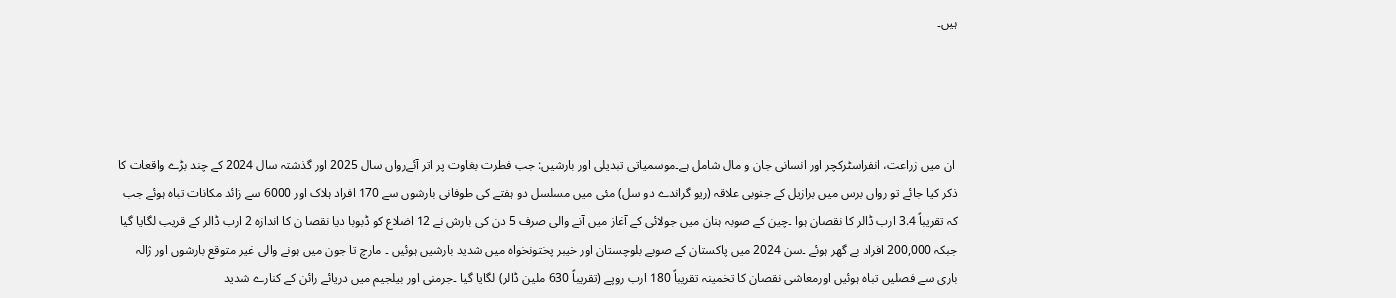ہیں۔




 ان میں زراعت، انفراسٹرکچر اور انسانی جان و مال شامل ہے۔موسمیاتی تبدیلی اور بارشیں: جب فطرت بغاوت پر اتر آئےرواں سال 2025 اور گذشتہ سال 2024 کے چند بڑے واقعات کا ذکر کیا جائے تو رواں برس میں برازیل کے جنوبی علاقہ (ریو گراندے دو سل) مئی میں مسلسل دو ہفتے کی طوفانی بارشوں سے 170 افراد ہلاک اور 6000 سے زائد مکانات تباہ ہوئے جب کہ تقریباً 3.4 ارب ڈالر کا نقصان ہوا ۔چین کے صوبہ ہنان میں جولائی کے آغاز میں آنے والی صرف 5 دن کی بارش نے 12 اضلاع کو ڈبوبا دیا نقصا ن کا اندازہ 2 ارب ڈالر کے قریب لگایا گیا جبکہ 200,000 افراد بے گھر ہوئے ۔سن 2024 میں پاکستان کے صوبے بلوچستان اور خیبر پختونخواہ میں شدید بارشیں ہوئیں ۔ مارچ تا جون میں ہونے والی غیر متوقع بارشوں اور ژالہ باری سے فصلیں تباہ ہوئیں اورمعاشی نقصان کا تخمینہ تقریباً 180 ارب روپے (تقریباً 630 ملین ڈالر) لگایا گیا ۔جرمنی اور بیلجیم میں دریائے رائن کے کنارے شدید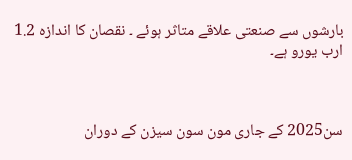بارشوں سے صنعتی علاقے متاثر ہوئے ۔ نقصان کا اندازہ 1.2 ارب یورو ہے۔



سن2025 کے جاری مون سون سیزن کے دوران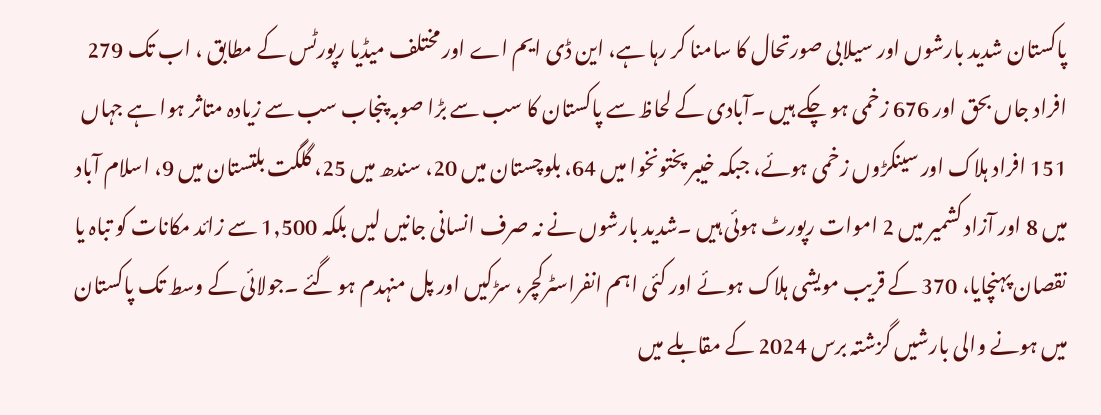پاکستان شدید بارشوں اور سیلابی صورتحال کا سامنا کر رہا ہے، این ڈی ایم اے اور مختلف میڈیا رپورٹس کے مطابق ، اب تک 279 افراد جاں بحق اور 676 زخمی ہو چکے ہیں ۔آبادی کے لحاظ سے پاکستان کا سب سے بڑا صوبہ پنجاب سب سے زیادہ متاثر ہوا ہے جہاں 151 افراد ہلاک اور سینکڑوں زخمی ہوئے، جبکہ خیبر پختونخوا میں 64، بلوچستان میں 20، سندھ میں 25، گلگت بلتستان میں 9، اسلام آباد میں 8 اور آزاد کشمیر میں 2 اموات رپورٹ ہوئی ہیں ۔شدید بارشوں نے نہ صرف انسانی جانیں لیں بلکہ 1,500 سے زائد مکانات کو تباہ یا نقصان پہنچایا، 370 کے قریب مویشی ہلاک ہوئے اور کئی اہم انفراسٹرکچر، سڑکیں اور پل منہدم ہو گئے ۔جولائی کے وسط تک پاکستان میں ہونے والی بارشیں گزشتہ برس 2024 کے مقابلے میں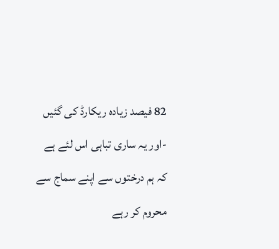82 فیصد زیادہ ریکارڈ کی گئیں -اور یہ ساری تباہی اس لئے ہے  کہ ہم درختوں سے اپنے سماج سے محروم کر رہے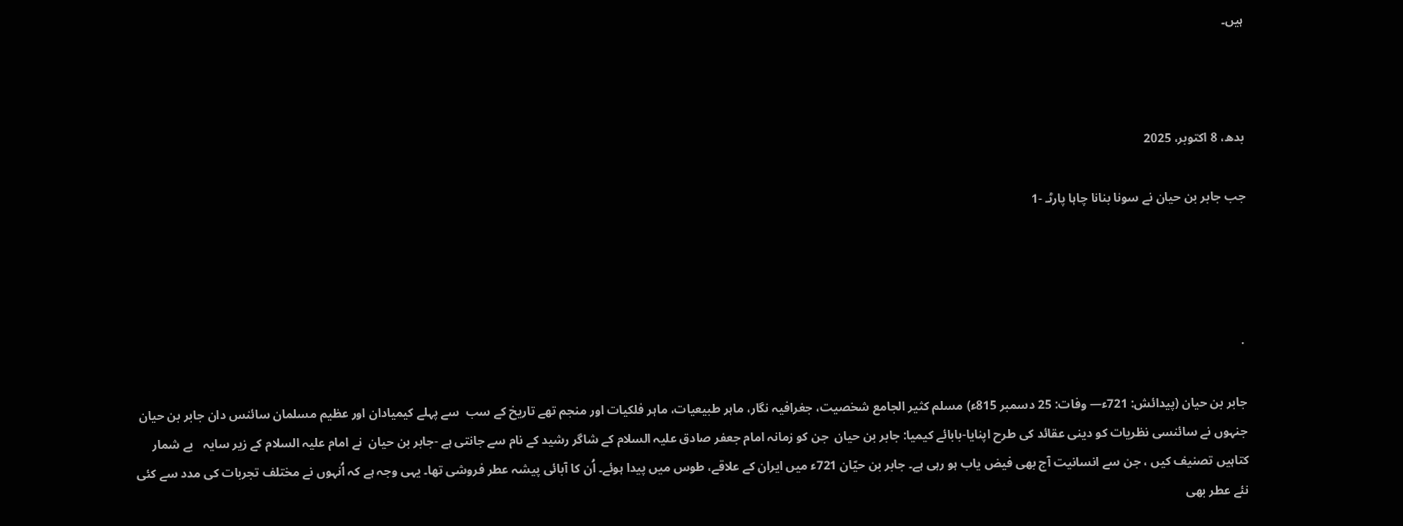ہیں۔



بدھ، 8 اکتوبر، 2025

جب جابر بن حیان نے سونا بنانا چاہا پارٹـ -1




 ·

جابر بن حیان (پیدائش: 721ء— وفات: 25 دسمبر 815ء) مسلم کثیر الجامع شخصیت، جغرافیہ نگار، ماہر طبیعیات، ماہر فلکیات اور منجم تھے تاریخ کے سب  سے پہلے کیمیادان اور عظیم مسلمان سائنس دان جابر بن حیان جنہوں نے سائنسی نظریات کو دینی عقائد کی طرح اپنایا-بابائے کیمیا: جابر بن حیان  جن کو زمانہ امام جعفر صادق علیہ السلام کے شاگر رشید کے نام سے جانتی ہے -جابر بن حیان  نے امام علیہ السلام کے زیر سایہ   بے شمار کتاہیں تصنیف کیں ، جن سے انسانیت آج بھی فیض یاب ہو رہی ہے۔ جابر بن حیّان 721ء میں ایران کے علاقے، طوس میں پیدا ہوئے۔ اُن کا آبائی پیشہ عطر فروشی تھا۔ یہی وجہ ہے کہ اُنہوں نے مختلف تجربات کی مدد سے کئی نئے عطر بھی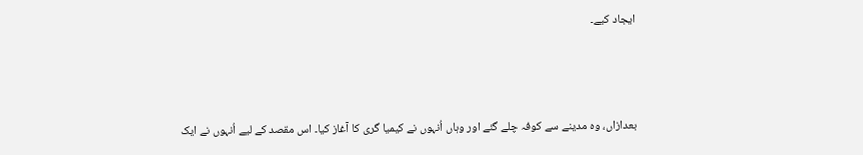ایجاد کیے۔



بعدازاں، وہ مدینے سے کوفہ چلے گئے اور وہاں اُنہوں نے کیمیا گری کا آغاز کیا۔ اس مقصد کے لیے اُنہوں نے ایک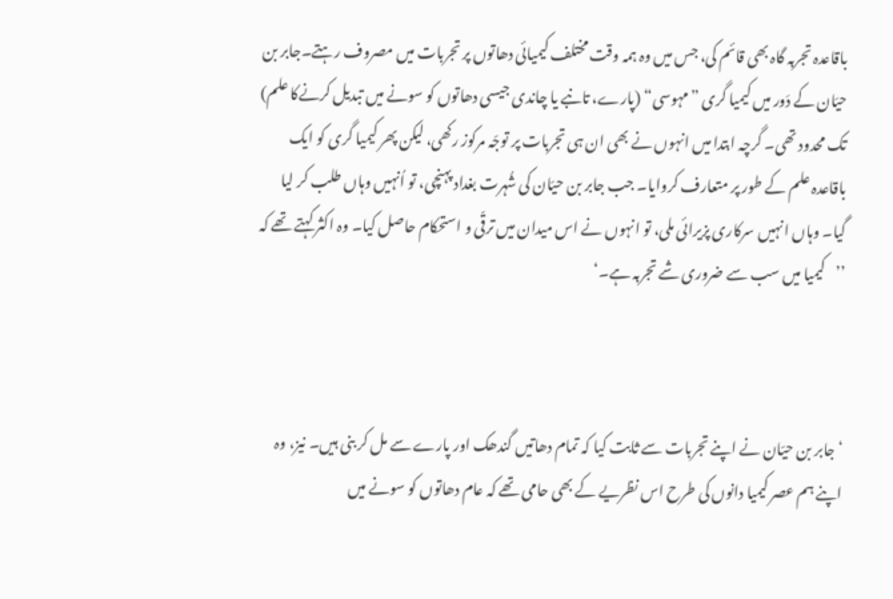باقاعدہ تجربہ گاہ بھی قائم کی، جس میں وہ ہمہ وقت مختلف کیمیائی دھاتوں پر تجربات میں مصروف رہتے۔جابر بن حیّان کے دَور میں کیمیا گری ”مہوسی“ (پارے، تانبے یا چاندی جیسی دھاتوں کو سونے میں تبدیل کرنےکا علم) تک محدود تھی۔ گرچہ ابتدا میں انہوں نے بھی ان ہی تجربات پر توجّہ مرکوز رکھی، لیکن پھر کیمیا گری کو ایک باقاعدہ علم کے طور پر متعارف کروایا۔ جب جابر بن حیّان کی شُہرت بغداد پہنچی، تو اُنہیں وہاں طلب کر لیا گیا۔ وہاں انہیں سرکاری پزیرائی ملی، تو انہوں نے اس میدان میں ترقّی و استحکام حاصل کیا۔ وہ اکثر کہتے تھے کہ ’’کیمیا میں سب سے ضروری شے تجربہ ہے۔‘



‘جابر بن حیّان نے اپنے تجربات سے ثابت کیا کہ تمام دھاتیں گندھک اور پارے سے مل کر بنی ہیں۔ نیز، وہ اپنے ہم عصر کیمیا دانوں کی طرح اس نظریے کے بھی حامی تھے کہ عام دھاتوں کو سونے میں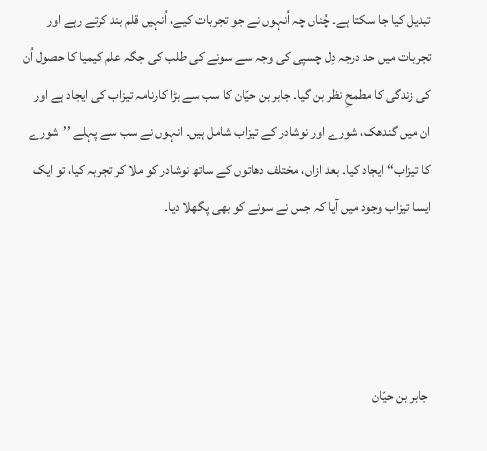تبدیل کیا جا سکتا ہے۔ چُناں چہ اُنہوں نے جو تجربات کیے، اُنہیں قلم بند کرتے رہے اور تجربات میں حد درجہ دِل چسپی کی وجہ سے سونے کی طلب کی جگہ علم کیمیا کا حصول اُن کی زندگی کا مطمحِ نظر بن گیا۔ جابر بن حیّان کا سب سے بڑا کارنامہ تیزاب کی ایجاد ہے اور ان میں گندھک، شورے اور نوشادر کے تیزاب شامل ہیں۔ انہوں نے سب سے پہلے ’’شورے کا تیزاب‘‘ ایجاد کیا۔ بعد ازاں، مختلف دھاتوں کے ساتھ نوشادر کو ملا کر تجربہ کیا، تو ایک ایسا تیزاب وجود میں آیا کہ جس نے سونے کو بھی پگھلا دیا۔




 جابر بن حیّان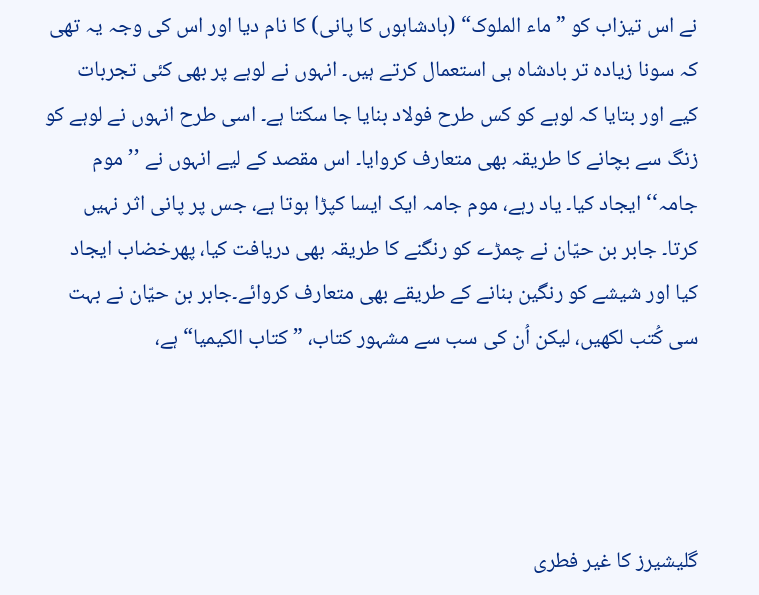نے اس تیزاب کو ”ماء الملوک“ (بادشاہوں کا پانی) کا نام دیا اور اس کی وجہ یہ تھی کہ سونا زیادہ تر بادشاہ ہی استعمال کرتے ہیں۔ انہوں نے لوہے پر بھی کئی تجربات کیے اور بتایا کہ لوہے کو کس طرح فولاد بنایا جا سکتا ہے۔ اسی طرح انہوں نے لوہے کو زنگ سے بچانے کا طریقہ بھی متعارف کروایا۔ اس مقصد کے لیے انہوں نے ’’موم جامہ‘‘ ایجاد کیا۔ یاد رہے، موم جامہ ایک ایسا کپڑا ہوتا ہے، جس پر پانی اثر نہیں کرتا۔ جابر بن حیّان نے چمڑے کو رنگنے کا طریقہ بھی دریافت کیا، پھرخضاب ایجاد کیا اور شیشے کو رنگین بنانے کے طریقے بھی متعارف کروائے۔جابر بن حیّان نے بہت سی کُتب لکھیں، لیکن اُن کی سب سے مشہور کتاب، ”کتاب الکیمیا“ ہے،




گلیشیرز کا غیر فطری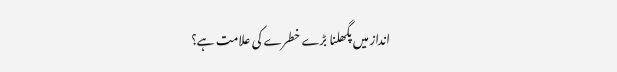انداز میں پگھلنا بڑے خطرے کی علامت ہے؟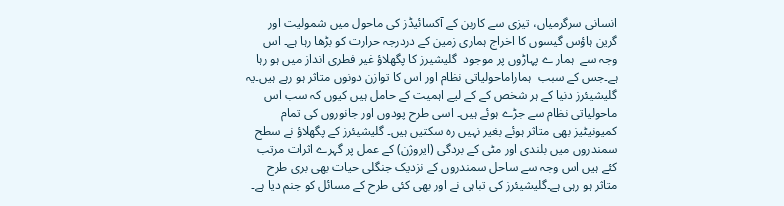انسانی سرگرمیاں، تیزی سے کاربن کے آکسائیڈز کی ماحول میں شمولیت اور گرین ہاؤس گیسوں کا اخراج ہماری زمین کے دردرجہ حرارت کو بڑھا رہا ہے۔ اس وجہ سے  ہمار ے پہاڑوں پر موجود  گلیشیرز کا پگھلاؤ غیر فطری انداز میں ہو رہا ہے۔جس کے سبب  ہماراماحولیاتی نظام اور اس کا توازن دونوں متاثر ہو رہے ہیں۔یہ گلیشیئرز دنیا کے ہر شخص کے کے لیے اہمیت کے حامل ہیں کیوں کہ سب اس ماحولیاتی نظام سے جڑے ہوئے ہیں۔ اسی طرح پودوں اور جانوروں کی تمام کمیونیٹیز بھی متاثر ہوئے بغیر نہیں رہ سکتیں ہیں۔ گلیشیئرز کے پگھلاؤ نے سطح سمندروں میں بلندی اور مٹی کے بردگی (ایروژن) کے عمل پر گہرے اثرات مرتب کئے ہیں اس وجہ سے ساحل سمندروں کے نزدیک جنگلی حیات بھی بری طرح متاثر ہو رہی ہے۔گلیشیئرز کی تباہی نے اور بھی کئی طرح کے مسائل کو جنم دیا ہے۔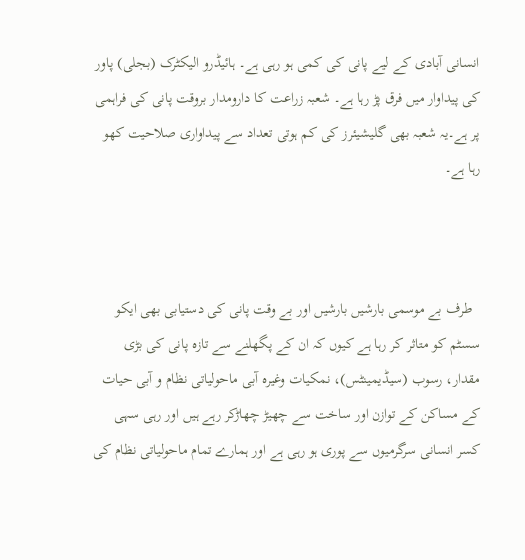انسانی آبادی کے لیے پانی کی کمی ہو رہی ہے۔ ہائیڈرو الیکٹرک (بجلی) پاور کی پیداوار میں فرق پڑ رہا ہے۔ شعبہ زراعت کا دارومدار بروقت پانی کی فراہمی پر ہے۔یہ شعبہ بھی گلیشیئرز کی کم ہوتی تعداد سے پیداواری صلاحیت کھو رہا ہے۔



  طرف بے موسمی بارشیں بارشیں اور بے وقت پانی کی دستیابی بھی ایکو سسٹم کو متاثر کر رہا ہے کیوں کہ ان کے پگھلنے سے تازہ پانی کی بڑی مقدار، رسوب (سیڈیمینٹس)، نمکیات وغیرہ آبی ماحولیاتی نظام و آبی حیات کے مساکن کے توازن اور ساخت سے چھیڑ چھاڑکر رہے ہیں اور رہی سہی کسر انسانی سرگرمیوں سے پوری ہو رہی ہے اور ہمارے تمام ماحولیاتی نظام کی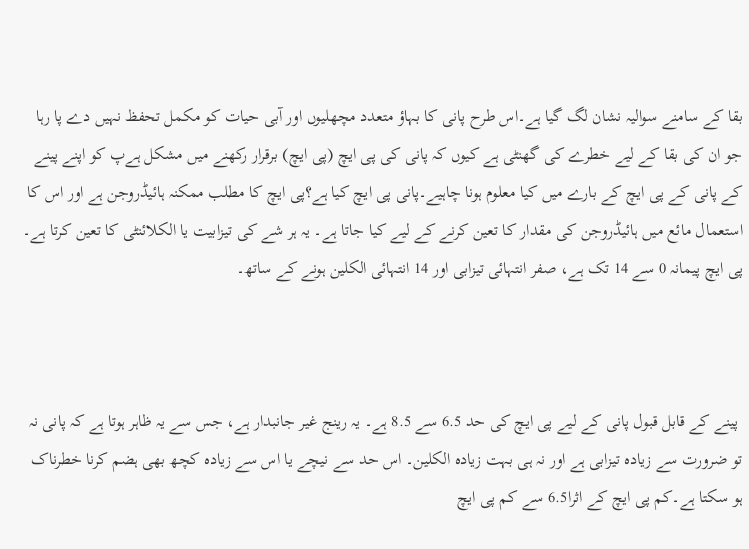بقا کے سامنے سوالیہ نشان لگ گیا ہے۔اس طرح پانی کا بہاؤ متعدد مچھلیوں اور آبی حیات کو مکمل تحفظ نہیں دے پا رہا جو ان کی بقا کے لیے خطرے کی گھنٹی ہے کیوں کہ پانی کی پی ایچ (پی ایچ) برقرار رکھنے میں مشکل ہےپ کو اپنے پینے کے پانی کے پی ایچ کے بارے میں کیا معلوم ہونا چاہیے۔پانی پی ایچ کیا ہے؟پی ایچ کا مطلب ممکنہ ہائیڈروجن ہے اور اس کا استعمال مائع میں ہائیڈروجن کی مقدار کا تعین کرنے کے لیے کیا جاتا ہے۔ یہ ہر شے کی تیزابیت یا الکلائنٹی کا تعین کرتا ہے۔ پی ایچ پیمانہ 0 سے 14 تک ہے، صفر انتہائی تیزابی اور 14 انتہائی الکلین ہونے کے ساتھ۔



 پینے کے قابل قبول پانی کے لیے پی ایچ کی حد 6.5 سے 8.5 ہے۔ یہ رینج غیر جانبدار ہے، جس سے یہ ظاہر ہوتا ہے کہ پانی نہ تو ضرورت سے زیادہ تیزابی ہے اور نہ ہی بہت زیادہ الکلین۔ اس حد سے نیچے یا اس سے زیادہ کچھ بھی ہضم کرنا خطرناک ہو سکتا ہے۔کم پی ایچ کے اثرا6.5 سے کم پی ایچ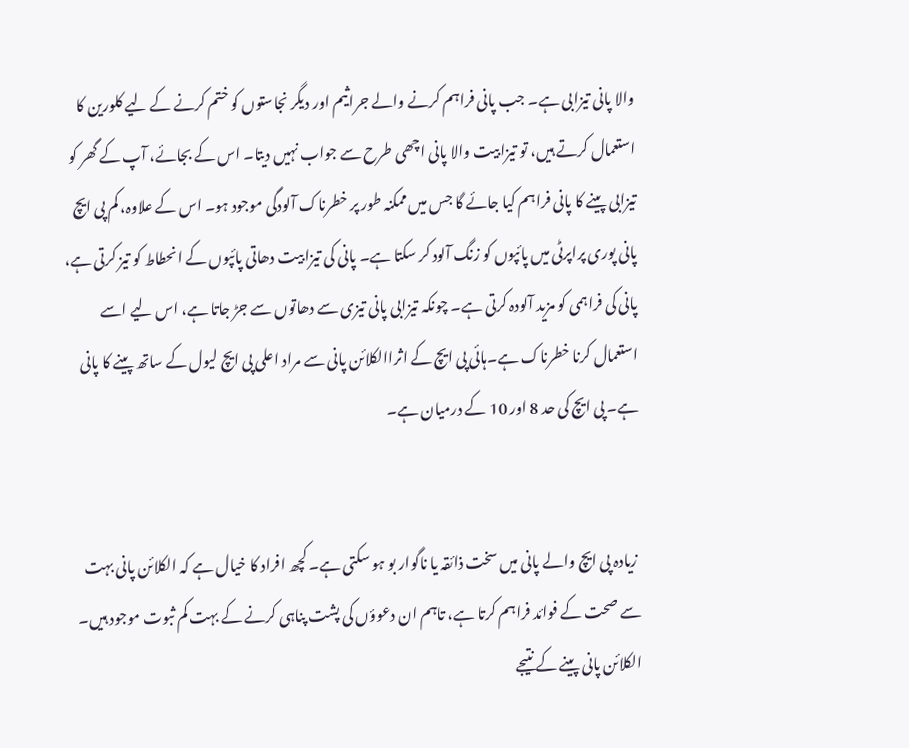والا پانی تیزابی ہے۔ جب پانی فراہم کرنے والے جراثیم اور دیگر نجاستوں کو ختم کرنے کے لیے کلورین کا استعمال کرتے ہیں، تو تیزابیت والا پانی اچھی طرح سے جواب نہیں دیتا۔ اس کے بجائے، آپ کے گھر کو تیزابی پینے کا پانی فراہم کیا جائے گا جس میں ممکنہ طور پر خطرناک آلودگی موجود ہو۔ اس کے علاوہ، کم پی ایچ پانی پوری پراپرٹی میں پائپوں کو زنگ آلود کر سکتا ہے۔ پانی کی تیزابیت دھاتی پائپوں کے انحطاط کو تیز کرتی ہے، پانی کی فراہمی کو مزید آلودہ کرتی ہے۔ چونکہ تیزابی پانی تیزی سے دھاتوں سے جڑ جاتا ہے، اس لیے اسے استعمال کرنا خطرناک ہے۔ہائی پی ایچ کے اثراالکلائن پانی سے مراد اعلی پی ایچ لیول کے ساتھ پینے کا پانی ہے۔ پی ایچ کی حد 8 اور 10 کے درمیان ہے۔


 زیادہ پی ایچ والے پانی میں سخت ذائقہ یا ناگوار بو ہو سکتی ہے۔ کچھ افراد کا خیال ہے کہ الکلائن پانی بہت سے صحت کے فوائد فراہم کرتا ہے، تاہم ان دعوؤں کی پشت پناہی کرنے کے بہت کم ثبوت موجود ہیں۔ الکلائن پانی پینے کے نتیجے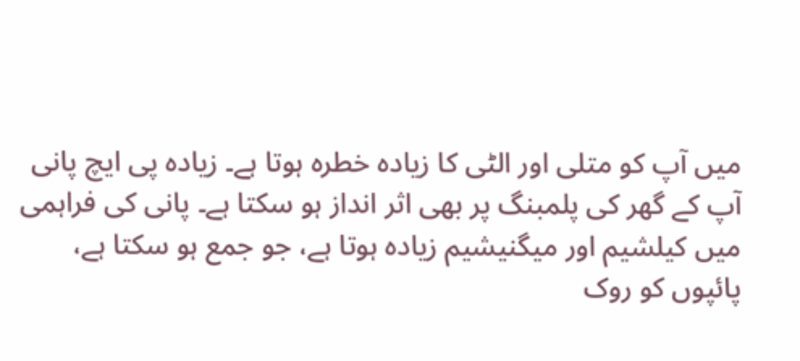میں آپ کو متلی اور الٹی کا زیادہ خطرہ ہوتا ہے۔ زیادہ پی ایچ پانی آپ کے گھر کی پلمبنگ پر بھی اثر انداز ہو سکتا ہے۔ پانی کی فراہمی میں کیلشیم اور میگنیشیم زیادہ ہوتا ہے، جو جمع ہو سکتا ہے، پائپوں کو روک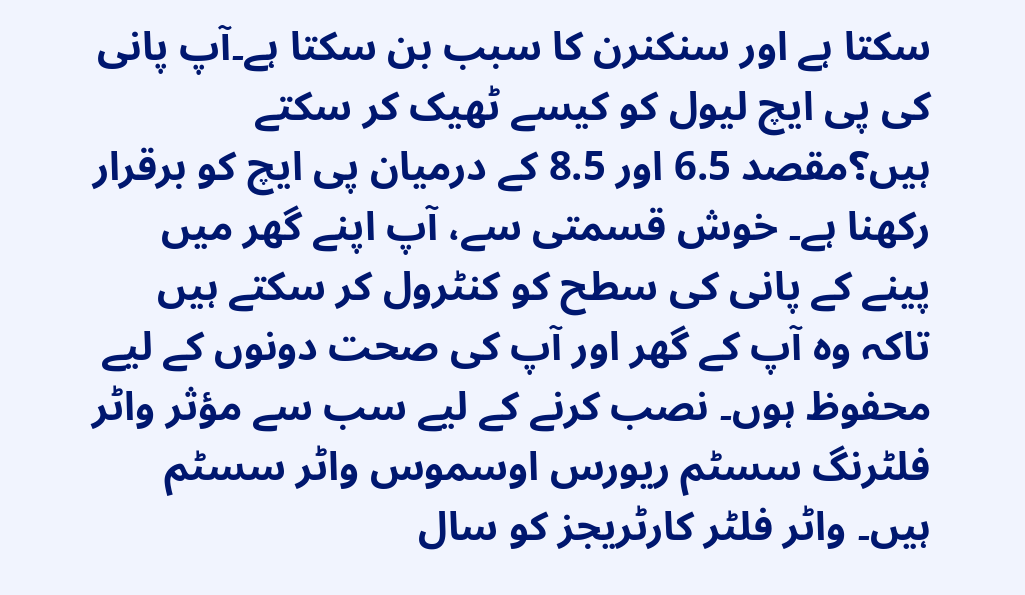سکتا ہے اور سنکنرن کا سبب بن سکتا ہے۔آپ پانی کی پی ایچ لیول کو کیسے ٹھیک کر سکتے ہیں؟مقصد 6.5 اور 8.5 کے درمیان پی ایچ کو برقرار رکھنا ہے۔ خوش قسمتی سے، آپ اپنے گھر میں پینے کے پانی کی سطح کو کنٹرول کر سکتے ہیں تاکہ وہ آپ کے گھر اور آپ کی صحت دونوں کے لیے محفوظ ہوں۔ نصب کرنے کے لیے سب سے مؤثر واٹر فلٹرنگ سسٹم ریورس اوسموس واٹر سسٹم ہیں۔ واٹر فلٹر کارٹریجز کو سال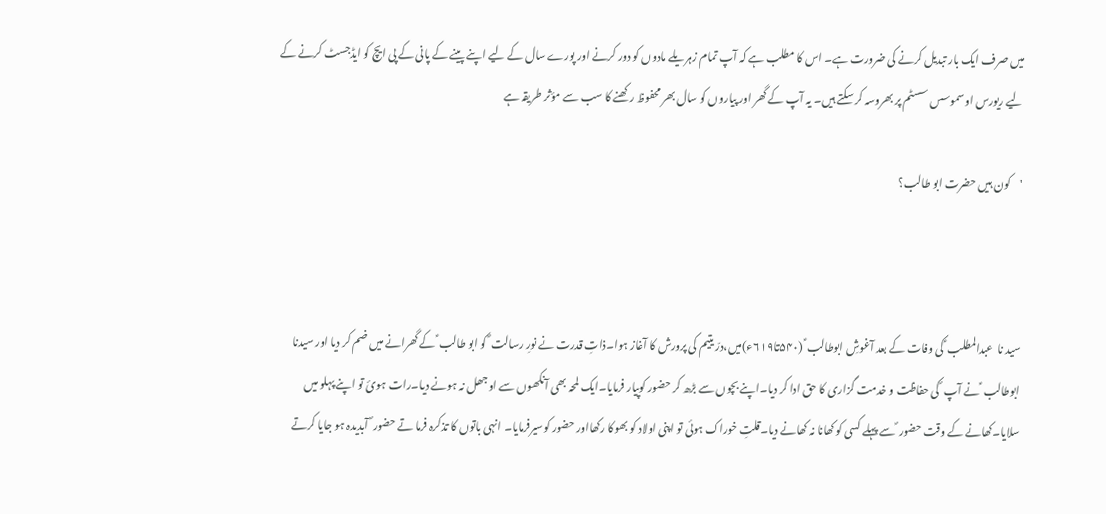میں صرف ایک بار تبدیل کرنے کی ضرورت ہے۔ اس کا مطلب ہے کہ آپ تمام زہریلے مادوں کو دور کرنے اور پورے سال کے لیے اپنے پینے کے پانی کے پی ایچ کو ایڈجسٹ کرنے کے لیے ریورس اوسموسس سسٹم پر بھروسہ کر سکتے ہیں۔ یہ آپ کے گھر اور پیاروں کو سال بھر محفوظ رکھنے کا سب سے مؤثر طریقہ ہے

'کون ہیں حضرت ابو طالب؟



سید نا  عبدالمطلب ؑ کی وفات کے بعد آغوشِ ابوطالب ؑ (۵۴۰تا۶۱۹ء)میں،درّ یتیم کی پرورش کا آغاز ہوا۔ذاتِ قدرت نے نورِ رسالت ؐ کو ابو طالب ؑ کے گھرانے میں ضم کر دیا اور سیدنا ابوطالب ؑ نے آپ ؐ کی حفاظت و خدمت گزاری کا حق ادا کر دیا۔اپنے بچوں سے بڑھ کر حضور کوپیار فرمایا۔ایک لمحہ بھی آنکھوں سے اوجھل نہ ہونے دیا۔رات ہوئ تو اپنے پہلو میں سلایا۔کھانے کے وقت حضور ؐ سے پہلے کسی کو کھانا نہ کھانے دیا۔قلتِ خوراک ہوئی تو اپنی اولاد کو بھوکا رکھااور حضور کوسیرفرمایا۔ انہی باتوں کا تذکرہ فرما تے حضور ؐ آبدیدہ ہو جایا کرتے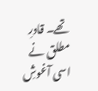تھے۔ قادرِ مطلق نے اسی آغوشِ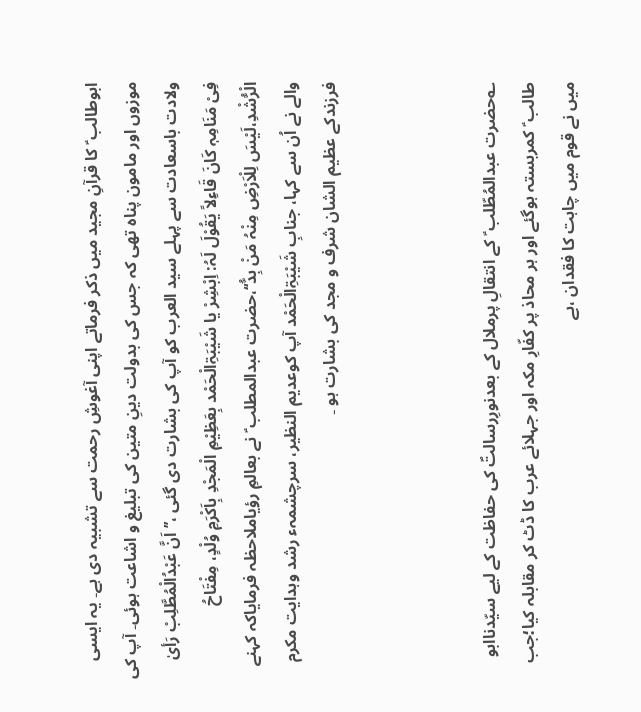ابوطالب ؑ کا قرآنِ مجید میں ذکر فرماتے اپنی آغوشِ رحمت سے تشبیہ دی ہے۔ یہ ایسی موزوں اور مامون پناہ تھی کہ جس کی بدولت دینِ متین کی تبلیغ و اشاعت ہوئی۔ آپ کی ولادت باسعادت سے پہلے سید العرب کو آپ کی بشارت دی گئی ،’’ اَنَّ عَبْدُالْمُطَّلِبْ رَأیٰ فِیْ مَنَامِہٖ کَانَ قَاءِلاً یَقُوْلَ لَہُ: اِبْشِرْ یا شَیْبَۃِالْحَمْد بِعَظِیْمِ الْمَجْدِ بِاَکْرَمِ وُلْدٍ، مِفْتَاحُ الْرُّشْدِ،لَیْسَ لِلْاَرْضِ مِنْہُ مَنْ بِدُّ‘‘،حضرت عبدالمطلب ؑ نے بعالمِ رؤیاملاحظہ فرمایاکہ کہنے والے نے اُن سے کہا، جنابِ شَیْبَۃِالْحَمْد آپ کوعدیم النظیر، سرچشمہء رشد وہدایت مکرم فرزندکے عظیم الشان شرف و مجد کی بشارت ہو ۔



؎حضرت عبدالمُطّلب ؑ کے انتقالِ پرملال کے بعدنورِرسالتؐ کی حفاظت کے لیے سیّدناابو طالب ؑ کمربستہ ہوگئے اور ہر محاذ پر کفّارِ مکہ اور جہلائے عرب کا ڈٹ کر مقابلہ کیا؛جب میں نے قوم میں چاہت کا فقدان ،بے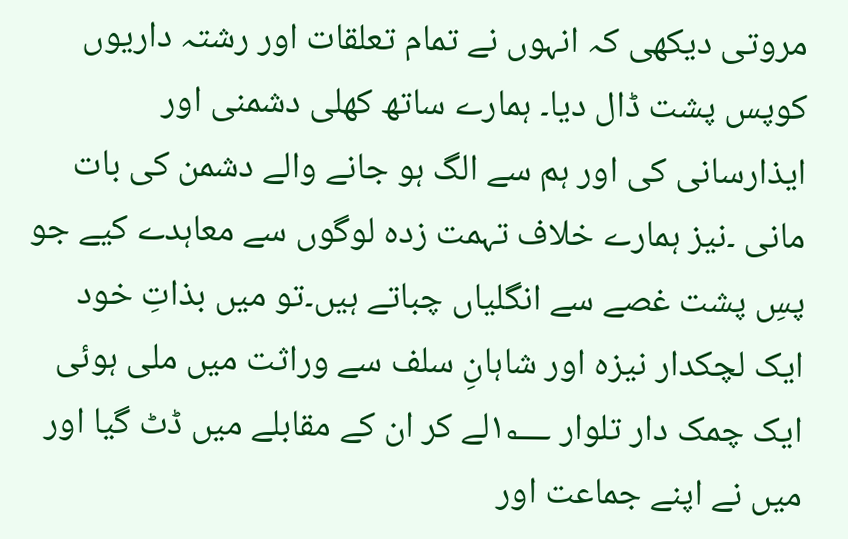مروتی دیکھی کہ انہوں نے تمام تعلقات اور رشتہ داریوں کوپس پشت ڈال دیا۔ ہمارے ساتھ کھلی دشمنی اور ایذارسانی کی اور ہم سے الگ ہو جانے والے دشمن کی بات مانی ۔نیز ہمارے خلاف تہمت زدہ لوگوں سے معاہدے کیے جو پسِ پشت غصے سے انگلیاں چباتے ہیں۔تو میں بذاتِ خود ایک لچکدار نیزہ اور شاہانِ سلف سے وراثت میں ملی ہوئی ایک چمک دار تلوار ۱؂لے کر ان کے مقابلے میں ڈٹ گیا اور میں نے اپنے جماعت اور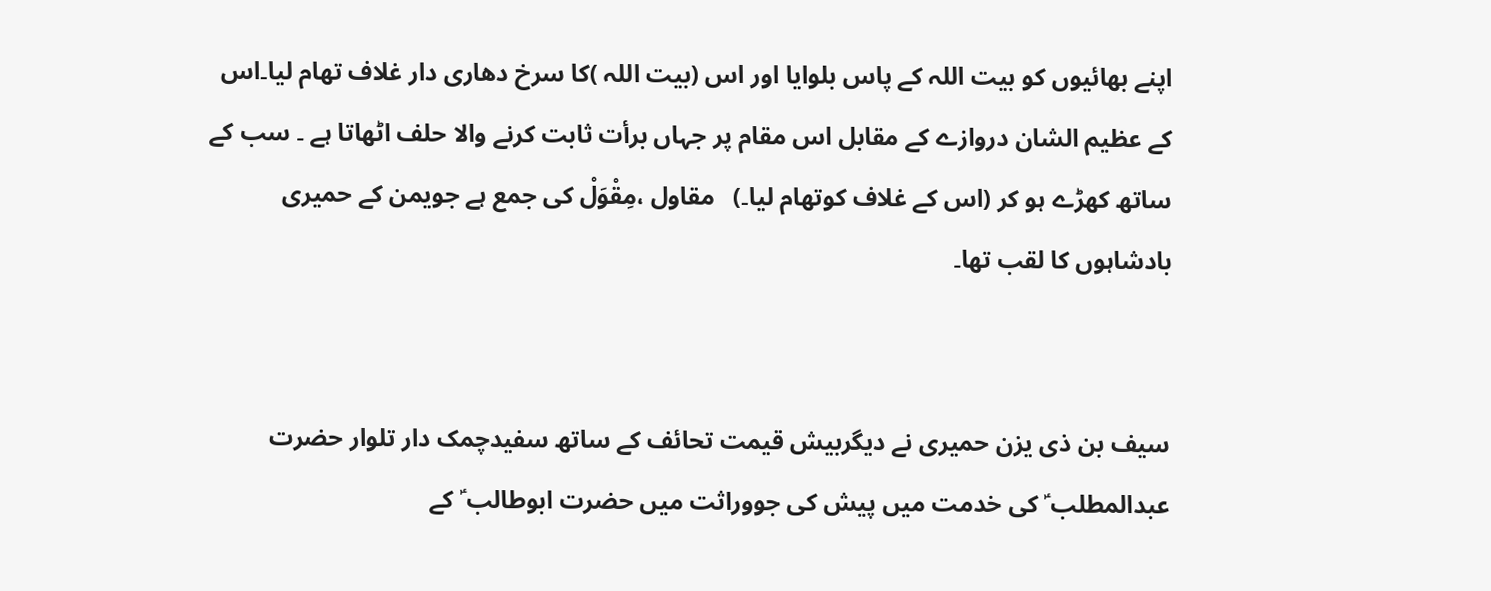اپنے بھائیوں کو بیت اللہ کے پاس بلوایا اور اس (بیت اللہ )کا سرخ دھاری دار غلاف تھام لیا۔اس کے عظیم الشان دروازے کے مقابل اس مقام پر جہاں برأت ثابت کرنے والا حلف اٹھاتا ہے ۔ سب کے ساتھ کھڑے ہو کر (اس کے غلاف کوتھام لیا۔)   مقاول ،مِقْوَلْ کی جمع ہے جویمن کے حمیری بادشاہوں کا لقب تھا۔


سیف بن ذی یزن حمیری نے دیگربیش قیمت تحائف کے ساتھ سفیدچمک دار تلوار حضرت عبدالمطلب ؑ کی خدمت میں پیش کی جووراثت میں حضرت ابوطالب ؑ کے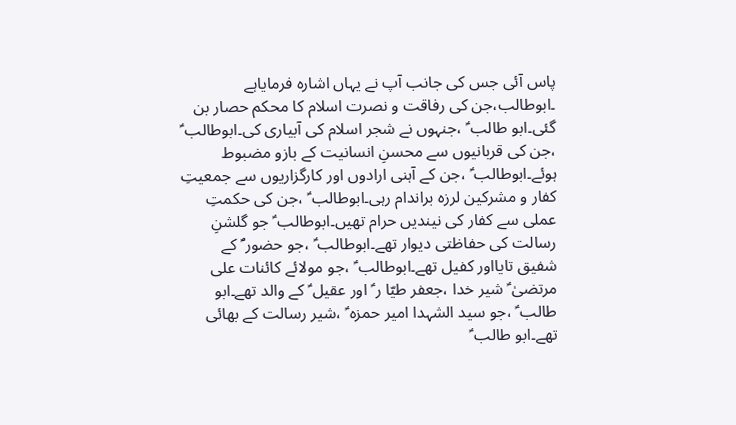پاس آئی جس کی جانب آپ نے یہاں اشارہ فرمایاہے ۔ابوطالب،جن کی رفاقت و نصرت اسلام کا محکم حصار بن گئی۔ابو طالب ؑ ،جنہوں نے شجر اسلام کی آبیاری کی۔ابوطالب ؑ ،جن کی قربانیوں سے محسنِ انسانیت کے بازو مضبوط ہوئے۔ابوطالب ؑ ،جن کے آہنی ارادوں اور کارگزاریوں سے جمعیتِ کفار و مشرکین لرزہ براندام رہی۔ابوطالب ؑ ،جن کی حکمتِ عملی سے کفار کی نیندیں حرام تھیں۔ابوطالب ؑ جو گلشنِ رسالت کی حفاظتی دیوار تھے۔ابوطالب ؑ ،جو حضور ؐ کے شفیق تایااور کفیل تھے۔ابوطالب ؑ ،جو مولائے کائنات علی مرتضیٰ ؑ شیر خدا ،جعفر طیّا ر ؑ اور عقیل ؑ کے والد تھے۔ابو طالب ؑ ،جو سید الشہدا امیر حمزہ ؑ ،شیر رسالت کے بھائی تھے۔ابو طالب ؑ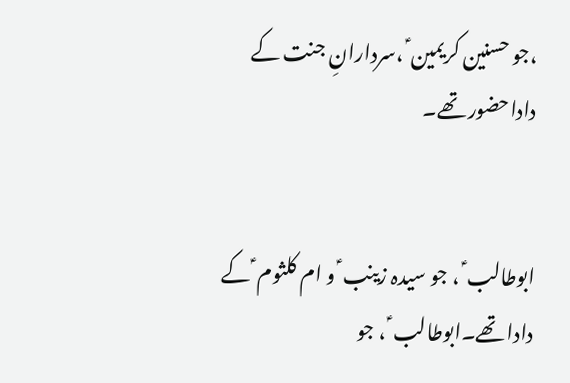،جو حسنین کریمین ؑ ،سردارانِ جنت کے داداحضور تھے۔


ابوطالب ؑ ، جو سیدہ زینب ؑ و ام کلثوم ؑ کے دادا تھے۔ابوطالب ؑ ، جو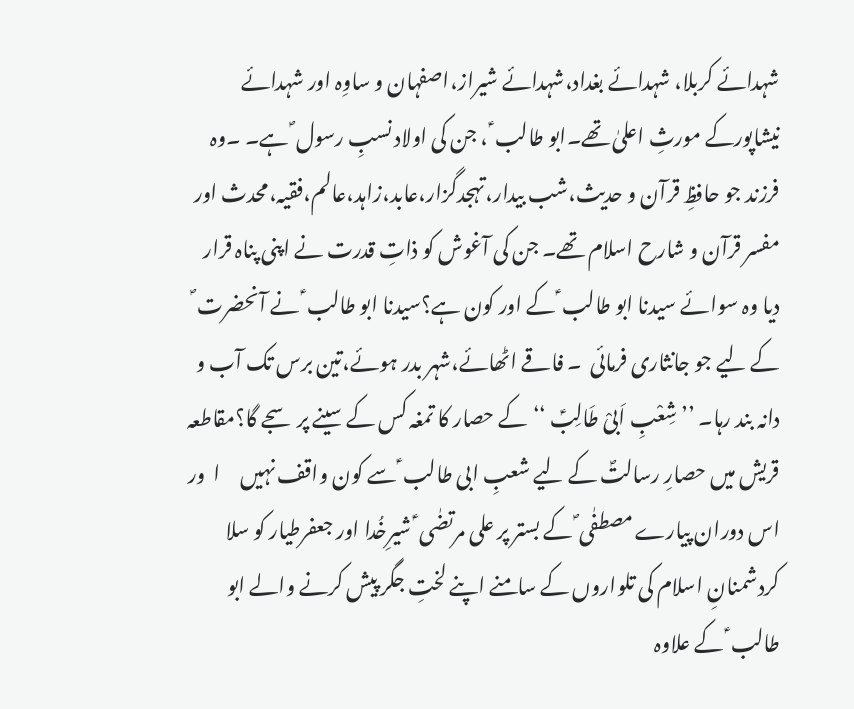شہدائے کربلا، شہدائے بغداد،شہدائے شیراز،اصفہان و ساوِہ اور شہدائے نیشاپورکے مورثِ اعلیٰ تھے۔ابو طالب ؑ ، جن کی اولاد نسبِ رسول ؐ ہے۔ ۔وہ فرزند جو حافظِ قرآن و حدیث،شب بیدار،تہجدگزار،عابد،زاہد،عالم،فقیہ،محدث اور مفسر قرآن و شارح اسلام تھے۔ جن کی آغوش کو ذاتِ قدرت نے اپنی پناہ قرار دیا وہ سوائے سیدنا ابو طالب ؑ کے اور کون ہے؟سیدنا ابو طالب ؑ نے آنحضرت ؐ کے لیے جو جانثاری فرمائی  ۔ فاقے اٹھائے،شہر بدر ہوئے،تین برس تک آب و دانہ بند رہا۔ ’’شِعْبِ اَبیْ طَالِبؑ ‘‘کے حصار کا تمغہ کس کے سینے پر سجے گا؟مقاطعہ قریش میں حصارِ رسالتؐ کے لیے شعبِ ابی طالب ؑ سے کون واقف نہیں     ا  ور اس دوران پیارے مصطفٰی ؐ کے بستر پر علی مرتضٰی ؑ شیرِخُدا اور جعفرطیار کو سلا کردشمنانِ اسلام کی تلواروں کے سامنے اپنے لختِ جگر پیش کرنے والے ابو طالب ؑ کے علاوہ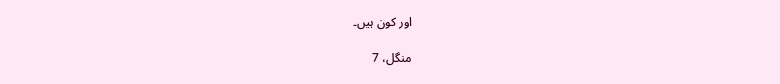اور کون ہیں۔

منگل، 7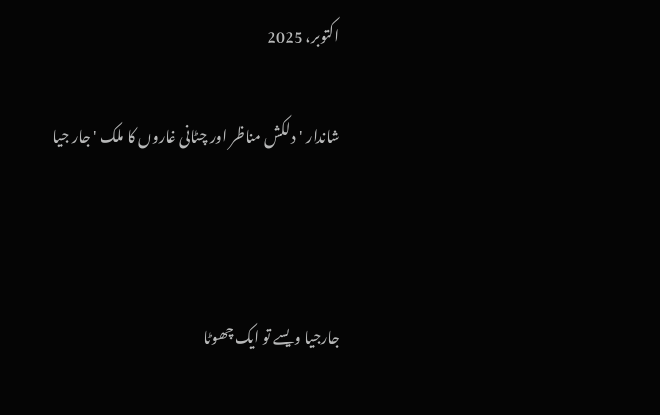اکتوبر، 2025

شاندار 'دلکش مناظر اور چٹانی غاروں کا ملک 'جار جیا



جارجیا ویسے تو ایک چھوٹا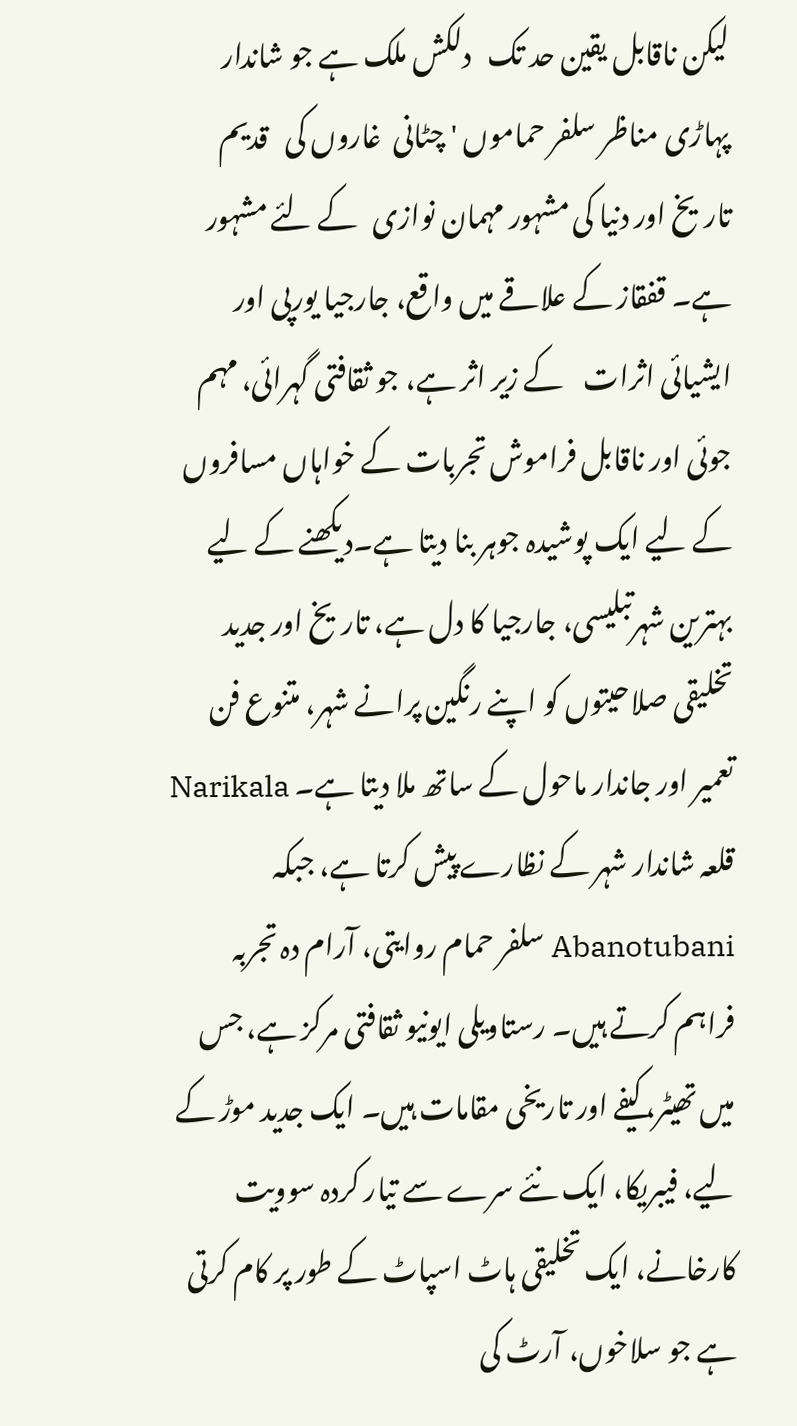لیکن ناقابل یقین حد تک   دلکش ملک ہے جو شاندار پہاڑی مناظر سلفر حماموں ' چٹانی  غاروں کی   قدیم تاریخ اور دنیا کی مشہور مہمان نوازی   کے لئے مشہور  ہے۔ قفقاز کے علاقے میں واقع، جارجیا یورپی اور ایشیائی اثرات    کے زیر اثر ہے، جو ثقافتی گہرائی، مہم جوئی اور ناقابل فراموش تجربات کے خواہاں مسافروں کے لیے ایک پوشیدہ جوہر بنا دیتا ہے۔دیکھنے کے لیے بہترین شہرتبلیسی، جارجیا کا دل ہے، تاریخ اور جدید تخلیقی صلاحیتوں کو اپنے رنگین پرانے شہر، متنوع فن تعمیر اور جاندار ماحول کے ساتھ ملا دیتا ہے۔ Narikala قلعہ شاندار شہر کے نظارے پیش کرتا ہے، جبکہ Abanotubani سلفر حمام روایتی، آرام دہ تجربہ فراہم کرتے ہیں۔ رستاویلی ایونیو ثقافتی مرکز ہے، جس میں تھیٹر، کیفے اور تاریخی مقامات ہیں۔ ایک جدید موڑ کے لیے، فیبریکا، ایک نئے سرے سے تیار کردہ سوویت کارخانے، ایک تخلیقی ہاٹ اسپاٹ کے طور پر کام کرتی ہے جو سلاخوں، آرٹ کی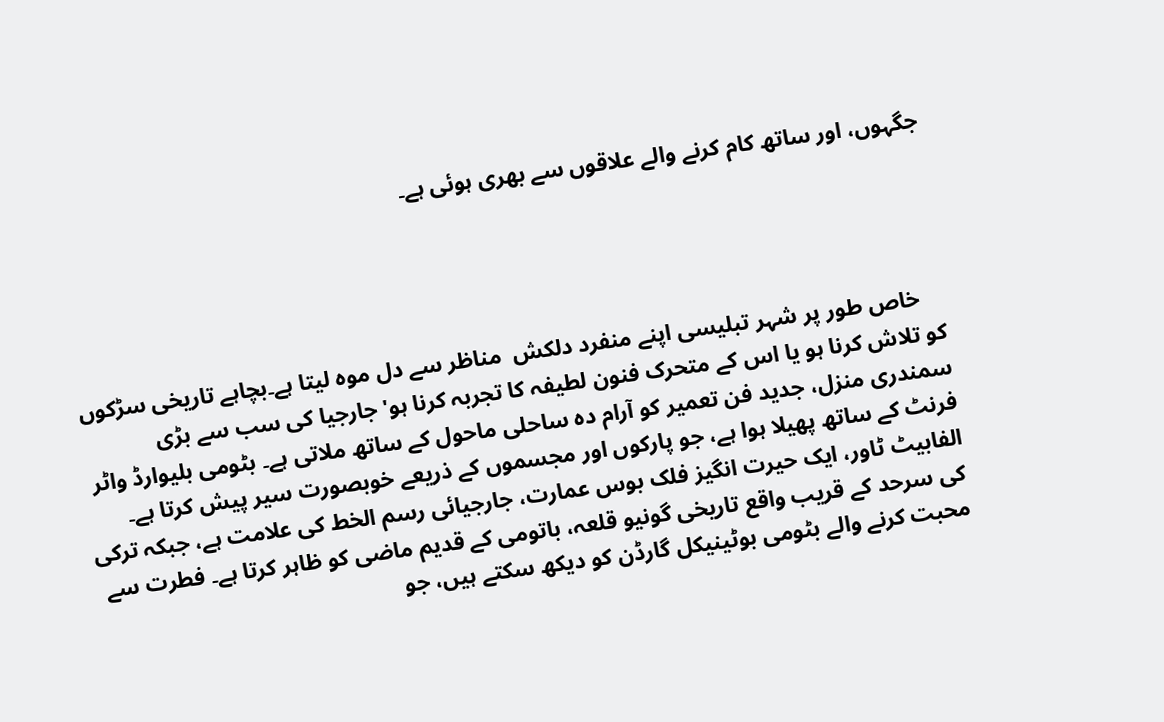جگہوں، اور ساتھ کام کرنے والے علاقوں سے بھری ہوئی ہے۔




    خاص طور پر شہر تبلیسی اپنے منفرد دلکش  مناظر سے دل موہ لیتا ہے۔بچاہے تاریخی سڑکوں کو تلاش کرنا ہو یا اس کے متحرک فنون لطیفہ کا تجربہ کرنا ہو' جارجیا کی سب سے بڑی سمندری منزل، جدید فن تعمیر کو آرام دہ ساحلی ماحول کے ساتھ ملاتی ہے۔ بٹومی بلیوارڈ واٹر فرنٹ کے ساتھ پھیلا ہوا ہے، جو پارکوں اور مجسموں کے ذریعے خوبصورت سیر پیش کرتا ہے۔ الفابیٹ ٹاور، ایک حیرت انگیز فلک بوس عمارت، جارجیائی رسم الخط کی علامت ہے، جبکہ ترکی کی سرحد کے قریب واقع تاریخی گونیو قلعہ، باتومی کے قدیم ماضی کو ظاہر کرتا ہے۔ فطرت سے محبت کرنے والے بٹومی بوٹینیکل گارڈن کو دیکھ سکتے ہیں، جو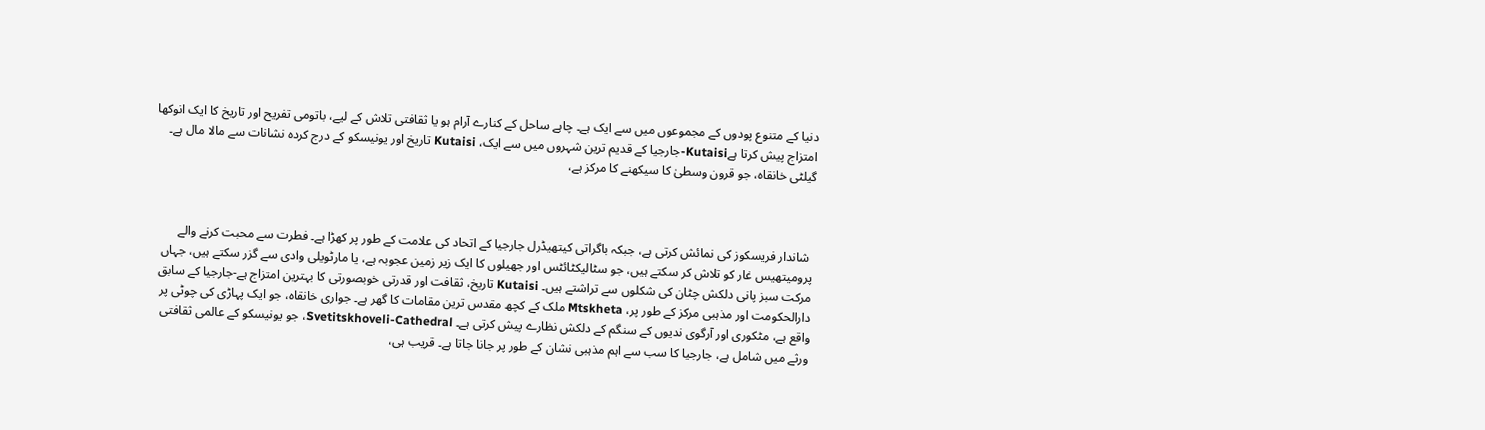دنیا کے متنوع پودوں کے مجموعوں میں سے ایک ہے۔ چاہے ساحل کے کنارے آرام ہو یا ثقافتی تلاش کے لیے، باتومی تفریح اور تاریخ کا ایک انوکھا امتزاج پیش کرتا ہےKutaisi-جارجیا کے قدیم ترین شہروں میں سے ایک، Kutaisi تاریخ اور یونیسکو کے درج کردہ نشانات سے مالا مال ہے۔ گیلٹی خانقاہ، جو قرون وسطیٰ کا سیکھنے کا مرکز ہے،



 شاندار فریسکوز کی نمائش کرتی ہے، جبکہ باگراتی کیتھیڈرل جارجیا کے اتحاد کی علامت کے طور پر کھڑا ہے۔ فطرت سے محبت کرنے والے پرومیتھیس غار کو تلاش کر سکتے ہیں، جو سٹالیکٹائٹس اور جھیلوں کا ایک زیر زمین عجوبہ ہے، یا مارٹویلی وادی سے گزر سکتے ہیں، جہاں مرکت سبز پانی دلکش چٹان کی شکلوں سے تراشتے ہیں۔ Kutaisi تاریخ، ثقافت اور قدرتی خوبصورتی کا بہترین امتزاج ہے-جارجیا کے سابق دارالحکومت اور مذہبی مرکز کے طور پر، Mtskheta ملک کے کچھ مقدس ترین مقامات کا گھر ہے۔ جواری خانقاہ، جو ایک پہاڑی کی چوٹی پر واقع ہے، مٹکوری اور آرگوی ندیوں کے سنگم کے دلکش نظارے پیش کرتی ہے۔ Svetitskhoveli-Cathedral، جو یونیسکو کے عالمی ثقافتی ورثے میں شامل ہے، جارجیا کا سب سے اہم مذہبی نشان کے طور پر جانا جاتا ہے۔ قریب ہی،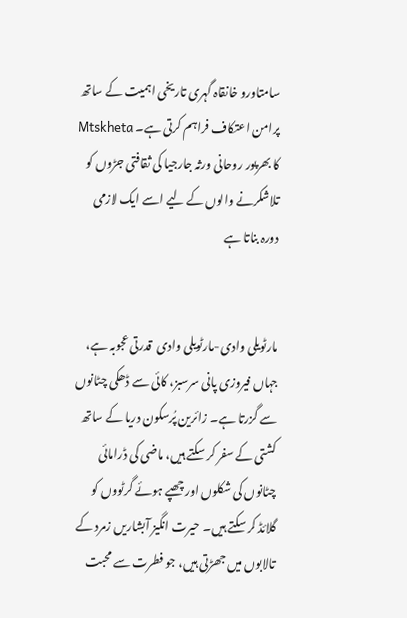سامتاورو خانقاہ گہری تاریخی اہمیت کے ساتھ پرامن اعتکاف فراہم کرتی ہے۔ Mtskheta کا بھرپور روحانی ورثہ جارجیا کی ثقافتی جڑوں کو تلاشکرنے والوں کے لیے اسے ایک لازمی دورہ بناتا ہے


مارٹویلی وادی-مارٹویلی وادی  قدرتی عجوبہ ہے، جہاں فیروزی پانی سرسبز، کائی سے ڈھکی چٹانوں سے گزرتا ہے۔ زائرین پُرسکون دریا کے ساتھ کشتی کے سفر کر سکتے ہیں، ماضی کی ڈرامائی چٹانوں کی شکلوں اور چھپے ہوئے گرٹووں کو گلائڈ کر سکتے ہیں۔ حیرت انگیز آبشاریں زمرد کے تالابوں میں جھڑتی ہیں، جو فطرت سے محبت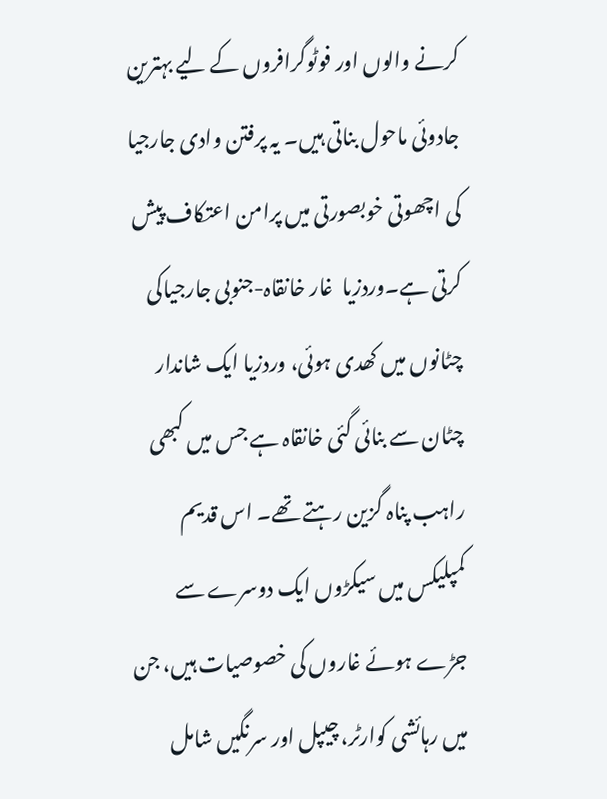کرنے والوں اور فوٹوگرافروں کے لیے بہترین جادوئی ماحول بناتی ہیں۔ یہ پرفتن وادی جارجیا کی اچھوتی خوبصورتی میں پرامن اعتکاف پیش کرتی ہے۔وردزیا  غار خانقاہ-جنوبی جارجیاکی چٹانوں میں کھدی ہوئی، وردزیا ایک شاندار چٹان سے بنائی گئی خانقاہ ہے جس میں کبھی راہب پناہ گزین رہتے تھے۔ اس قدیم کمپلیکس میں سیکڑوں ایک دوسرے سے جڑے ہوئے غاروں کی خصوصیات ہیں، جن میں رہائشی کوارٹر، چیپل اور سرنگیں شامل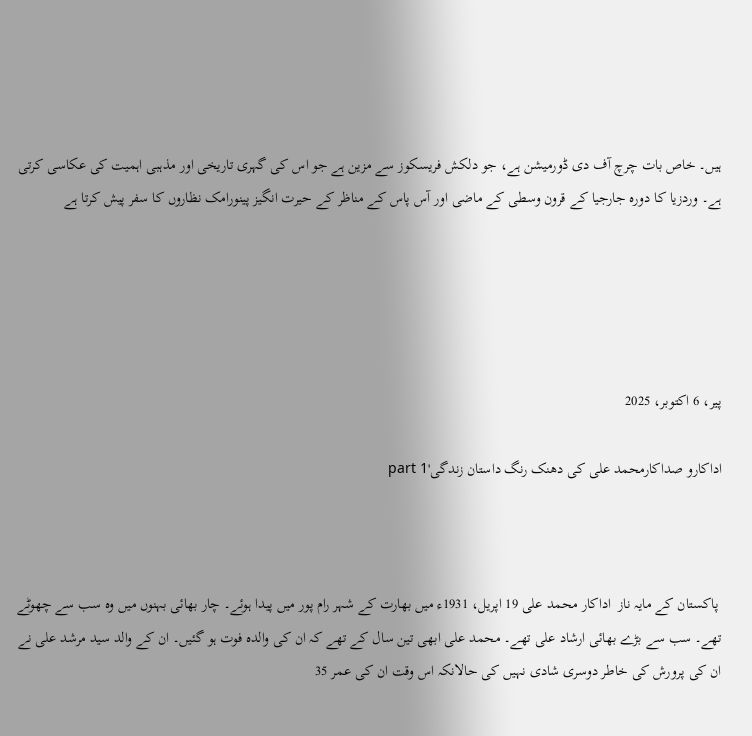ہیں۔ خاص بات چرچ آف دی ڈورمیشن ہے، جو دلکش فریسکوز سے مزین ہے جو اس کی گہری تاریخی اور مذہبی اہمیت کی عکاسی کرتی ہے۔ وردزیا کا دورہ جارجیا کے قرون وسطی کے ماضی اور آس پاس کے مناظر کے حیرت انگیز پینورامک نظاروں کا سفر پیش کرتا ہے





پیر، 6 اکتوبر، 2025

اداکارو صداکارمحمد علی کی دھنک رنگ داستان زندگی'part 1



 پاکستان کے مایہ ناز  اداکار محمد علی 19 اپریل، 1931ء میں بھارت کے شہر رام پور میں پیدا ہوئے۔ چار بھائی بہنوں میں وہ سب سے چھوٹے تھے۔ سب سے بڑے بھائی ارشاد علی تھے۔ محمد علی ابھی تین سال کے تھے کہ ان کی والدہ فوت ہو گئیں۔ ان کے والد سید مرشد علی نے ان کی پرورش کی خاطر دوسری شادی نہیں کی حالانکہ اس وقت ان کی عمر 35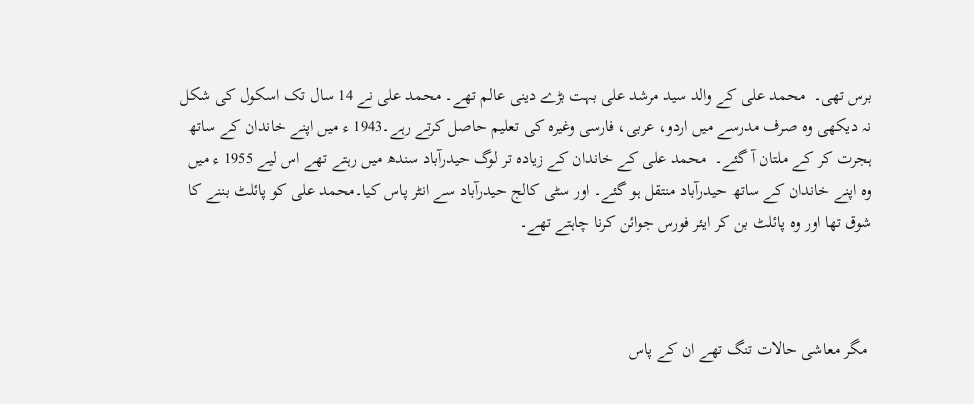برس تھی۔  محمد علی کے والد سید مرشد علی بہت بڑے دینی عالم تھے۔ محمد علی نے 14 سال تک اسکول کی شکل نہ دیکھی وہ صرف مدرسے میں اردو، عربی، فارسی وغیرہ کی تعلیم حاصل کرتے رہے۔1943 ء میں اپنے خاندان کے ساتھ ہجرت کر کے ملتان آ گئے۔  محمد علی کے خاندان کے زیادہ تر لوگ حیدرآباد سندھ میں رہتے تھے اس لیے 1955 ء میں وہ اپنے خاندان کے ساتھ حیدرآباد منتقل ہو گئے۔ اور سٹی کالج حیدرآباد سے انٹر پاس کیا۔محمد علی کو پائلٹ بننے کا شوق تھا اور وہ پائلٹ بن کر ایئر فورس جوائن کرنا چاہتے تھے۔



 مگر معاشی حالات تنگ تھے ان کے پاس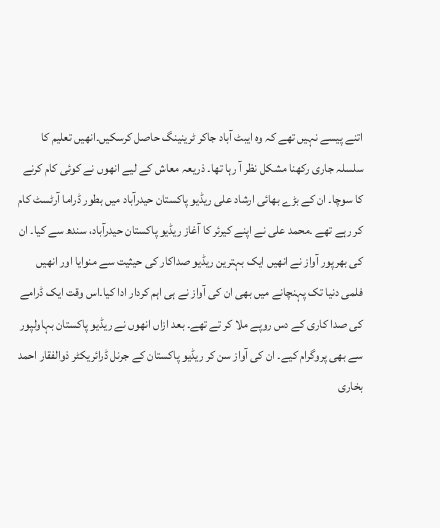اتنے پیسے نہیں تھے کہ وہ ایبٹ آباد جاکر ٹرینینگ حاصل کرسکیں۔انھیں تعلیم کا سلسلہ جاری رکھنا مشکل نظر آ رہا تھا۔ ذریعہ معاش کے لیے انھوں نے کوئی کام کرنے کا سوچا۔ ان کے بڑے بھائی ارشاد علی ریڈیو پاکستان حیدرآباد میں بطور ڈراما آرٹسٹ کام کر رہے تھے ۔محمد علی نے اپنے کیرئر کا آغاز ریڈیو پاکستان حیدرآباد، سندھ سے کیا۔ ان کی بھرپور آواز نے انھیں ایک بہترین ریڈیو صداکار کی حیثیت سے منوایا اور انھیں فلمی دنیا تک پہنچانے میں بھی ان کی آواز نے ہی اہم کردار ادا کیا۔اس وقت ایک ڈرامے کی صدا کاری کے دس روپے ملا کر تے تھے۔ بعد ازاں انھوں نے ریڈیو پاکستان بہاولپور سے بھی پروگرام کیے۔ ان کی آواز سن کر ریڈیو پاکستان کے جرنل ڈرائریکٹر ذوالفقار احمد بخاری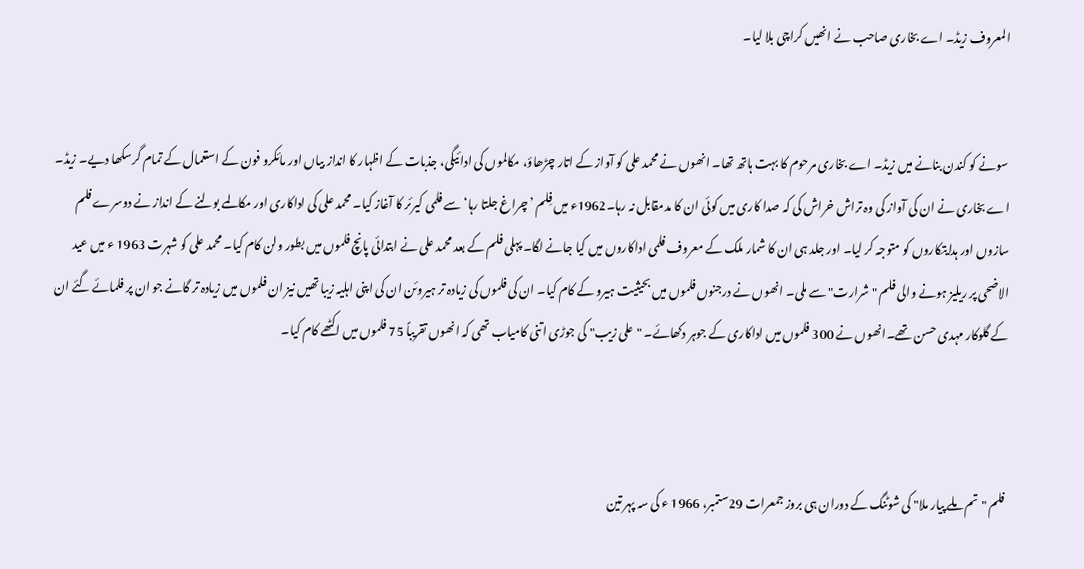المعروف زیڈ۔ اے بخاری صاحب نے انھیں کراچی بلا لیا۔


 سونے کو کندن بنانے میں زیڈ۔ اے بخاری مرحوم کا بہت ہاتھ تھا۔ انھوں نے محمد علی کو آواز کے اتار چڑھاؤ، مکالموں کی ادائیگی، جذبات کے اظہار کا انداز بیاں اور مائکرو فون کے استعمال کے تمام گرسکھا دیے۔ زیڈ۔ اے بخاری نے ان کی آواز کی وہ تراش خراش کی کہ صدا کاری میں کوئی ان کا مدمقابل نہ رہا۔1962ء میں فِلم ’ چراغ جلتا رہا‘ سے فلمی کیرئر کا آغاز کیا۔ محمد علی کی اداکاری اور مکالمے بولنے کے انداز نے دوسرے فلم سازوں اور ہدایتکاروں کو متوجہ کر لیا۔ اور جلد ہی ان کا شمار ملک کے معروف فلمی اداکاروں میں کیا جانے لگا۔ پہلی فلم کے بعد محمد علی نے ابتدائی پانچ فلموں میں بطور ولن کام کیا۔ محمد علی کو شہرت 1963 ء میں عید الاضحی پر ریلیز ہونے والی فلم "شرارت" سے ملی۔ انھوں نے درجنوں فلموں میں بحیثیت ہیرو کے کام کیا۔ ان کی فلموں کی زیادہ تر ہیروئن ان کی اپنی اہلیہ زیبا تھیں نیز ان فلموں میں زيادہ تر گانے جو ان پر فلمائے گئے ان کے گلوکار مہدی حسن تھے۔انھوں نے 300 فلموں میں اداکاری کے جوہر دکھائے۔ "علی زیب" کی جوڑی اتنی کامیاب تھی کہ انھوں تقریباً 75 فلموں میں اکٹھے کام کیا۔



 فلم "تم ملے پیار ملا" کی شوٹنگ کے دوران ہی بروز جمعرات 29ستمبر، 1966 ء کی سہ پہر تین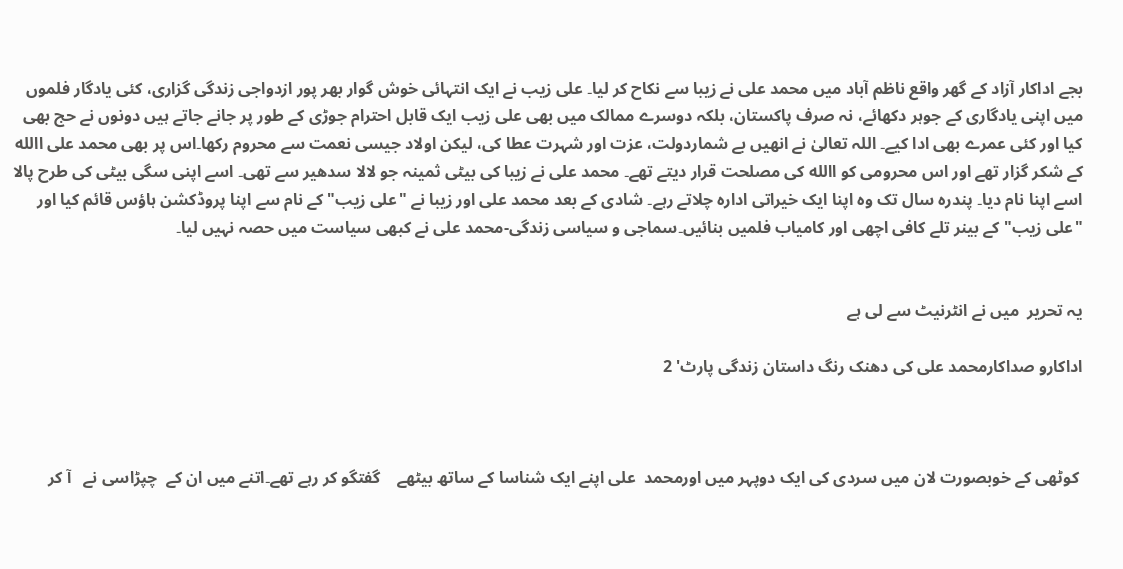بجے اداکار آزاد کے گھر واقع ناظم آباد میں محمد علی نے زیبا سے نکاح کر لیا۔ علی زیب نے ایک انتہائی خوش گوار بھر پور ازدواجی زندگی گزاری، کئی یادگار فلموں میں اپنی یادگاری کے جوہر دکھائے، نہ صرف پاکستان، بلکہ دوسرے ممالک میں بھی علی زیب ایک قابل احترام جوڑی کے طور پر جانے جاتے ہیں دونوں نے حج بھی کیا اور کئی عمرے بھی ادا کیے۔ اللہ تعالیٰ نے انھیں بے شماردولت، عزت اور شہرت عطا کی، لیکن اولاد جیسی نعمت سے محروم رکھا۔اس پر بھی محمد علی االله کے شکر گزار تھے اور اس محرومی کو االله کی مصلحت قرار دیتے تھے۔ محمد علی نے زیبا کی بیٹی ثمینہ جو لالا سدھیر سے تھی۔ اسے اپنی سگی بیٹی کی طرح پالا اسے اپنا نام دیا۔ پندرہ سال تک وہ اپنا ایک خیراتی ادارہ چلاتے رہے۔ شادی کے بعد محمد علی اور زیبا نے "علی زیب" کے نام سے اپنا پروڈکشن ہاؤس قائم کیا اور "علی زیب" کے بینر تلے کافی اچھی اور کامیاب فلمیں بنائیں۔سماجی و سیاسی زندگی-محمد علی نے کبھی سیاست میں حصہ نہیں لیا۔


یہ تحریر  میں نے انٹرنیٹ سے لی ہے

اداکارو صداکارمحمد علی کی دھنک رنگ داستان زندگی پارٹ' 2



 کوٹھی کے خوبصورت لان میں سردی کی ایک دوپہر میں اورمحمد  علی اپنے ایک شناسا کے ساتھ بیٹھے    گفتگو کر رہے تھے۔اتنے میں ان کے  چپڑاسی نے   آ کر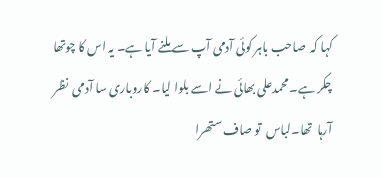کہا کہ  صاحب باہر کوئی آدمی آپ سے ملنے آیا ہے۔ یہ اس کا چوتھا چکر ہے۔ محمدعلی بھائی نے اسے بلوا لیا۔ کاروباری سا آدمی  نظر آرہا  تھا۔لباس  تو صاف ستھرا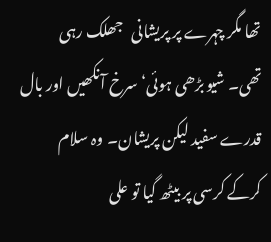تھا مگر چہرے پر پریشانی   جھلک رہی تھی۔ شیو بڑھی ہوئی‘ سرخ آنکھیں اور بال قدرے سفید لیکن پریشان۔ وہ سلام کرکے کرسی پر بیٹھ گیا تو علی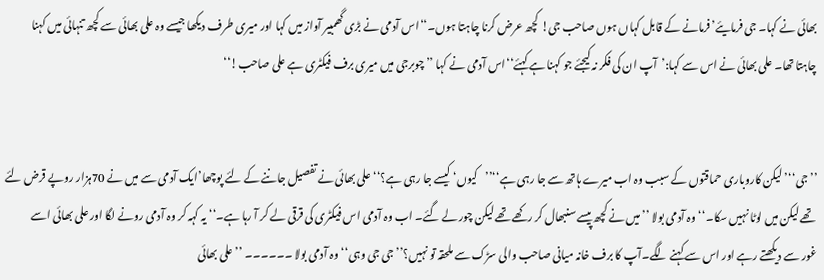بھائی نے کہا۔ جی فرمایئے’فرمانے کے قابل کہاں ہوں صاحب جی! کچھ عرض کرنا چاہتا ہوں۔‘‘اس آدمی نے بڑی گھمبیر آواز میں کہا اور میری طرف دیکھا جیسے وہ علی بھائی سے کچھ تنہائی میں کہنا چاہتا تھا۔ علی بھائی نے اس سے کہا:’آپ ان کی فکر نہ کیجئے جو کہنا ہے کہئے‘‘اس آدمی نے کہا ’’چوبرجی میں میری برف فیکٹری ہے علی صاحب!‘‘


’’جی‘‘’لیکن کاروباری حماقتوں کے سبب وہ اب میرے ہاتھ سے جا رہی ہے‘‘’’کیوں‘ کیسے جا رہی ہے؟‘‘ علی بھائی نے تفصیل جاننے کے لئے پوچھا’ایک آدمی سے میں نے 70ہزار روپے قرض لئے تھے لیکن میں لوٹا نہیں سکا۔‘‘ وہ آدمی بولا ’’میں نے کچھ پیسے سنبھال کر رکھے تھے لیکن چور لے گئے۔ اب وہ آدمی اس فیکٹری کی قرقی لے کر آ رہا ہے۔‘‘ یہ کہہ کر وہ آدمی رونے لگا اور علی بھائی اسے غور سے دیکھتے رہے اور اس سے کہنے لگے۔آپ کا برف خانہ میانی صاحب والی سڑک سے ملحقہ تو نہیں؟’’جی جی وہی‘‘ وہ آدمی بولا ۔۔۔۔۔۔ ’’علی بھائی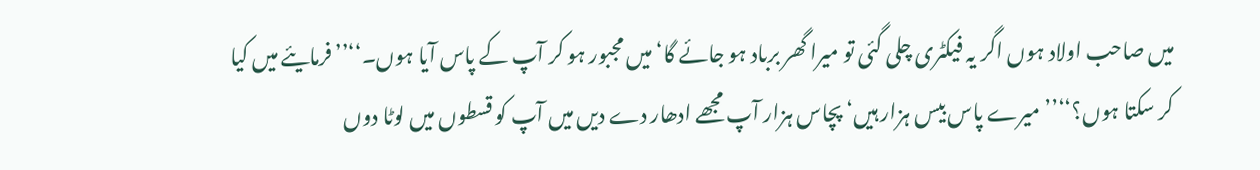میں صاحب اولاد ہوں اگر یہ فیکٹری چلی گئی تو میرا گھر برباد ہو جائے گا‘ میں مجبور ہو کر آپ کے پاس آیا ہوں۔‘‘’’فرمایئے میں کیا کر سکتا ہوں؟‘‘’’میرے پاس بیس ہزار ہیں‘ پچاس ہزار آپ مجھے ادھار دے دیں میں آپ کو قسطوں میں لوٹا دوں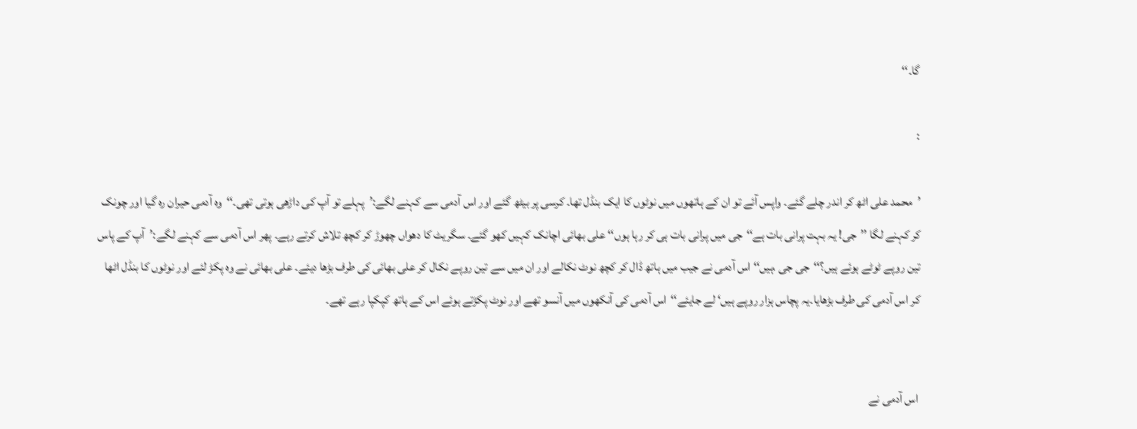گا۔‘‘

:

’محمد علی اٹھ کر اندر چلے گئے۔ واپس آئے تو ان کے ہاتھوں میں نوٹوں کا ایک بنڈل تھا۔ کرسی پر بیٹھ گئے اور اس آدمی سے کہنے لگے:’پہلے تو آپ کی داڑھی ہوتی تھی۔‘‘وہ آدمی حیران رہ گیا اور چونک کر کہنے لگا ’’جی! یہ بہت پرانی بات ہے‘‘جی میں پرانی بات ہی کر رہا ہوں‘‘ علی بھائی اچانک کہیں کھو گئے۔ سگریٹ کا دھواں چھوڑ کر کچھ تلاش کرتے رہے۔ پھر اس آدمی سے کہنے لگے:’آپ کے پاس تین روپے ٹوٹے ہوئے ہیں؟‘‘جی جی ،ہیں‘‘ اس آدمی نے جیب میں ہاتھ ڈال کر کچھ نوٹ نکالے اور ان میں سے تین روپے نکال کر علی بھائی کی طرف بڑھا دیئے۔ علی بھائی نے وہ پکڑ لئے اور نوٹوں کا بنڈل اٹھا کر اس آدمی کی طرف بڑھایا۔یہ پچاس ہزار روپے ہیں‘ لے جایئے‘‘اس آدمی کی آنکھوں میں آنسو تھے اور نوٹ پکڑتے ہوئے اس کے ہاتھ کپکپا رہے تھے۔


 اس آدمی نے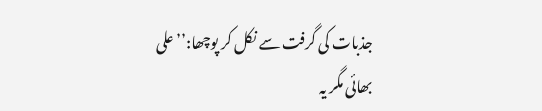جذبات کی گرفت سے نکل کر پوچھا:’’علی بھائی مگر یہ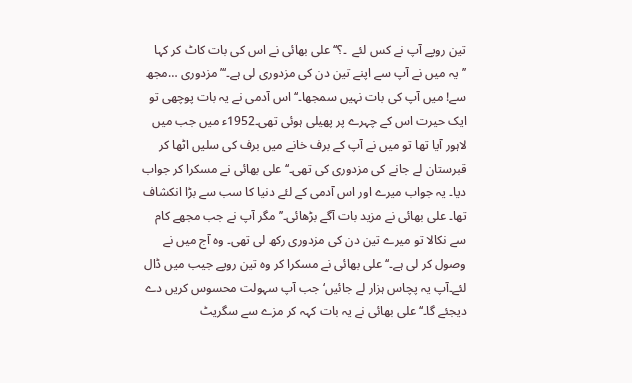تین روپے آپ نے کس لئے  ۔؟‘‘علی بھائی نے اس کی بات کاٹ کر کہا ’’یہ میں نے آپ سے اپنے تین دن کی مزدوری لی ہے۔‘‘’مزدوری …مجھ سے! میں آپ کی بات نہیں سمجھا۔‘‘ اس آدمی نے یہ بات پوچھی تو ایک حیرت اس کے چہرے پر پھیلی ہوئی تھی۔1952ء میں جب میں لاہور آیا تھا تو میں نے آپ کے برف خانے میں برف کی سلیں اٹھا کر قبرستان لے جانے کی مزدوری کی تھی۔‘‘علی بھائی نے مسکرا کر جواب دیا۔ یہ جواب میرے اور اس آدمی کے لئے دنیا کا سب سے بڑا انکشاف تھا۔ علی بھائی نے مزید بات آگے بڑھائی۔’’مگر آپ نے جب مجھے کام سے نکالا تو میرے تین دن کی مزدوری رکھ لی تھی۔ وہ آج میں نے وصول کر لی ہے۔‘‘ علی بھائی نے مسکرا کر وہ تین روپے جیب میں ڈال لئے۔آپ یہ پچاس ہزار لے جائیں‘ جب آپ سہولت محسوس کریں دے دیجئے گا۔‘‘علی بھائی نے یہ بات کہہ کر مزے سے سگریٹ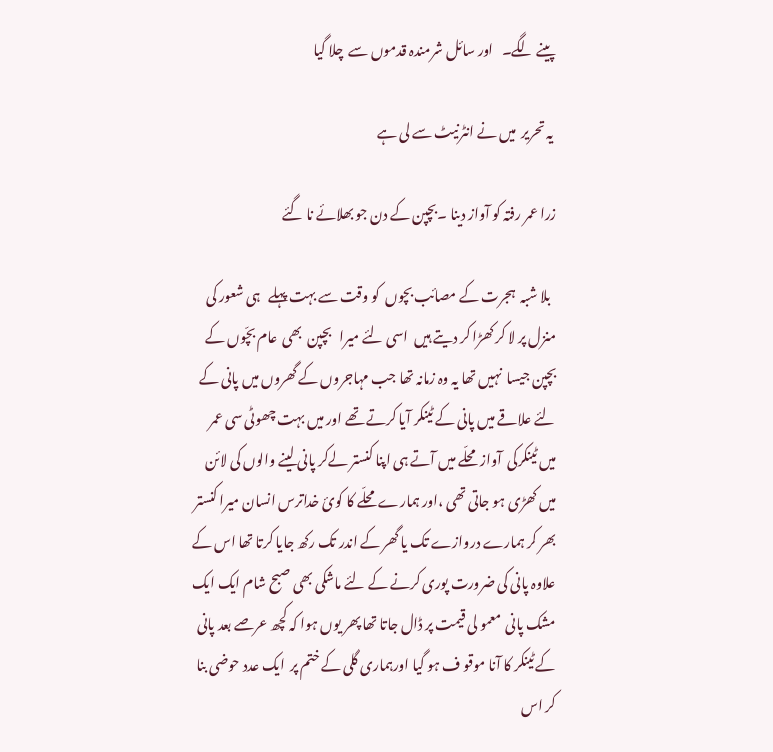پینے لگے۔   اور سائل شرمندہ قدموں سے  چلا گیا

 یہ تحریر  میں نے انٹرنیٹ سے لی ہے

زرا عمر رفتہ کو آواز دینا ۔بچپن کے دن جو بھلائے نا گئے

  بلا شبہ  ہجرت کے مصائب بچوں  کو وقت سے بہت پہلے   ہی شعور کی منزل پر لا کر کھڑا کر دیتے ہیں  اسی لئے میرا   بچپن  بھی  عام بچّوں کے بچپن جیسا  نہیں تھا یہ وہ زمانہ تھا جب مہاجروں کے گھروں میں پانی کے لئے علاقے میں پانی کے ٹینکر آیا کرتے تھے اور میں بہت چھوٹی سی عمر میں ٹینکرکی  آواز محلّے میں آتے ہی اپنا کنستر لےکر پانی لینے والوں کی لائن میں کھڑی ہو جاتی تھی ،اور ہمارے محلّے کا کوئ خداترس انسان میرا کنستر بھر کر ہمارے دروازے تک یا گھر کے اندر تک رکھ جایا کرتا تھا اس کے علاوہ پانی کی ضرورت پوری کرنے کے لئے ماشکی بھی صبح شام ایک ایک مشک پانی  معمو لی قیمت پر ڈال جاتا تھا پھر یوں ہوا کہ کچھ عرصے بعد پانی کے ٹینکر کا آنا موقو ف ہو گیا اورہماری گلی کے ختم پر  ایک عدد حوضی بنا کر اس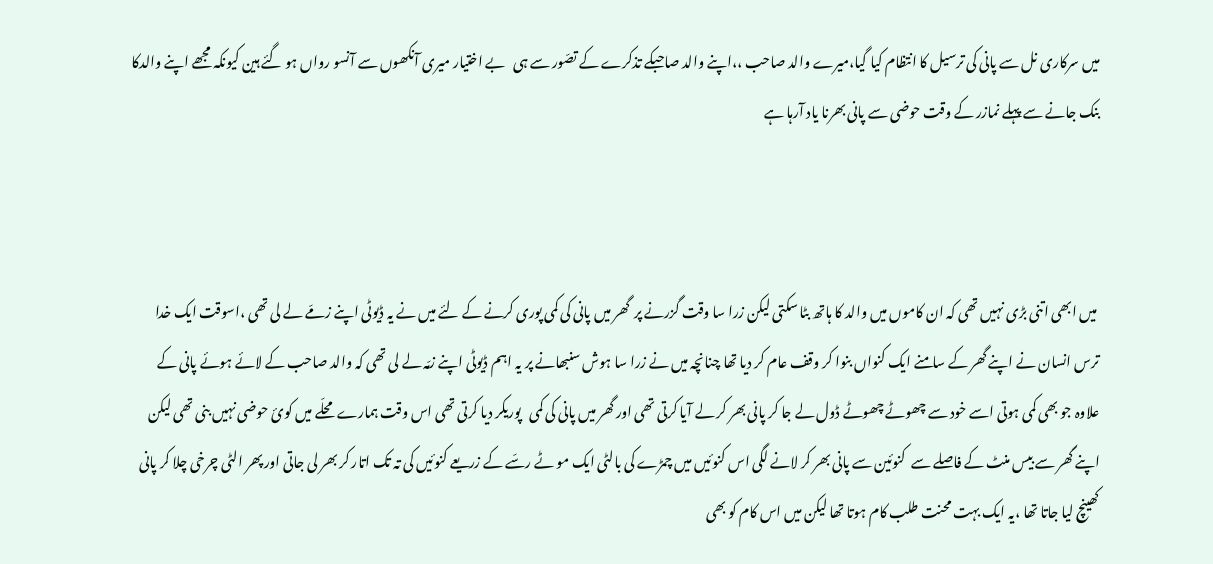میں سرکاری نل سے پانی کی ترسیل کا انتظام کیا گیا،میرے والد صاحب ،،اپنے والد صاحبکے تذکرے کے تصّور سے ہی   بے اختیار میری آنکھوں سے آنسو رواں ہو گئے ہین کیونکہ مجھے اپنے والدکا بنک جانے سے پہلے نمازر کے وقت حوضی سے پانی بھرنا یاد آرہا ہے



 میں ابھی اتنی بڑی نہیں تھی کہ ان کاموں میں والد کا ہاتھ بٹا سکتی لیکن زرا سا وقت گزرنے پر  گھر میں پانی کی کمی پوری کرنے کے لئے میں نے یہ ڈیوٹی اپنے زمّے لے لی تھی ،اسوقت ایک خدا ترس انسان نے اپنے گھر کے سامنے ایک کنواں بنوا کر وقف عام کر دیا تھا چنانچہ میں نے زرا سا ہوش سنبھانے پر یہ اہم ڈیوٹی اپنے زمّہ لے لی تھی کہ والد صاحب کے لائے ہوئے پانی کے علاوہ جو بھی کمی ہوتی اسے خود سے چھوٹے چھوٹے ڈول لے جا کر پانی بھر کر لے آیا کرتی تھی اور گھر میں پانی کی کمی   پوریکر دیا کرتی تھی اس وقت ہمارے محلّے میں کوئ حوضی نہیں بنی تھی لیکن اپنے گھر سے بیس منٹ کے فاصلے سے  کنوئین سے پانی بھر کر لانے لگی اس کنوئیں میں چمڑے کی بالٹی ایک مو ٹے رسّے کے زریعے کنوئیں کی تہ تک اتار کر بھر لی جاتی اور پھر الٹی چرخی چلا کر پانی کھینچ لیا جاتا تھا ،یہ ایک بہت محنت طلب کام ہوتا تھا لیکن میں اس کام کو بھی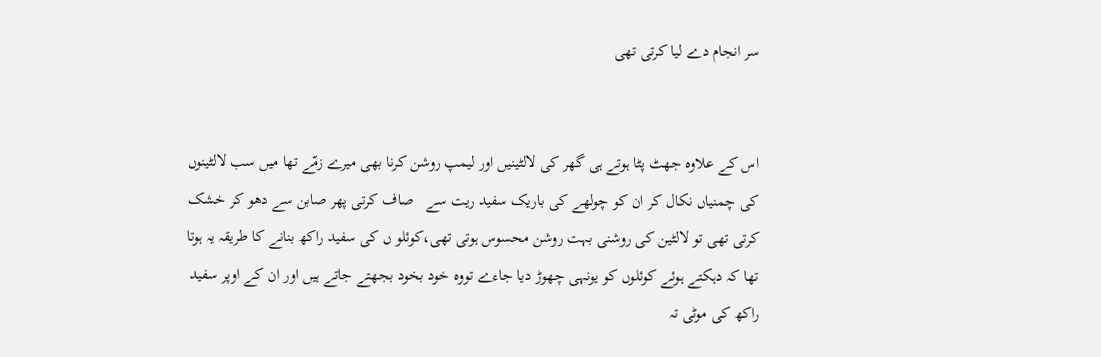سر انجام دے لیا کرتی تھی


اس کے علاوہ جھٹ پٹا ہوتے ہی گھر کی لالٹینیں اور لیمپ روشن کرنا بھی میرے زمّے تھا میں سب لالٹینوں کی چمنیاں نکال کر ان کو چولھے کی باریک سفید ریت سے   صاف کرتی پھر صابن سے دھو کر خشک کرتی تھی تو لالٹین کی روشنی بہت روشن محسوس ہوتی تھی،کوئلو ں کی سفید راکھ بنانے کا طریقہ یہ ہوتا تھا کہ دہکتے ہوئے کوئلوں کو یونہی چھوڑ دیا جاءے تووہ خود بخود بجھتے جاتے ہیں اور ان کے اوپر سفید راکھ کی موٹی تہ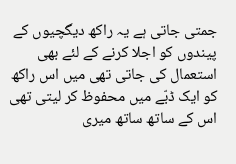جمتی جاتی ہے یہ راکھ دیگچیوں کے پیندوں کو اجلا کرنے کے لئے بھی استعمال کی جاتی تھی میں اس راکھ کو ایک ڈبّے میں محفوظ کر لیتی تھی اس کے ساتھ ساتھ میری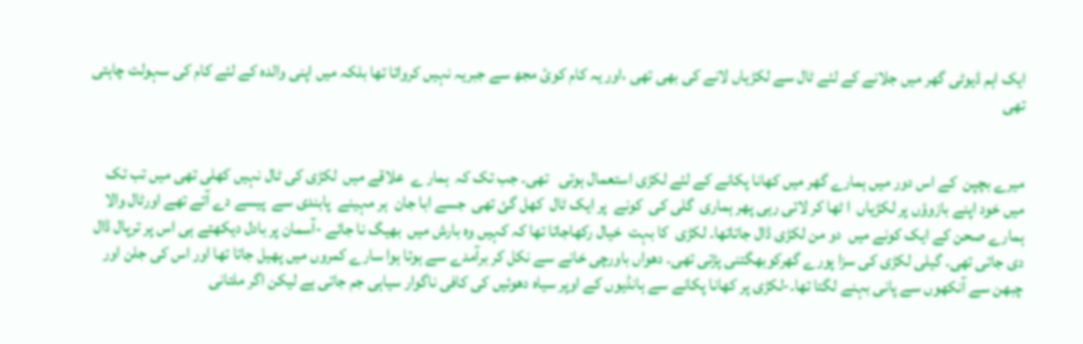ایک اہم ڈیوٹی گھر میں جلانے کے لئے ٹال سے لکڑیاں لانے کی بھی تھی ،اور یہ کام کوئ مجھ سے جبریہ نہیں کرواتا تھا بلکہ میں اپنی والدہ کے لئے کام کی سہولت چاہتی تھی


میرے بچپن  کے اس دور میں ہمارے گھر میں کھانا پکانے کے لئے لکڑی استعمال ہوتی   تھی۔ جب تک کہ  ہمار ے  علاقے میں  لکڑی کی ٹال نہیں کھلی تھی میں تب تک  میں خود اپنے بازوؤں پر لکڑیاں  ا ٹھا کر لاتی رہی پھر ہماری  گلی کی  کونے  پر ایک ٹال  کھل گئ تھی  جسے ابا جان  ہر مہینے  پابندی سے  پیسے دے آتے تھے اورٹال والا ہمارے صحن کے ایک کونے میں  دو من لکڑی ڈال جاتاتھا۔ لکڑی  کا بہت  خیال رکھاجاتا تھا کہ کہیں وہ بارش میں  بھیگ نا جائے -آسمان پر بادل دیکھتے ہی اس پر ترپال ڈال دی جاتی تھی۔ گیلی لکڑی کی سزا پورے گھرکوبھگتنی پڑتی تھی۔ دھواں باورچی خانے سے نکل کر برآمدے سے ہوتا ہوا سارے کمروں میں پھیل جاتا تھا اور اس کی جلن اور چبھن سے آنکھوں سے پانی بہنے لگتا تھا۔-لکڑی پر کھانا پکانے سے ہانڈیوں کے اوپر سیاہ دھوئیں کی کافی ناگوار سیاہی جم جاتی ہے لیکن اگر ملتانی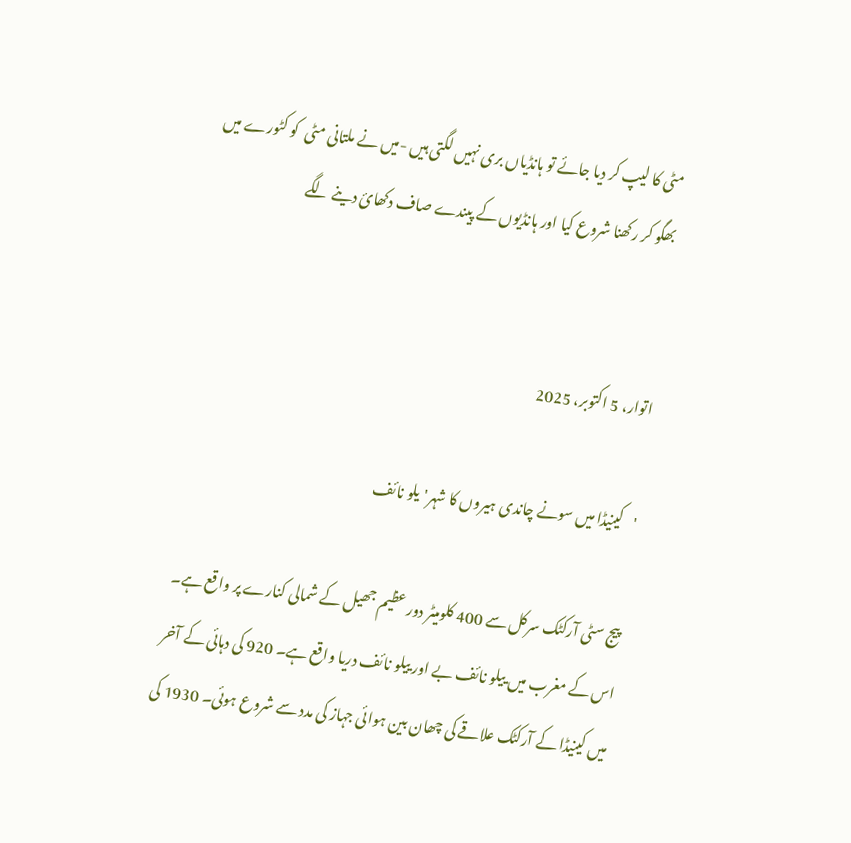مٹی کا لیپ کر دیا جائے تو ہانڈیاں بری نہیں لگتی ہیں -میں نے ملتانی مٹی  کو کٹورے میں  بھگو کر رکھنا شروع کیا اور ہانڈیوں کے پیندے صاف دکھائ دینے لگے


اتوار، 5 اکتوبر، 2025

'کینیڈا میں سونے چاندی ہیروں کا شہر'یلو نائف

 پیج سٹی آرکٹک سرکل سے 400 کلومیٹر دور عظیم جھیل کے شمالی کنارے پر واقع ہے۔ اس کے مغرب میں ییلو نائف بے اور ییلو نائف دریا واقع ہے۔ 920 کی دہائی کے آخر میں کینیڈا کے آرکٹک علاقے کی چھان بین ہوائی جہاز کی مدد سے شروع ہوئی۔ 1930 کی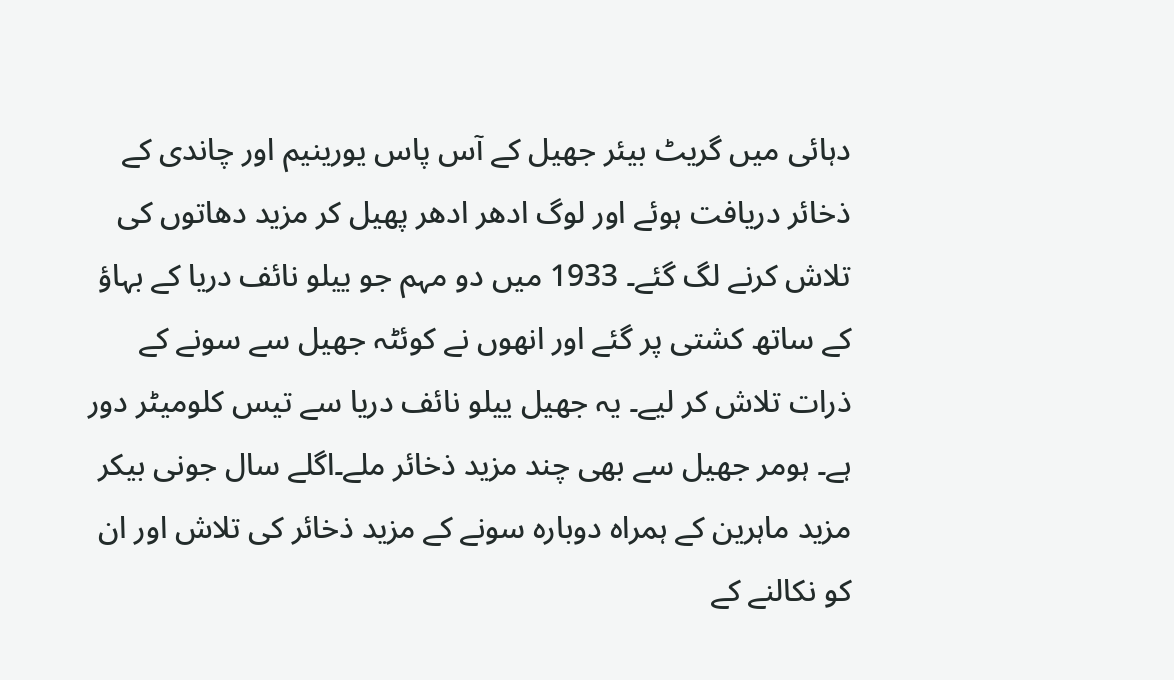دہائی میں گریٹ بیئر جھیل کے آس پاس یورینیم اور چاندی کے ذخائر دریافت ہوئے اور لوگ ادھر ادھر پھیل کر مزید دھاتوں کی تلاش کرنے لگ گئے۔ 1933 میں دو مہم جو ییلو نائف دریا کے بہاؤ کے ساتھ کشتی پر گئے اور انھوں نے کوئٹہ جھیل سے سونے کے ذرات تلاش کر لیے۔ یہ جھیل ییلو نائف دریا سے تیس کلومیٹر دور ہے۔ ہومر جھیل سے بھی چند مزید ذخائر ملے۔اگلے سال جونی بیکر مزید ماہرین کے ہمراہ دوبارہ سونے کے مزید ذخائر کی تلاش اور ان کو نکالنے کے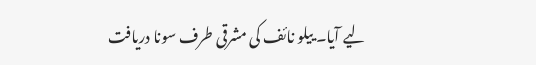لیے آیا۔ ییلو نائف کی مشرقی طرف سونا دریافت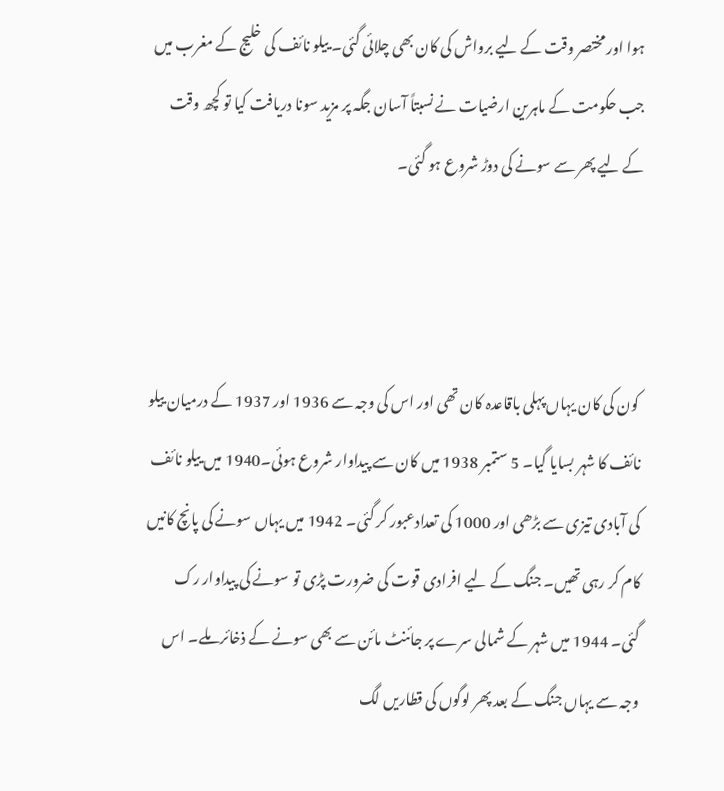ہوا اور مختصر وقت کے لیے برواش کی کان بھی چلائی گئی۔ ییلو نائف کی خلیج کے مغرب میں جب حکومت کے ماہرین ارضیات نے نسبتاً آسان جگہ پر مزید سونا دریافت کیا تو کچھ وقت کے لیے پھر سے سونے کی دوڑ شروع ہو گئی۔



 کون کی کان یہاں پہلی باقاعدہ کان تھی اور اس کی وجہ سے 1936 اور 1937 کے درمیان ییلو نائف کا شہر بسایا گیا۔ 5 ستمبر 1938 میں کان سے پیداوار شروع ہوئی۔1940 میں ییلو نائف کی آبادی تیزی سے بڑھی اور 1000 کی تعدادعبور کر گئی۔ 1942 میں یہاں سونے کی پانچ کانیں کام کر رہی تھیں۔ جنگ کے لیے افرادی قوت کی ضرورت پڑی تو سونے کی پیداوار رک گئی۔ 1944 میں شہر کے شمالی سرے پر جائنٹ مائن سے بھی سونے کے ذخائر ملے۔ اس وجہ سے یہاں جنگ کے بعد پھر لوگوں کی قطاریں لگ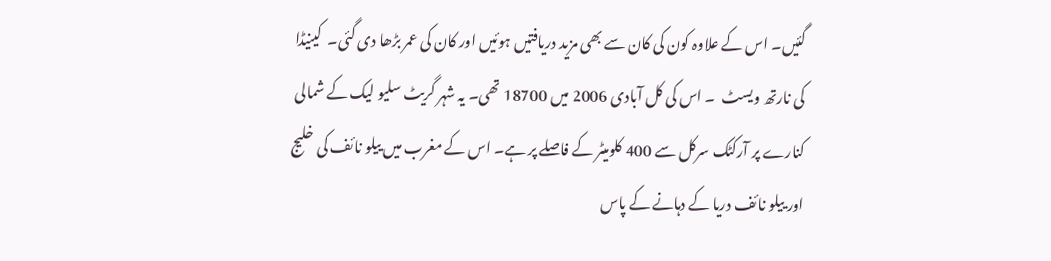گئیں۔ اس کے علاوہ کون کی کان سے بھی مزید دریافتیں ہوئیں اور کان کی عمر بڑھا دی گئی۔  کینیڈا کی نارتھ ویسٹ  ۔ اس کی کل آبادی 2006 میں 18700 تھی۔ یہ شہر گریٹ سلیو لیک کے شمالی کنارے پر آرکٹک سرکل سے 400 کلومیٹر کے فاصلے پر ہے۔ اس کے مغرب میں ییلو نائف کی خلیج اور ییلو نائف دریا کے دہانے کے پاس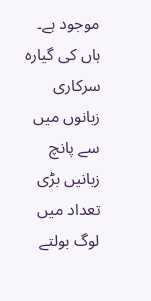موجود ہے۔ ہاں کی گیارہ سرکاری زبانوں میں سے پانچ زبانیں بڑی تعداد میں لوگ بولتے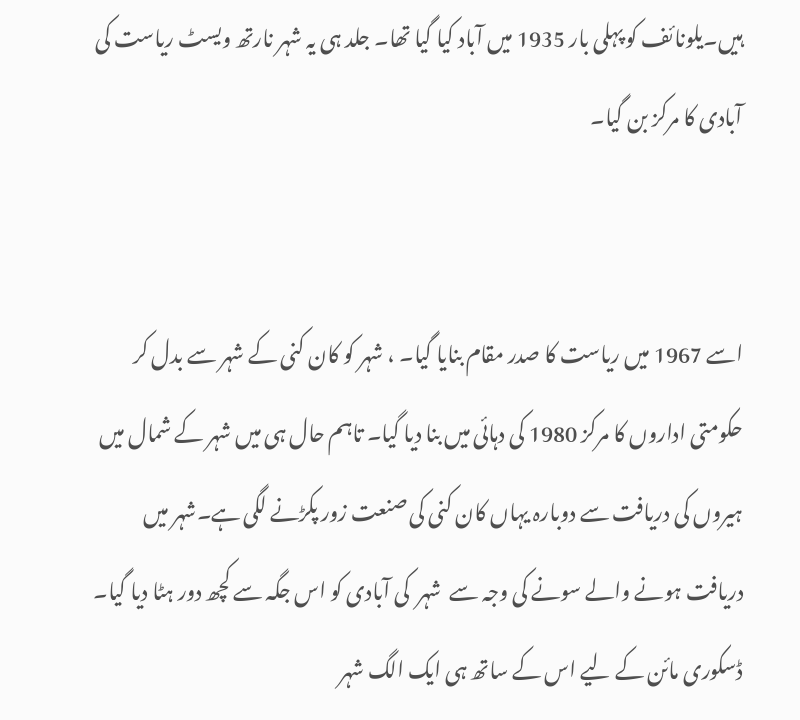ہیں۔یلونائف کو پہلی بار 1935 میں آباد کیا گیا تھا۔ جلد ہی یہ شہر نارتھ ویسٹ ریاست کی آبادی کا مرکز بن گیا۔


اسے 1967 میں ریاست کا صدر مقام بنایا گیا۔ ، شہر کو کان کنی کے شہر سے بدل کر حکومتی اداروں کا مرکز 1980 کی دہائی میں بنا دیا گیا۔ تاہم حال ہی میں شہر کے شمال میں ہیروں کی دریافت سے دوبارہ یہاں کان کنی کی صنعت زور پکڑنے لگی ہے۔شہر میں دریافت ہونے والے سونے کی وجہ سے  شہر  کی آبادی کو اس جگہ سے کچھ دور ہٹا دیا گیا۔ ڈسکوری مائن کے لیے اس کے ساتھ ہی ایک الگ شہر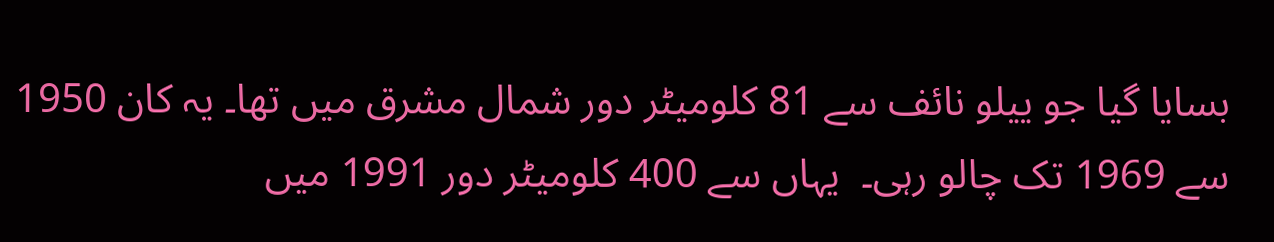بسایا گیا جو ییلو نائف سے 81 کلومیٹر دور شمال مشرق میں تھا۔ یہ کان 1950 سے 1969 تک چالو رہی۔  یہاں سے 400 کلومیٹر دور 1991 میں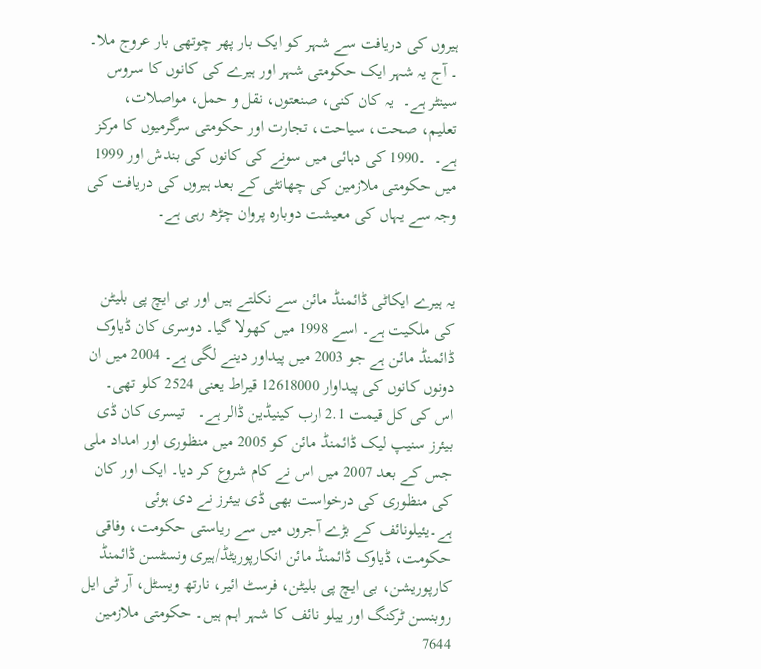ہیروں کی دریافت سے شہر کو ایک بار پھر چوتھی بار عروج ملا۔ ۔ آج یہ شہر ایک حکومتی شہر اور ہیرے کی کانوں کا سروس سینٹر ہے۔  یہ کان کنی، صنعتوں، نقل و حمل، مواصلات، تعلیم، صحت، سیاحت، تجارت اور حکومتی سرگرمیوں کا مرکز ہے۔  ۔1990 کی دہائی میں سونے کی کانوں کی بندش اور 1999 میں حکومتی ملازمین کی چھانٹی کے بعد ہیروں کی دریافت کی وجہ سے یہاں کی معیشت دوبارہ پروان چڑھ رہی ہے۔


یہ ہیرے ایکاٹی ڈائمنڈ مائن سے نکلتے ہیں اور بی ایچ پی بلیٹن کی ملکیت ہے۔ اسے 1998 میں کھولا گیا۔ دوسری کان ڈیاوک ڈائمنڈ مائن ہے جو 2003 میں پیداور دینے لگی ہے۔ 2004 میں ان دونوں کانوں کی پیداوار 12618000 قیراط یعنی 2524 کلو تھی۔ اس کی کل قیمت 2.1 ارب کینیڈین ڈالر ہے۔   تیسری کان ڈی بیئرز سنیپ لیک ڈائمنڈ مائن کو 2005 میں منظوری اور امداد ملی جس کے بعد 2007 میں اس نے کام شروع کر دیا۔ ایک اور کان کی منظوری کی درخواست بھی ڈی بیئرز نے دی ہوئی ہے۔یئیلونائف کے بڑے آجروں میں سے ریاستی حکومت، وفاقی حکومت، ڈیاوک ڈائمنڈ مائن انکارپوریٹڈ/ہیری ونسٹسن ڈائمنڈ کارپوریشن، بی ایچ پی بلیٹن، فرسٹ ائیر، نارتھ ویسٹل، آر ٹی ایل روبنسن ٹرکنگ اور ییلو نائف کا شہر اہم ہیں۔ حکومتی ملازمین 7644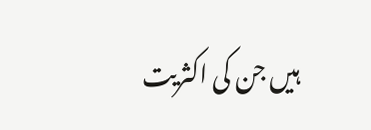ہیں جن کی اکثریت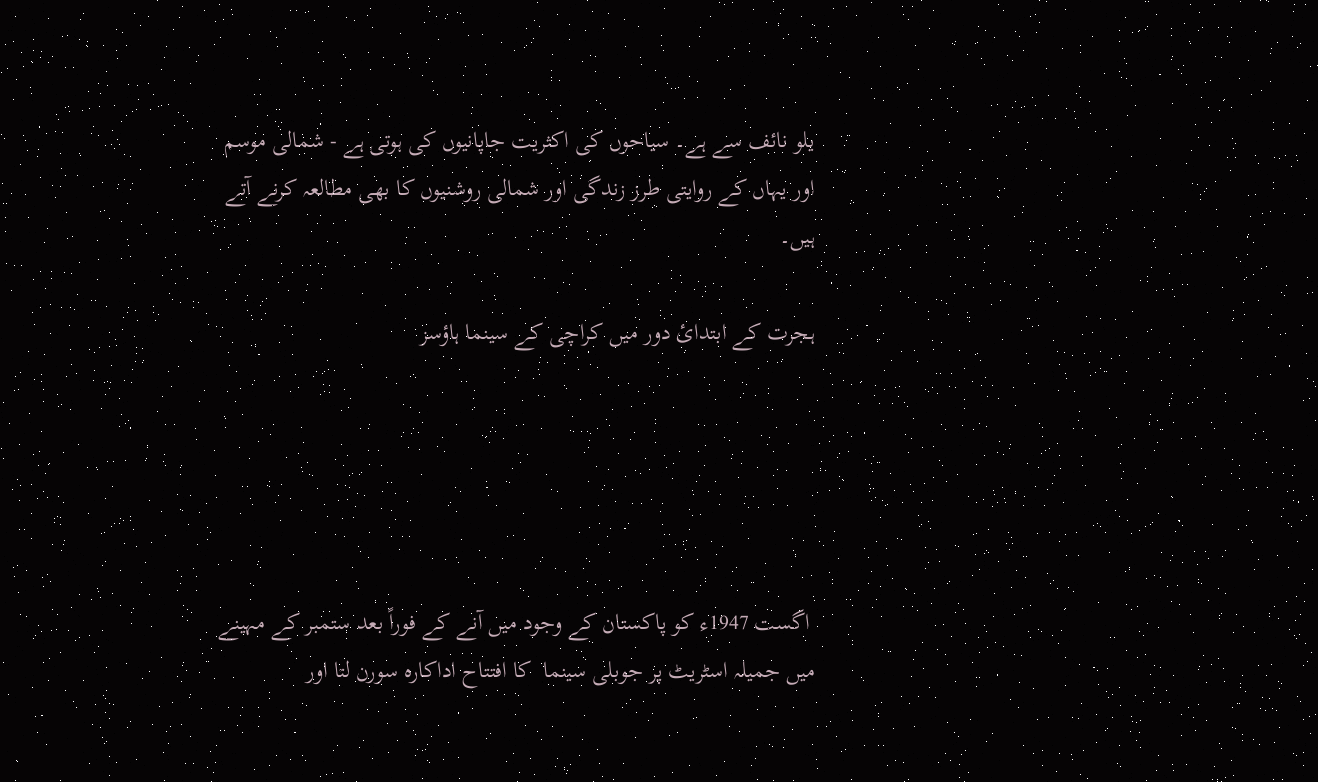یلو نائف سے ہے۔ سیاحوں کی اکثریت جاپانیوں کی ہوتی ہے - شمالی موسم اور یہاں کے روایتی طرز زندگی اور شمالی روشنیوں کا بھی مطالعہ کرنے آتے ہیں۔

ہجرت کے ابتدائ دور میں کراچی کے سینما ہاؤسز





 اگست 1947ء کو پاکستان کے وجود میں آنے کے فوراً بعد ستمبر کے مہینے میں جمیلہ اسٹریٹ پر جوبلی سینما  کا افتتاح اداکارہ سورن لتا اور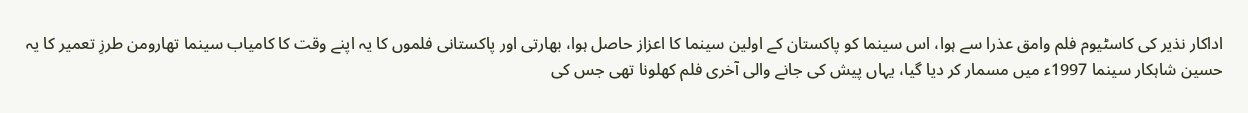اداکار نذیر کی کاسٹیوم فلم وامق عذرا سے ہوا، اس سینما کو پاکستان کے اولین سینما کا اعزاز حاصل ہوا، بھارتی اور پاکستانی فلموں کا یہ اپنے وقت کا کامیاب سینما تھارومن طرزِ تعمیر کا یہ حسین شاہکار سینما 1997ء میں مسمار کر دیا گیا، یہاں پیش کی جانے والی آخری فلم کھلونا تھی جس کی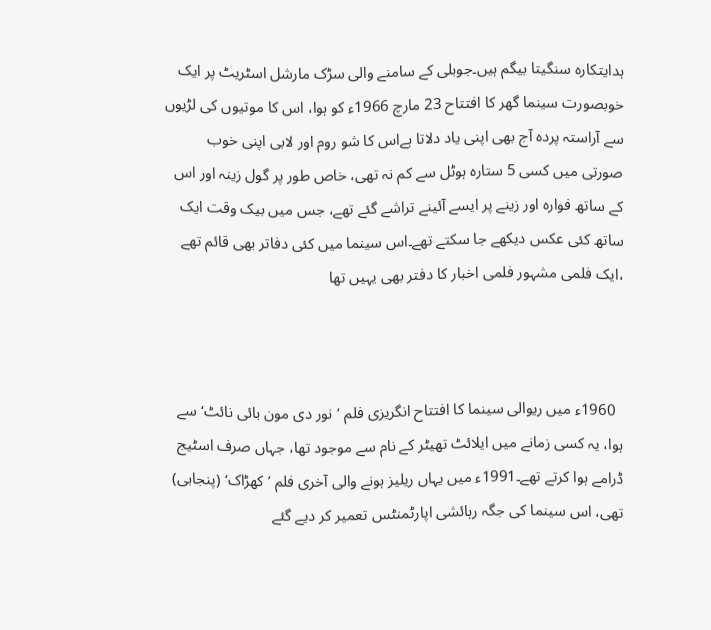ہدایتکارہ سنگیتا بیگم ہیں۔جوبلی کے سامنے والی سڑک مارشل اسٹریٹ پر ایک خوبصورت سینما گھر کا افتتاح 23 مارچ 1966ء کو ہوا، اس کا موتیوں کی لڑیوں سے آراستہ پردہ آج بھی اپنی یاد دلاتا ہےاس کا شو روم اور لابی اپنی خوب صورتی میں کسی 5 ستارہ ہوٹل سے کم نہ تھی، خاص طور پر گول زینہ اور اس کے ساتھ فوارہ اور زینے پر ایسے آئینے تراشے گئے تھے، جس میں بیک وقت ایک ساتھ کئی عکس دیکھے جا سکتے تھے۔اس سینما میں کئی دفاتر بھی قائم تھے ،ایک فلمی مشہور فلمی اخبار کا دفتر بھی یہیں تھا



  1960ء میں ریوالی سینما کا افتتاح انگریزی فلم ’نور دی مون بائی نائٹ‘ سے ہوا، یہ کسی زمانے میں ایلائٹ تھیٹر کے نام سے موجود تھا، جہاں صرف اسٹیج ڈرامے ہوا کرتے تھے۔1991ء میں یہاں ریلیز ہونے والی آخری فلم ’کھڑاک‘ (پنجابی) تھی، اس سینما کی جگہ رہائشی اپارٹمنٹس تعمیر کر دیے گئے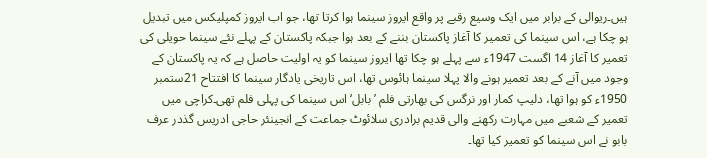ہیں۔ریوالی کے برابر میں ایک وسیع رقبے پر واقع ایروز سینما ہوا کرتا تھا، جو اب ایروز کمپلیکس میں تبدیل ہو چکا ہے، اس سینما کی تعمیر کا آغاز پاکستان بننے کے بعد ہوا جبکہ پاکستان کے پہلے نئے سینما حویلی کی تعمیر کا آغاز 14 اگست 1947ء سے پہلے ہو چکا تھا ایروز سینما کو یہ اولیت حاصل ہے کہ یہ پاکستان کے وجود میں آنے کے بعد تعمیر ہونے والا پہلا سینما ہائوس تھا، اس تاریخی یادگار سینما کا افتتاح 21ستمبر 1950ء کو ہوا تھا، دلیپ کمار اور نرگس کی بھارتی فلم ’بابل‘ اس سینما کی پہلی فلم تھی۔کراچی میں تعمیر کے شعبے میں مہارت رکھنے والی قدیم برادری سلائوٹ جماعت کے انجینئر حاجی ادریس گذدر عرف بابو نے اس سینما کو تعمیر کیا تھا۔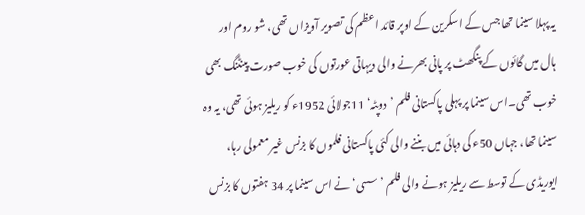یہ پہلا سینما تھا جس کے اسکرین کے اوپر قائد اعظم کی تصویر آویزاں تھی، شو روم اور ہال میں گائوں کے پنگھٹ پر پانی بھرنے والی دیہاتی عورتوں کی خوب صورت پینٹنگ بھی خوب تھی۔اس سینما پر پہلی پاکستانی فلم ’دوپٹہ‘ 11جولائی 1952ء کو ریلیز ہوئی تھی، یہ وہ سینما تھا، جہاں 50ء کی دہائی میں بننے والی کئی پاکستانی فلموں کا بزنس غیر معمولی رہا، ایوریڈی کے توسط سے ریلیز ہونے والی فلم ’سسی‘ نے اس سینما پر 34 ہفتوں کا بزنس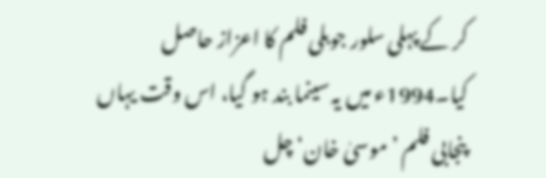کر کے پہلی سلور جوبلی فلم کا اعزاز حاصل کیا۔1994ء میں یہ سینما بند ہو گیا، اس وقت یہاں پنجابی فلم ’موسیٰ خان‘ چل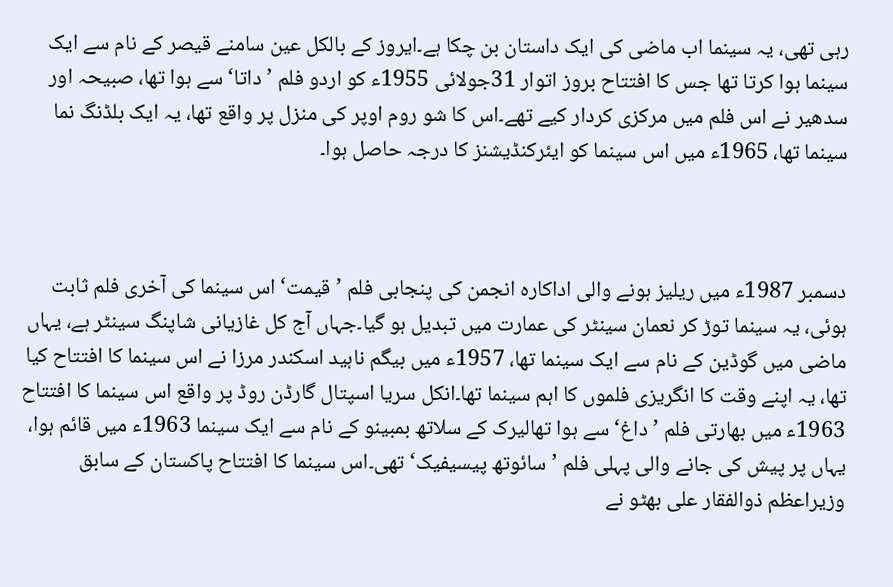رہی تھی، یہ سینما اب ماضی کی ایک داستان بن چکا ہے۔ایروز کے بالکل عین سامنے قیصر کے نام سے ایک سینما ہوا کرتا تھا جس کا افتتاح بروز اتوار 31جولائی 1955ء کو اردو فلم ’داتا‘ سے ہوا تھا، صبیحہ اور سدھیر نے اس فلم میں مرکزی کردار کیے تھے۔اس کا شو روم اوپر کی منزل پر واقع تھا، یہ ایک بلڈنگ نما سینما تھا، 1965ء میں اس سینما کو ایئرکنڈیشنز کا درجہ حاصل ہوا۔



دسمبر 1987ء میں ریلیز ہونے والی اداکارہ انجمن کی پنجابی فلم ’قیمت‘ اس سینما کی آخری فلم ثابت ہوئی، یہ سینما توڑ کر نعمان سینٹر کی عمارت میں تبدیل ہو گیا۔جہاں آج کل غازیانی شاپنگ سینٹر ہے، یہاں ماضی میں گوڈین کے نام سے ایک سینما تھا، 1957ء میں بیگم ناہید اسکندر مرزا نے اس سینما کا افتتاح کیا تھا، یہ اپنے وقت کا انگریزی فلموں کا اہم سینما تھا۔انکل سریا اسپتال گارڈن روڈ پر واقع اس سینما کا افتتاح 1963ء میں بھارتی فلم ’داغ‘ سے ہوا تھالیرک کے سلاتھ بمبینو کے نام سے ایک سینما 1963ء میں قائم ہوا، یہاں پر پیش کی جانے والی پہلی فلم ’سائوتھ پیسیفیک‘ تھی۔اس سینما کا افتتاح پاکستان کے سابق وزیراعظم ذوالفقار علی بھٹو نے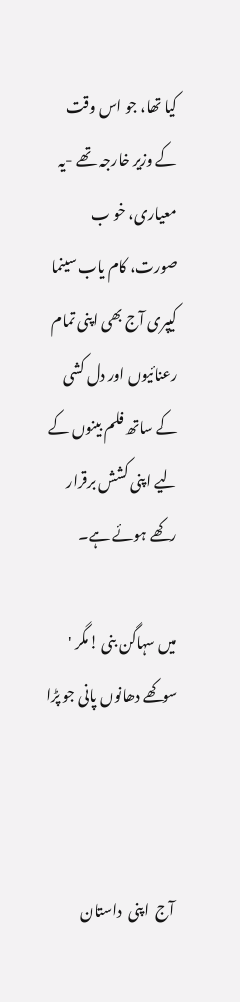کیا تھا، جو اس وقت کے وزیر خارجہ تھے -یہ  معیاری، خو ب صورت، کام یاب سینما کیپری آج بھی اپنی تمام رعنائیوں اور دل کشی کے ساتھ فلم بینوں کے لیے اپنی کشش برقرار رکھے ہوئے ہے۔

میں سہاگن بنی !مگر ' سوکھے دھانوں پانی جو پڑا



 آج  اپنی  داستان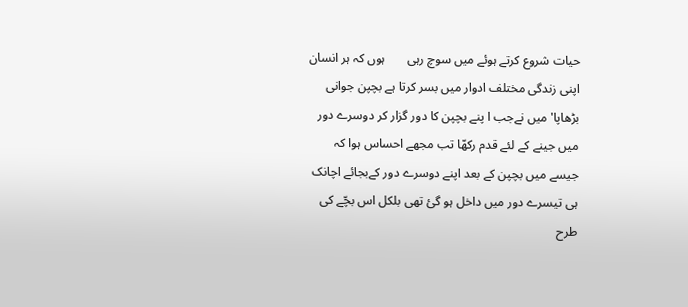حیات شروع کرتے ہوئے میں سوچ رہی       ہوں کہ ہر انسان اپنی زندگی مختلف ادوار میں بسر کرتا ہے بچپن جوانی بڑھاپا'میں نےجب ا پنے بچپن کا دور گزار کر دوسرے دور میں جینے کے لئے قدم رکھّا تب مجھے احساس ہوا کہ جیسے میں بچپن کے بعد اپنے دوسرے دور کےبجائے اچانک ہی تیسرے دور میں داخل ہو گئ تھی بلکل اس بچّے کی طرح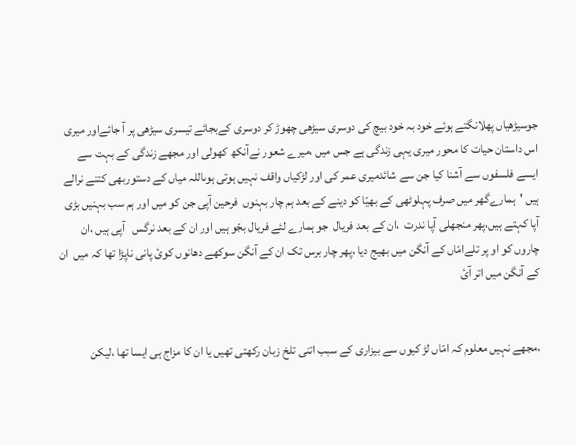جوسیڑھیاں پھلانگتے ہوئے خود بہ خود بیچ کی دوسری سیڑھی چھوڑ کر دوسری کےبجائے تیسری سیڑھی پر آ جائےاور میری اس داستان حیات کا محور میری یہی زندگی ہے جس میں ،میرے شعور نےآنکھ کھولی اور مجھے زندگی کے بہت سے ایسے فلسفوں سے آشنا کیا جن سے شائدمیری عمر کی اور لڑکیاں واقف نہیں ہوتی ہوںاللہ میاں کے دستوربھی کتنے نرالے ہیں 'ہمارےگھر میں صرف پہلوٹھی کے بھیّا کو دینے کے بعد ہم چار بہنوں  فرحین آپی جن کو میں اور ہم سب بہنیں بڑی آپا کہتے ہیں،پھر منجھلی آپا ندرت  ،ان کے بعد فریال  جو ہمارے لئے فریال بجّو ہیں اور ان کے بعد نرگس   آپی ہیں ،ان چاروں کو او پر تلےامّاں کے آنگن میں بھیج دیا ،پھر چار برس تک ان کے آنگن سوکھے دھانوں کوئ پانی ناپڑا تھا کہ میں  ان کے آنگن میں اتر آئ


،مجھے نہیں معلوم کہ امّاں لڑ کیوں سے بیزاری کے سبب اتنی تلخ زبان رکھتی تھیں یا ان کا مزاج ہی ایسا تھا ،لیکن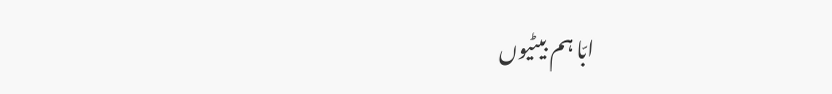ابّا ہم بیٹیوں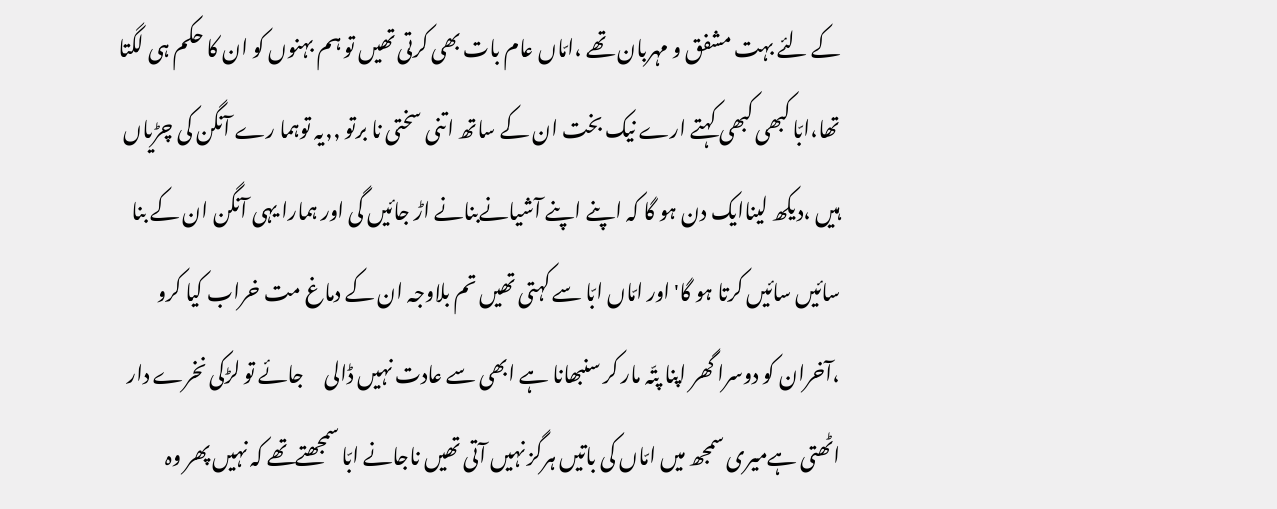کے لئے بہت مشفق و مہربان تھے ،امّاں عام بات بھی کرتی تھیں تو ہم بہنوں کو ان کا حکم ہی لگتا تھا،ابّا کبھی کبھی کہتے ارے نیک بخت ان کے ساتھ اتنی سختی نا برتو ,,یہ توہما رے آنگن کی چڑیاں ہیں ،دیکھ لیناایک دن ہو گا کہ اپنے اپنے آشیانےبنانے اڑ جائیں گی اور ہمارا یہی آنگن ان کے بنا سائیں سائیں کرتا ہو گا'اور امّاں ابّا سے کہتی تھیں تم بلاوجہ ان کے دماغ مت خراب کیا کرو ،آخران کو دوسرا گھر اپنا پتّہ مار کر سنبھانا ہے ابھی سے عادت نہیں ڈالی     جائے تو لڑکی نخرے دار اٹھتی ہےمیری سمجھ میں امّاں کی باتیں ہرگز نہیں آتی تھیں ناجانے ابّا سمجھتےتھے کہ نہیں پھر وہ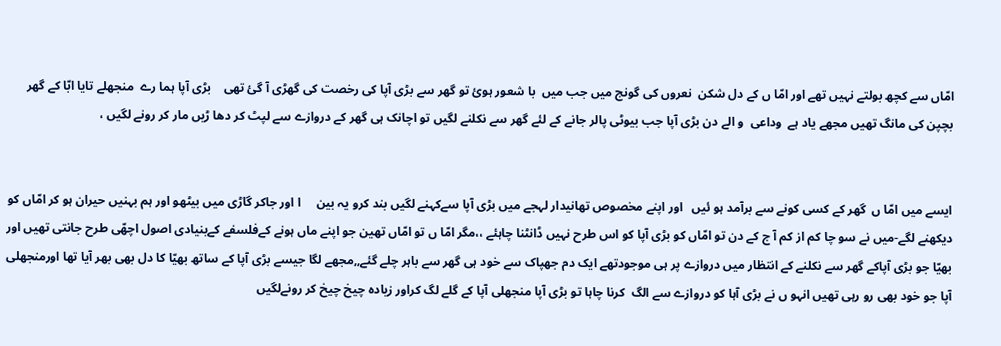امّاں سے کچھ بولتے نہیں تھے اور امّا ں کے دل شکن  نعروں کی گونج میں جب میں  با شعور ہوئ تو گھر سے بڑی آپا کی رخصت کی گھڑی آ گئ تھی    بڑی آپا ہما رے  منجھلے تایا ابّا کے گھر بچپن کی مانگ تھیں مجھے یاد ہے  وداعی  و الے دن بڑی آپا جب بیوٹی پالر جانے کے لئے گھر سے نکلنے لگیں تو اچانک ہی گھر کے دروازے سے لپٹ کر دھا ڑیں مار کر رونے لگیں ،


ایسے میں امّا ں  گھر کے کسی کونے سے برآمد ہو ئیں   اور اپنے مخصوص تھانیدار لہجے میں بڑی آپا سےکہنے لگیں بند کرو یہ بین     ا اور جاکر گاڑی میں بیٹھو اور ہم بہنیں حیران ہو کر امّاں کو دیکھنے لگے-میں نے سو چا کم از کم آ ج کے دن تو امّاں کو بڑی آپا کو اس طرح نہیں ڈانٹنا چاہئے ،،مگر امّا ں تو امّاں تھین جو اپنے ماں ہونے کےفلسفے کےبنیادی اصول اچھّی طرح جانتی تھیں اور بھیّا جو بڑی آپاکے گھر سے نکلنے کے انتظار میں دروازے پر ہی موجودتھے ایک دم جھپاک سے خود ہی گھر سے باہر چلے گئے,,مجھے لگا جیسے بڑی آپا کے ساتھ بھیّا کا دل بھی بھر آیا تھا اورمنجھلی آپا جو خود بھی رو رہی تھیں انہو ں نے بڑی آہا کو دروازے سے الگ  کرنا چاہا تو بڑی آپا منجھلی آپا کے گلے لگ کراور زیادہ چیخ چیخ کر رونےلگیں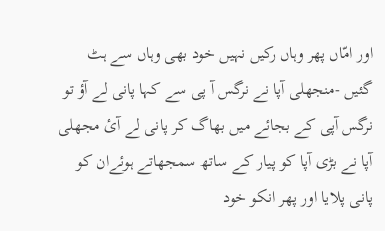اور امّاں پھر وہاں رکیں نہیں خود بھی وہاں سے ہٹ گئیں -منجھلی آپا نے نرگس آ پی سے کہا پانی لے آؤ تو نرگس آپی کے بجائے میں بھاگ کر پانی لے آئ مجھلی آپا نے بڑی آپا کو پیار کے ساتھ سمجھاتے ہوئےان کو پانی پلایا اور پھر انکو خود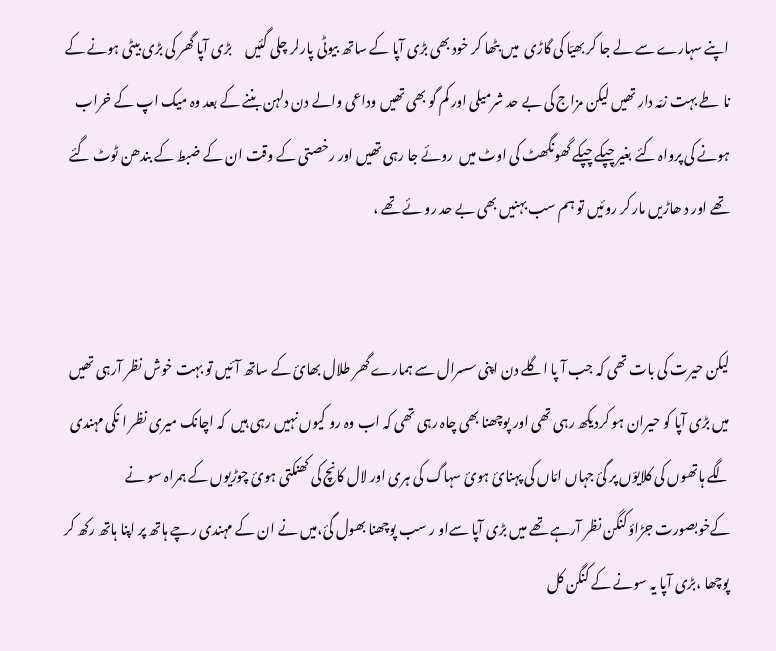اپنے سہارے سے لے جا کر بھیّا کی گاڑی  میں بٹھا کر خود بھی بڑی آپا کے ساتھ بیوٹی پارلر چلی گئیں     بڑی آپا گھر کی بڑی بیٹی ہونے کے نا طے بہت زمّہ دار تھیں لیکن مزاج کی بے حد شرمیلی اور کم گو بھی تھیں وداعی والے دن دلہن بننے کے بعد وہ میک اپ کے خراب ہونے کی پرواہ کئے بغیر چپکے چپکے گھونگھٹ کی اوٹ میں  روئے جا رہی تھیں اور رخصتی کے وقت ان کے ضبط کے بندھن ٹوٹ گئے تھے اور د ھاڑیں مار کر روئیں تو ہم سب بہنیں بھی بے حد رو ئے تھے ،


لیکن حیرت کی بات تھی کہ جب آ پا اگلے دن اپنی سسرال سے ہمارے گھر طلال بھائ کے ساتھ آئیں تو بہت خوش نظر آرہی تھیں میں بڑی آپا کو حیران ہو کردیکھ رہی تھی اور پوچھنا بھی چاہ رہی تھی کہ اب وہ رو کیوں نہیں رہی ہیں  کہ اچانک میری نظر ا نکی مہندی لگے ہاتھوں کی کلایوّں پر گئ جہاں امّاں کی پہنائ ہوئ سہاگ کی ہری اور لال کانچ کی کھنکتی ہوئ چوڑیوں کے ہمراہ سو نے کےخوبصورت جڑاؤ کنگن نظر آرہے تھے میں بڑی آپا سےاو ر سب پوچھنا بھول گئ،میں نے ان کے مہندی رچے ہاتھ پر اپنا ہاتھ رکھ کر پوچھا ،بڑی آپا یہ سونے کے کنگن کل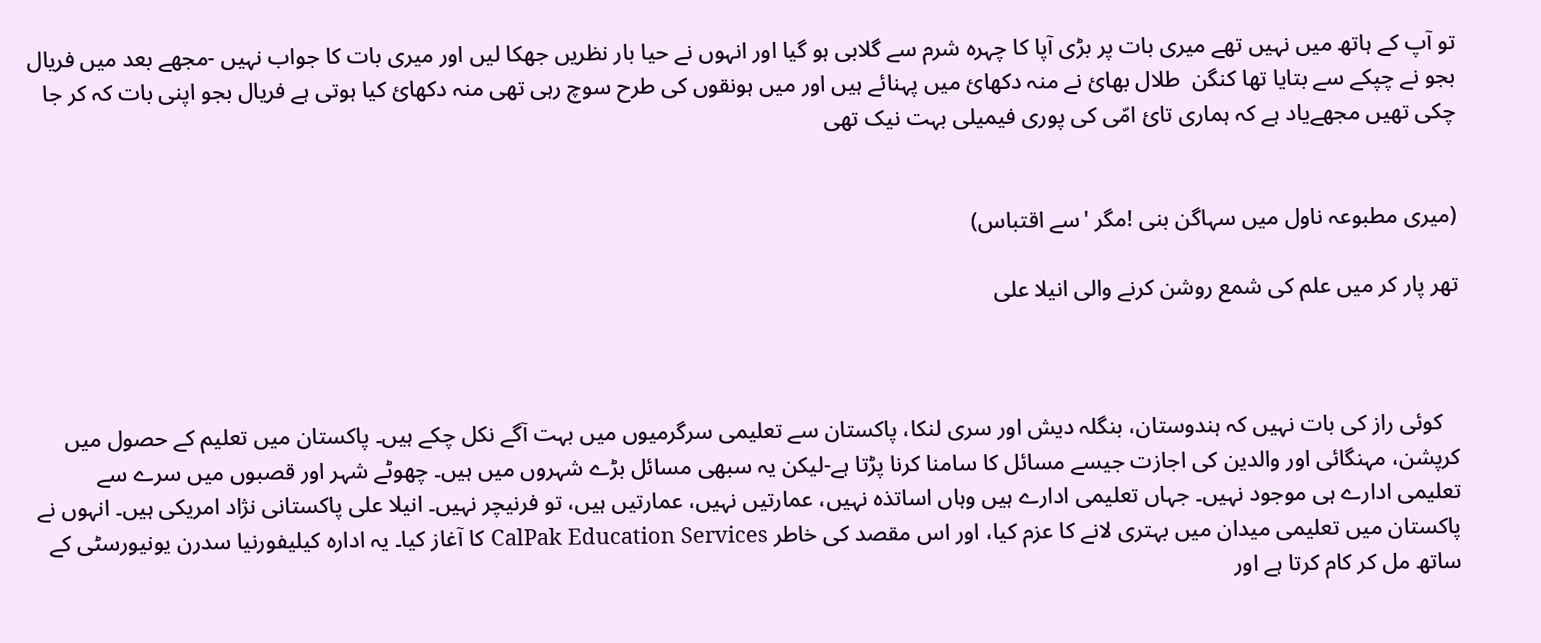تو آپ کے ہاتھ میں نہیں تھے میری بات پر بڑی آپا کا چہرہ شرم سے گلابی ہو گیا اور انہوں نے حیا بار نظریں جھکا لیں اور میری بات کا جواب نہیں -مجھے بعد میں فریال بجو نے چپکے سے بتایا تھا کنگن  طلال بھائ نے منہ دکھائ میں پہنائے ہیں اور میں ہونقوں کی طرح سوچ رہی تھی منہ دکھائ کیا ہوتی ہے فریال بجو اپنی بات کہ کر جا چکی تھیں مجھےیاد ہے کہ ہماری تائ امّی کی پوری فیمیلی بہت نیک تھی


(میری مطبوعہ ناول میں سہاگن بنی !مگر 'سے اقتباس)

تھر پار کر میں علم کی شمع روشن کرنے والی انیلا علی



   کوئی راز کی بات نہیں کہ ہندوستان، بنگلہ دیش اور سری لنکا، پاکستان سے تعلیمی سرگرمیوں میں بہت آگے نکل چکے ہیں۔ پاکستان میں تعلیم کے حصول میں کرپشن، مہنگائی اور والدین کی اجازت جیسے مسائل کا سامنا کرنا پڑتا ہے-لیکن یہ سبھی مسائل بڑے شہروں میں ہیں۔ چھوٹے شہر اور قصبوں میں سرے سے تعلیمی ادارے ہی موجود نہیں۔ جہاں تعلیمی ادارے ہیں وہاں اساتذہ نہیں، عمارتیں نہیں، عمارتیں ہیں، تو فرنیچر نہیں۔ انیلا علی پاکستانی نژاد امریکی ہیں۔ انہوں نے پاکستان میں تعلیمی میدان میں بہتری لانے کا عزم کیا، اور اس مقصد کی خاطر CalPak Education Services کا آغاز کیا۔ یہ ادارہ کیلیفورنیا سدرن یونیورسٹی کے ساتھ مل کر کام کرتا ہے اور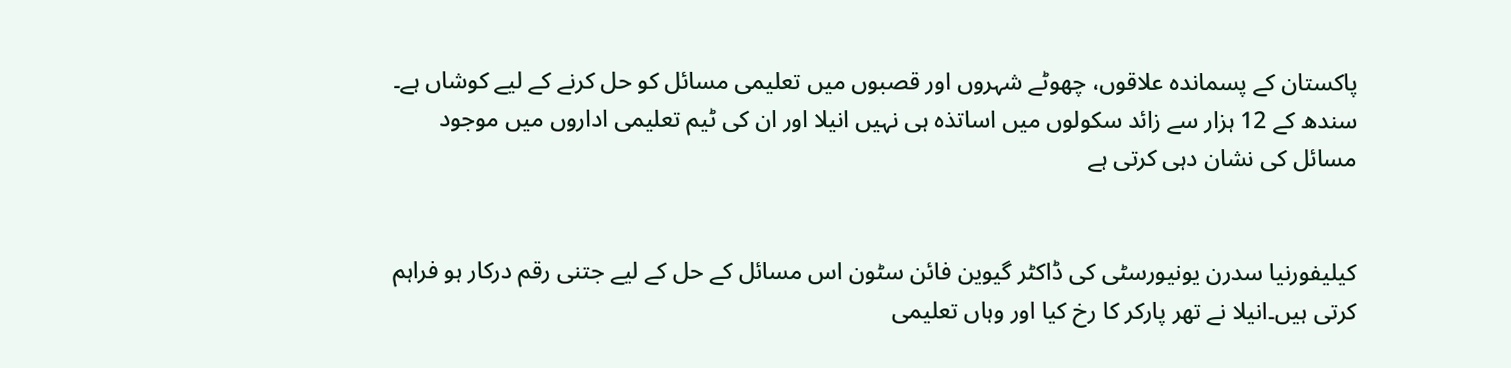پاکستان کے پسماندہ علاقوں، چھوٹے شہروں اور قصبوں میں تعلیمی مسائل کو حل کرنے کے لیے کوشاں ہے۔ سندھ کے 12 ہزار سے زائد سکولوں میں اساتذہ ہی نہیں انیلا اور ان کی ٹیم تعلیمی اداروں میں موجود مسائل کی نشان دہی کرتی ہے


کیلیفورنیا سدرن یونیورسٹی کی ڈاکٹر گیوین فائن سٹون اس مسائل کے حل کے لیے جتنی رقم درکار ہو فراہم کرتی ہیں۔انیلا نے تھر پارکر کا رخ کیا اور وہاں تعلیمی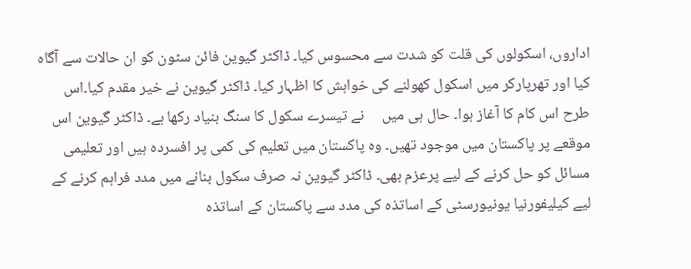اداروں، اسکولوں کی قلت کو شدت سے محسوس کیا۔ ڈاکٹر گیوین فائن سٹون کو ان حالات سے آگاہ کیا اور تھرپارکر میں اسکول کھولنے کی خواہش کا اظہار کیا۔ ڈاکٹر گیوین نے خیر مقدم کیا۔اس طرح اس کام کا آغاز ہوا۔ حال ہی میں     نے تیسرے سکول کا سنگ بنیاد رکھا ہے۔ ڈاکٹر گیوین اس موقعے پر پاکستان میں موجود تھیں۔ وہ پاکستان میں تعلیم کی کمی پر افسردہ ہیں اور تعلیمی مسائل کو حل کرنے کے لیے پرعزم بھی۔ ڈاکٹر گیوین نہ صرف سکول بنانے میں مدد فراہم کرنے کے لیے کیلیفورنیا یونیورسٹی کے اساتذہ کی مدد سے پاکستان کے اساتذہ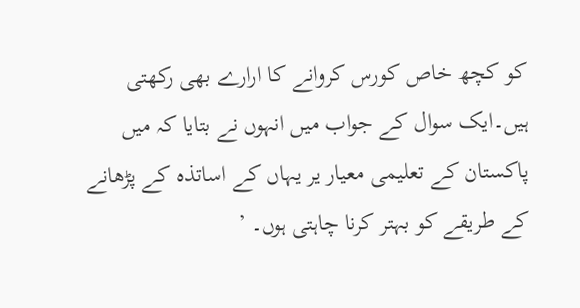کو کچھ خاص کورس کروانے کا ارارے بھی رکھتی ہیں۔ایک سوال کے جواب میں انہوں نے بتایا کہ میں پاکستان کے تعلیمی معیار یر یہاں کے اساتذہ کے پڑھانے کے طریقے کو بہتر کرنا چاہتی ہوں۔ ’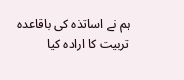ہم نے اساتذہ کی باقاعدہ تربیت کا ارادہ کیا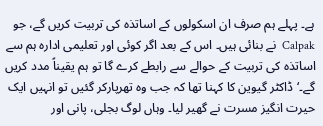ہے۔ پہلے ہم صرف ان اسکولوں کے اساتذہ کی تربیت کریں گے، جو Calpak  نے بنائی ہیں۔ اس کے بعد اگر کوئی اور تعلیمی ادارہ ہم سے اساتذہ کی تربیت کے حوالے سے رابطے کرے گا تو ہم یقیناً مدد کریں گے۔‘ڈاکٹر گیوین کا کہنا تھا کہ جب وہ تھرپارکر گئیں تو انہیں ایک حیرت انگیز مسرت نے گھیر لیا۔ وہاں لوگ بجلی، پانی اور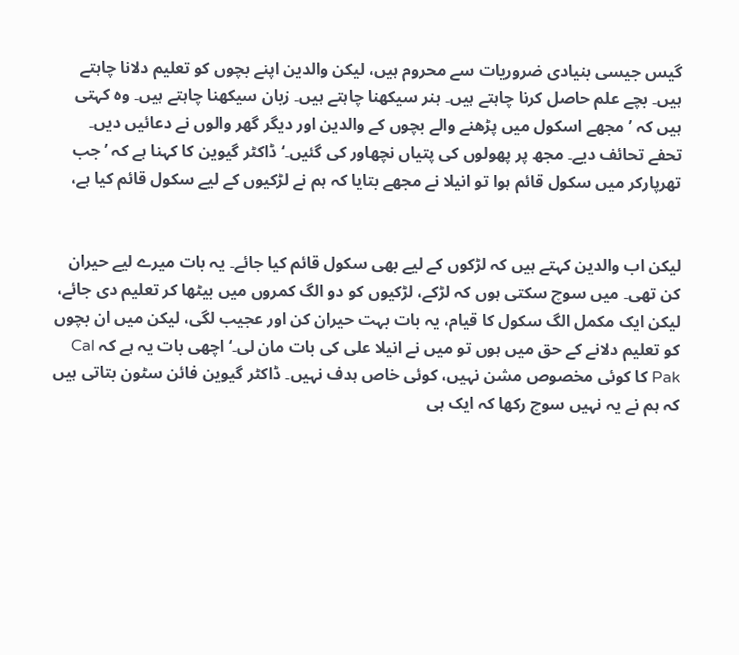گیس جیسی بنیادی ضروریات سے محروم ہیں، لیکن والدین اپنے بچوں کو تعلیم دلانا چاہتے ہیں۔ بچے علم حاصل کرنا چاہتے ہیں۔ ہنر سیکھنا چاہتے ہیں۔ زبان سیکھنا چاہتے ہیں۔ وہ کہتی ہیں کہ ’مجھے اسکول میں پڑھنے والے بچوں کے والدین اور دیگر گھر والوں نے دعائیں دیں۔ تحفے تحائف دیے۔ مجھ پر پھولوں کی پتیاں نچھاور کی گئیں۔‘ڈاکٹر گیوین کا کہنا ہے کہ ’جب تھرپارکر میں سکول قائم ہوا تو انیلا نے مجھے بتایا کہ ہم نے لڑکیوں کے لیے سکول قائم کیا ہے،


لیکن اب والدین کہتے ہیں کہ لڑکوں کے لیے بھی سکول قائم کیا جائے۔ یہ بات میرے لیے حیران کن تھی۔ میں سوچ سکتی ہوں کہ لڑکے، لڑکیوں کو دو الگ کمروں میں بیٹھا کر تعلیم دی جائے، لیکن ایک مکمل الگ سکول کا قیام، یہ بات بہت حیران کن اور عجیب لگی، لیکن میں ان بچوں کو تعلیم دلانے کے حق میں ہوں تو میں نے انیلا علی کی بات مان لی۔‘اچھی بات یہ ہے کہ Cal Pak کا کوئی مخصوص مشن نہیں، کوئی خاص ہدف نہیں۔ ڈاکٹر گیوین فائن سٹون بتاتی ہیں کہ ہم نے یہ نہیں سوچ رکھا کہ ایک ہی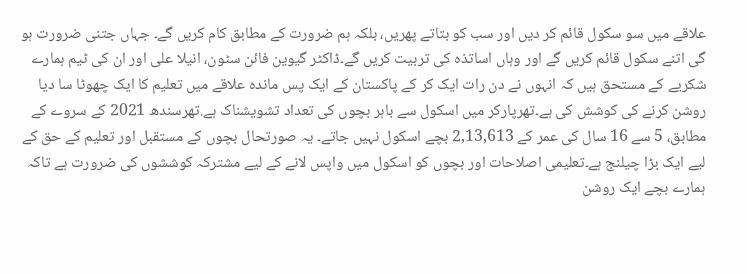علاقے میں سو سکول قائم کر دیں اور سب کو بتاتے پھریں، بلکہ ہم ضرورت کے مطابق کام کریں گے۔ جہاں جتنی ضرورت ہو گی اتنے سکول قائم کریں گے اور وہاں اساتذہ کی تربیت کریں گے۔ڈاکٹر گیوین فائن سٹون، انیلا علی اور ان کی ٹیم ہمارے شکریے کے مستحق ہیں کہ انہوں نے دن رات ایک کر کے پاکستان کے ایک پس ماندہ علاقے میں تعلیم کا ایک چھوٹا سا دیا روشن کرنے کی کوشش کی ہے۔تھرپارکر میں اسکول سے باہر بچوں کی تعداد تشویشناک ہے.تھرسندھ 2021 کے سروے کے مطابق، 5 سے 16 سال کی عمر کے 2,13,613 بچے اسکول نہیں جاتے۔ یہ صورتحال بچوں کے مستقبل اور تعلیم کے حق کے لیے ایک بڑا چیلنج ہے۔تعلیمی اصلاحات اور بچوں کو اسکول میں واپس لانے کے لیے مشترکہ کوششوں کی ضرورت ہے تاکہ ہمارے بچے ایک روشن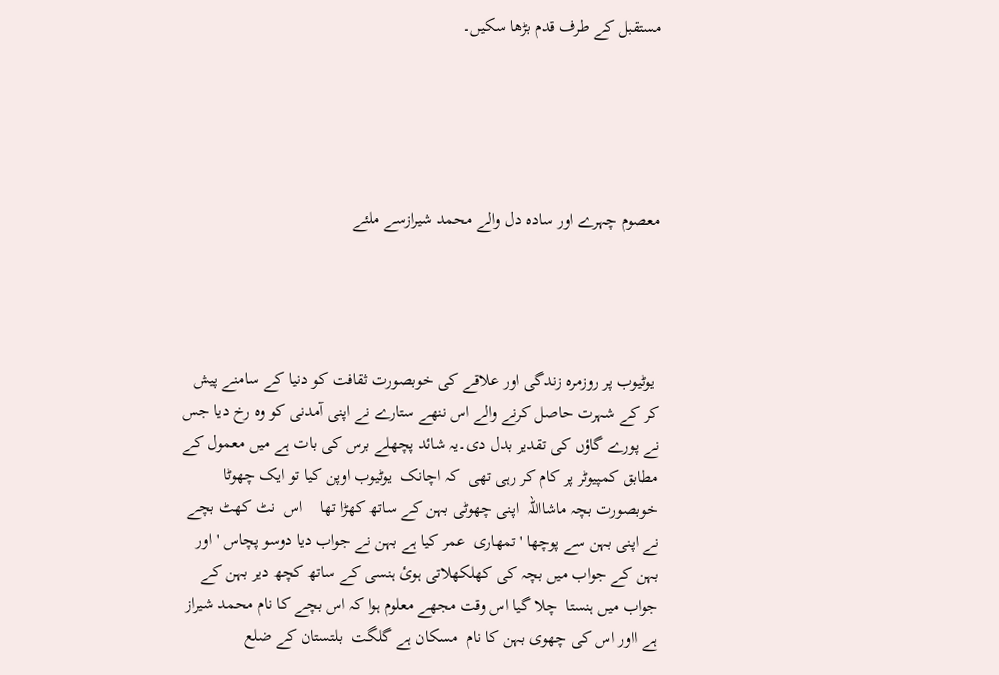مستقبل کے طرف قدم بڑھا سکیں۔





معصوم چہرے اور سادہ دل والے محمد شیرازسے ملئے




 یوٹیوب پر روزمرہ زندگی اور علاقے کی خوبصورت ثقافت کو دنیا کے سامنے پیش کر کے شہرت حاصل کرنے والے اس ننھے ستارے نے اپنی آمدنی کو وہ رخ دیا جس نے پورے گاؤں کی تقدیر بدل دی۔یہ شائد پچھلے برس کی بات ہے میں معمول کے مطابق کمپیوٹر پر کام کر رہی تھی  کہ اچانک  یوٹیوب اوپن کیا تو ایک چھوٹا خوبصورت بچہ ماشااللہ  اپنی چھوٹی بہن کے ساتھ کھڑا تھا    اس  نٹ کھٹ بچے نے اپنی بہن سے پوچھا 'تمھاری  عمر کیا ہے بہن نے جواب دیا دوسو پچاس 'اور بہن کے جواب میں بچہ کی کھلکھلاتی ہوئ ہنسی کے ساتھ کچھ دیر بہن کے جواب میں ہنستا  چلا گیا اس وقت مجھے معلوم ہوا کہ اس بچے کا نام محمد شیراز ہے ااور اس کی چھوی بہن کا نام  مسکان ہے گلگت  بلتستان کے ضلع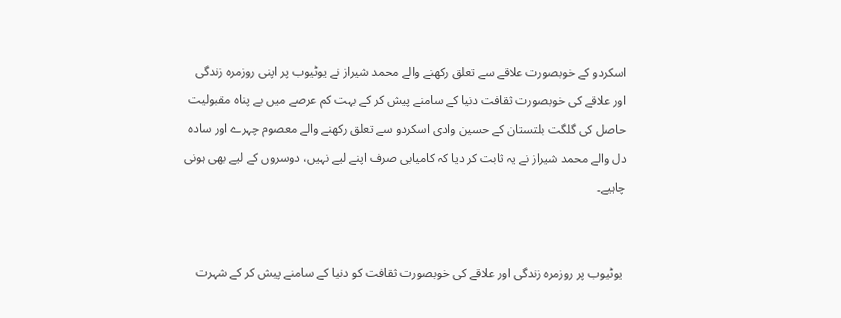اسکردو کے خوبصورت علاقے سے تعلق رکھنے والے محمد شیراز نے یوٹیوب پر اپنی روزمرہ زندگی اور علاقے کی خوبصورت ثقافت دنیا کے سامنے پیش کر کے بہت کم عرصے میں بے پناہ مقبولیت حاصل کی گلگت بلتستان کے حسین وادی اسکردو سے تعلق رکھنے والے معصوم چہرے اور سادہ دل والے محمد شیراز نے یہ ثابت کر دیا کہ کامیابی صرف اپنے لیے نہیں، دوسروں کے لیے بھی ہونی چاہیے۔


 یوٹیوب پر روزمرہ زندگی اور علاقے کی خوبصورت ثقافت کو دنیا کے سامنے پیش کر کے شہرت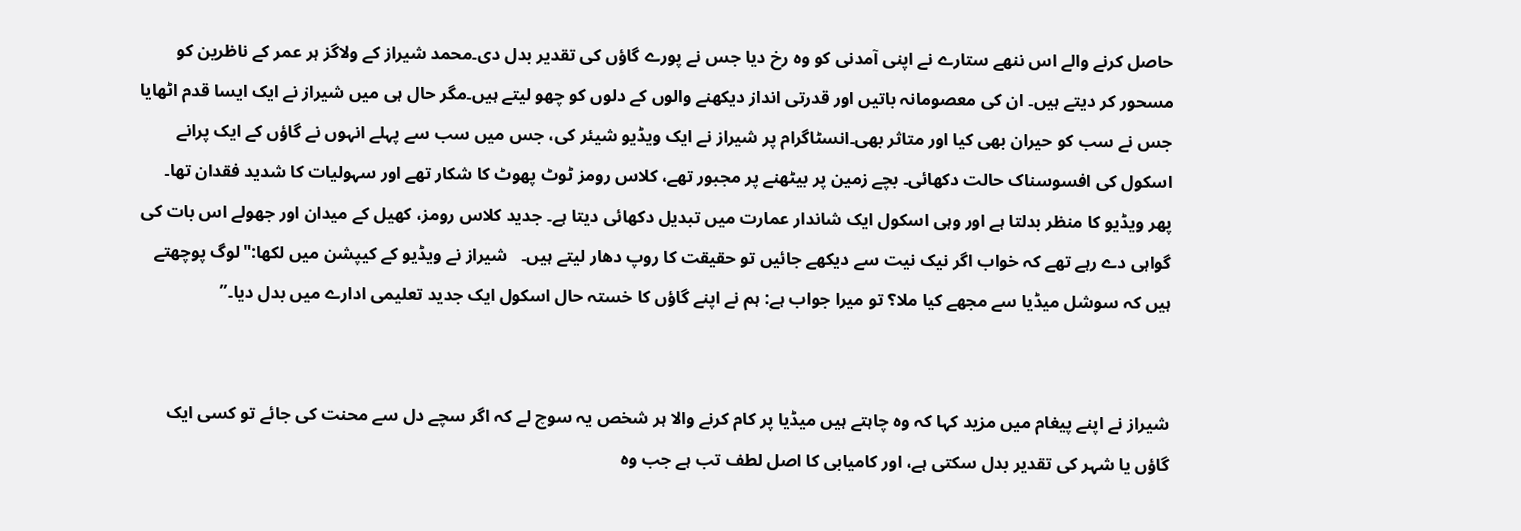حاصل کرنے والے اس ننھے ستارے نے اپنی آمدنی کو وہ رخ دیا جس نے پورے گاؤں کی تقدیر بدل دی۔محمد شیراز کے ولاگز ہر عمر کے ناظرین کو مسحور کر دیتے ہیں۔ ان کی معصومانہ باتیں اور قدرتی انداز دیکھنے والوں کے دلوں کو چھو لیتے ہیں۔مگر حال ہی میں شیراز نے ایک ایسا قدم اٹھایا جس نے سب کو حیران بھی کیا اور متاثر بھی۔انسٹاگرام پر شیراز نے ایک ویڈیو شیئر کی، جس میں سب سے پہلے انہوں نے گاؤں کے ایک پرانے اسکول کی افسوسناک حالت دکھائی۔ بچے زمین پر بیٹھنے پر مجبور تھے، کلاس رومز ٹوٹ پھوٹ کا شکار تھے اور سہولیات کا شدید فقدان تھا۔ پھر ویڈیو کا منظر بدلتا ہے اور وہی اسکول ایک شاندار عمارت میں تبدیل دکھائی دیتا ہے۔ جدید کلاس رومز، کھیل کے میدان اور جھولے اس بات کی گواہی دے رہے تھے کہ خواب اگر نیک نیت سے دیکھے جائیں تو حقیقت کا روپ دھار لیتے ہیں۔   شیراز نے ویڈیو کے کیپشن میں لکھا:"لوگ پوچھتے ہیں کہ سوشل میڈیا سے مجھے کیا ملا؟ تو میرا جواب ہے: ہم نے اپنے گاؤں کا خستہ حال اسکول ایک جدید تعلیمی ادارے میں بدل دیا۔”


شیراز نے اپنے پیغام میں مزید کہا کہ وہ چاہتے ہیں میڈیا پر کام کرنے والا ہر شخص یہ سوچ لے کہ اگر سچے دل سے محنت کی جائے تو کسی ایک گاؤں یا شہر کی تقدیر بدل سکتی ہے، اور کامیابی کا اصل لطف تب ہے جب وہ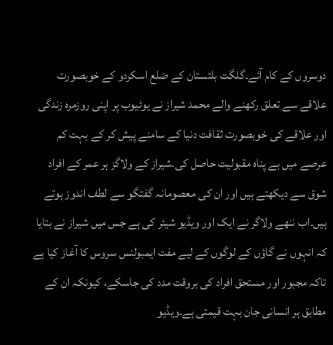دوسروں کے کام آئے۔گلگت بلتستان کے ضلع اسکردو کے خوبصورت علاقے سے تعلق رکھنے والے محمد شیراز نے یوٹیوب پر اپنی روزمرہ زندگی اور علاقے کی خوبصورت ثقافت دنیا کے سامنے پیش کر کے بہت کم عرصے میں بے پناہ مقبولیت حاصل کی۔شیراز کے ولاگز ہر عمر کے افراد شوق سے دیکھتے ہیں اور ان کی معصومانہ گفتگو سے لطف اندوز ہوتے ہیں۔اب ننھے ولاگر نے ایک اور ویڈیو شیئر کی ہے جس میں شیراز نے بتایا کہ انہوں نے گاؤں کے لوگوں کے لیے مفت ایمبولنس سروس کا آغاز کیا ہے تاکہ مجبور اور مستحق افراد کی بروقت مدد کی جاسکے، کیونکہ ان کے مطابق ہر انسانی جان بہت قیمتی ہے۔ویڈیو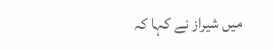میں شیراز نے کہا کہ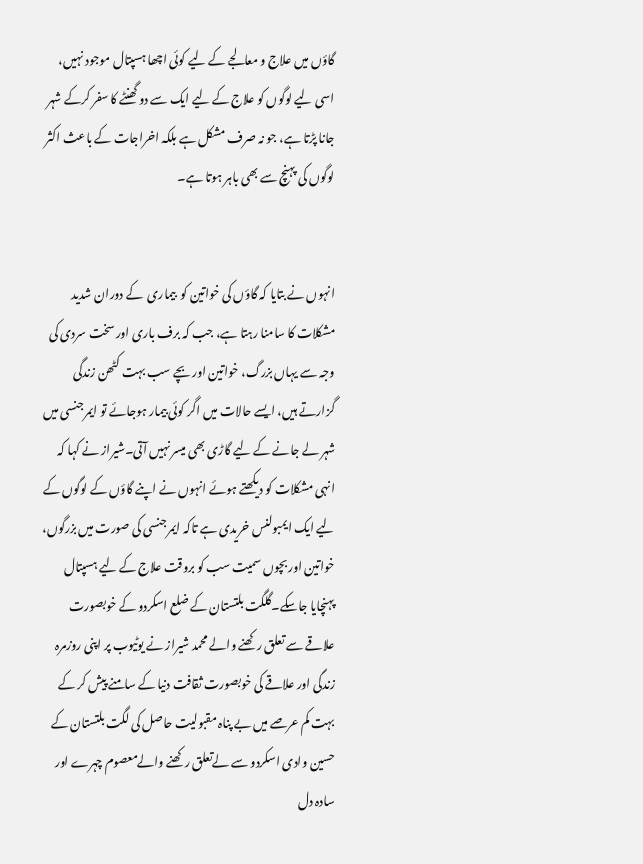گاؤں میں علاج و معالجے کے لیے کوئی اچھا ہسپتال موجود نہیں، اسی لیے لوگوں کو علاج کے لیے ایک سے دو گھنٹے کا سفر کرکے شہر جانا پڑتا ہے، جو نہ صرف مشکل ہے بلکہ اخراجات کے باعث اکثر لوگوں کی پہنچ سے بھی باہر ہوتا ہے۔


انہوں نے بتایا کہ گاؤں کی خواتین کو  بیماری  کے دوران شدید مشکلات کا سامنا رہتا ہے، جب کہ برف باری اور سخت سردی کی وجہ سے یہاں بزرگ، خواتین اور بچے سب بہت کٹھن زندگی گزارتے ہیں، ایسے حالات میں اگر کوئی بیمار ہوجائے تو ایمرجنسی میں شہر لے جانے کے لیے گاڑی بھی میسر نہیں آتی۔شیراز نے کہا کہ انہی مشکلات کو دیکھتے ہوئے انہوں نے اپنے گاؤں کے لوگوں کے لیے ایک ایمبولنس خریدی ہے تاکہ ایمرجنسی کی صورت میں بزرگوں، خواتین اور بچوں سمیت سب کو بروقت علاج کے لیے ہسپتال پہنچایا جاسکے۔گلگت بلتستان کے ضلع اسکردو کے خوبصورت علاقے سے تعلق رکھنے والے محمد شیراز نے یوٹیوب پر اپنی روزمرہ زندگی اور علاقے کی خوبصورت ثقافت دنیا کے سامنے پیش کر کے بہت کم عرصے میں بے پناہ مقبولیت حاصل کی لگت بلتستان کے حسین وادی اسکردو سے لےتعلق رکھنے والےمعصوم چہرے اور سادہ دل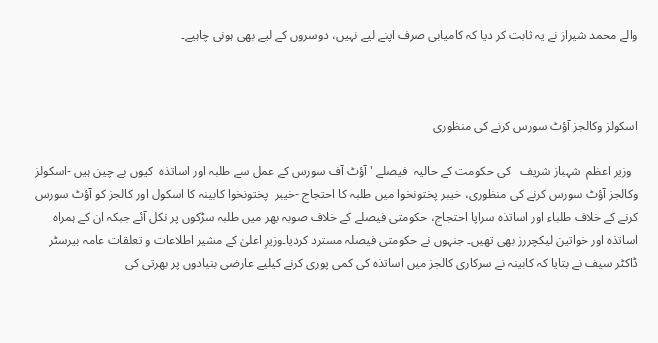والے محمد شیراز نے یہ ثابت کر دیا کہ کامیابی صرف اپنے لیے نہیں، دوسروں کے لیے بھی ہونی چاہیے۔



اسکولز وکالجز آؤٹ سورس کرنے کی منظوری

  وزیر اعظم  شہباز شریف   کی حکومت کے حالیہ  فیصلے ' آؤٹ آف سورس کے عمل سے طلبہ اور اساتذہ  کیوں بے چین ہیں -اسکولز وکالجز آؤٹ سورس کرنے کی منظوری، خیبر پختونخوا میں طلبہ کا احتجاج -خیبر  پختونخوا کابینہ کا اسکول اور کالجز کو آؤٹ سورس کرنے کے خلاف طلباء اور اساتذہ سراپا احتجاج، حکومتی فیصلے کے خلاف صوبہ بھر میں طلبہ سڑکوں پر نکل آئے جبکہ ان کے ہمراہ اساتذہ اور خواتین لیکچررز بھی تھیں۔ جنہوں نے حکومتی فیصلہ مسترد کردیا۔وزیرِ اعلیٰ کے مشیر اطلاعات و تعلقات عامہ بیرسٹر ڈاکٹر سیف نے بتایا کہ کابینہ نے سرکاری کالجز میں اساتذہ کی کمی پوری کرنے کیلیے عارضی بنیادوں پر بھرتی کی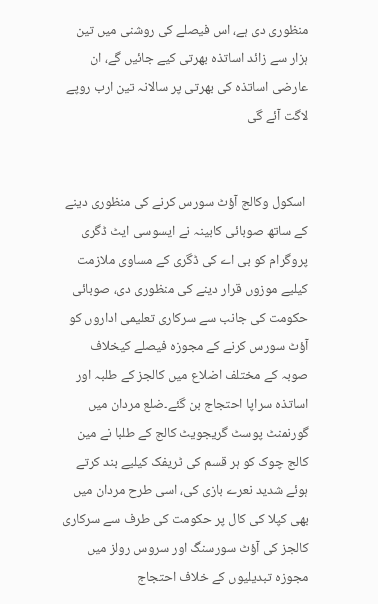منظوری دی ہے، اس فیصلے کی روشنی میں تین ہزار سے زائد اساتذہ بھرتی کیے جائیں گے، ان عارضی اساتذہ کی بھرتی پر سالانہ تین ارب روپے لاگت آئے گی


 اسکول وکالج آؤٹ سورس کرنے کی منظوری دینے کے ساتھ صوبائی کابینہ نے ایسوسی ایٹ ڈگری پروگرام کو بی اے کی ڈگری کے مساوی ملازمت کیلیے موزوں قرار دینے کی منظوری دی، صوبائی حکومت کی جانب سے سرکاری تعلیمی اداروں کو آؤٹ سورس کرنے کے مجوزہ فیصلے کیخلاف صوبہ کے مختلف اضلاع میں کالجز کے طلبہ اور اساتذہ سراپا احتجاج بن گئے۔ضلع مردان میں گورنمنٹ پوسٹ گریجویٹ کالج کے طلبا نے مین کالج چوک کو ہر قسم کی ٹریفک کیلیے بند کرتے ہوئے شدید نعرے بازی کی، اسی طرح مردان میں بھی کپلا کی کال پر حکومت کی طرف سے سرکاری کالجز کی آؤٹ سورسنگ اور سروس رولز میں مجوزہ تبدیلیوں کے خلاف احتجاج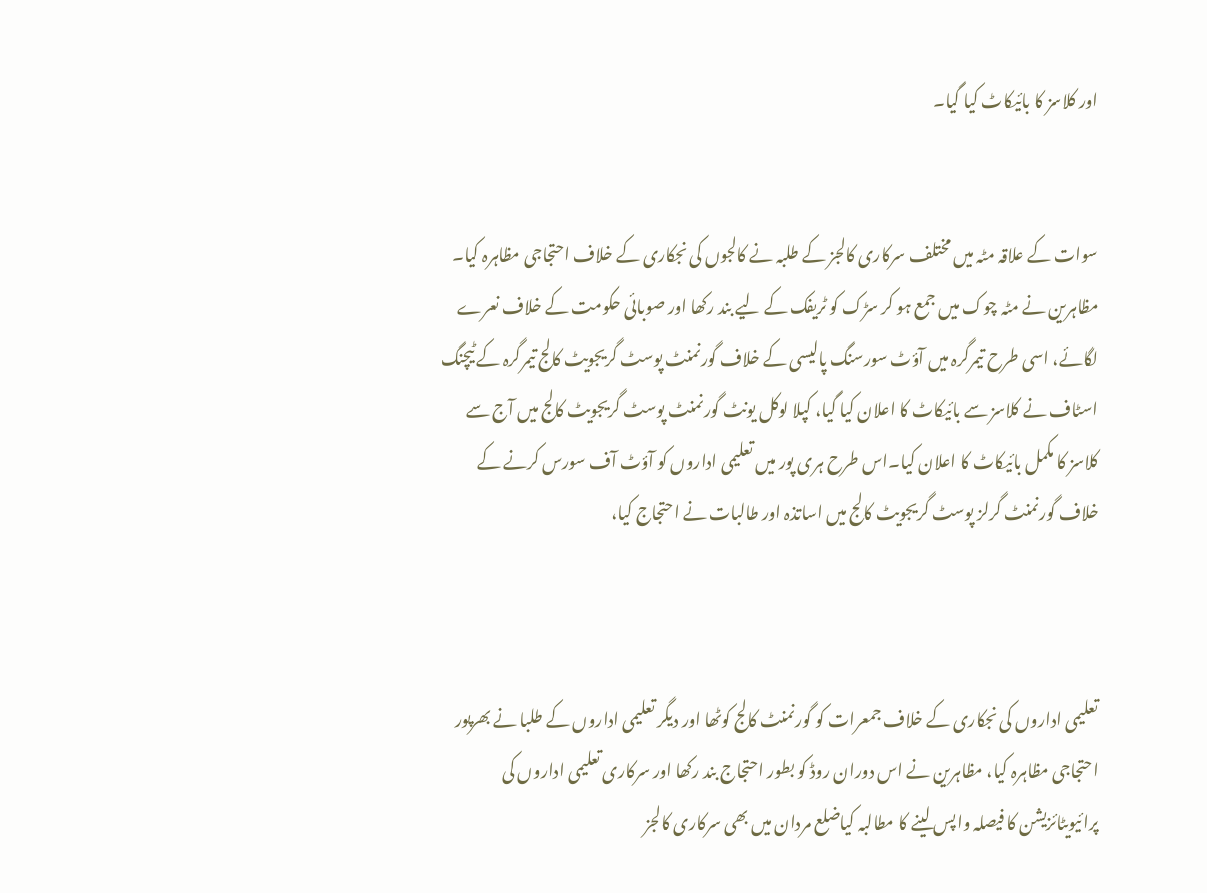اور کلاسز کا بائیکاٹ کیا گیا۔


سوات کے علاقہ مٹہ میں مختلف سرکاری کالجز کے طلبہ نے کالجوں کی نجکاری کے خلاف احتجاجی مظاہرہ کیا۔ مظاہرین نے مٹہ چوک میں جمع ہو کر سڑک کو ٹریفک کے لیے بند رکھا اور صوبائی حکومت کے خلاف نعرے لگائے، اسی طرح تیمرگرہ میں آؤٹ سورسنگ پالیسی کے خلاف گورنمنٹ پوسٹ گریجویٹ کالج تیمرگرہ کے ٹیچنگ اسٹاف نے کلاسز سے بائیکاٹ کا اعلان کیا گیا، کپلا لوکل یونٹ گورنمنٹ پوسٹ گریجویٹ کالج میں آج سے کلاسز کا مکمل بائیکاٹ کا اعلان کیا۔اس طرح ہری پور میں تعلیمی اداروں کو آؤٹ آف سورس کرنے کے خلاف گورنمنٹ گرلز پوسٹ گریجویٹ کالج میں اساتذہ اور طالبات نے احتجاج کیا،



تعلیمی اداروں کی نجکاری کے خلاف جمعرات کو گورنمنٹ کالج کوٹھا اور دیگر تعلیمی اداروں کے طلبا نے بھرپور احتجاجی مظاہرہ کیا، مظاہرین نے اس دوران روڈ کو بطور احتجاج بند رکھا اور سرکاری تعلیمی اداروں کی پرائیویٹائزیشن کا فیصلہ واپس لینے کا مطالبہ کیاضلع مردان میں بھی سرکاری کالجز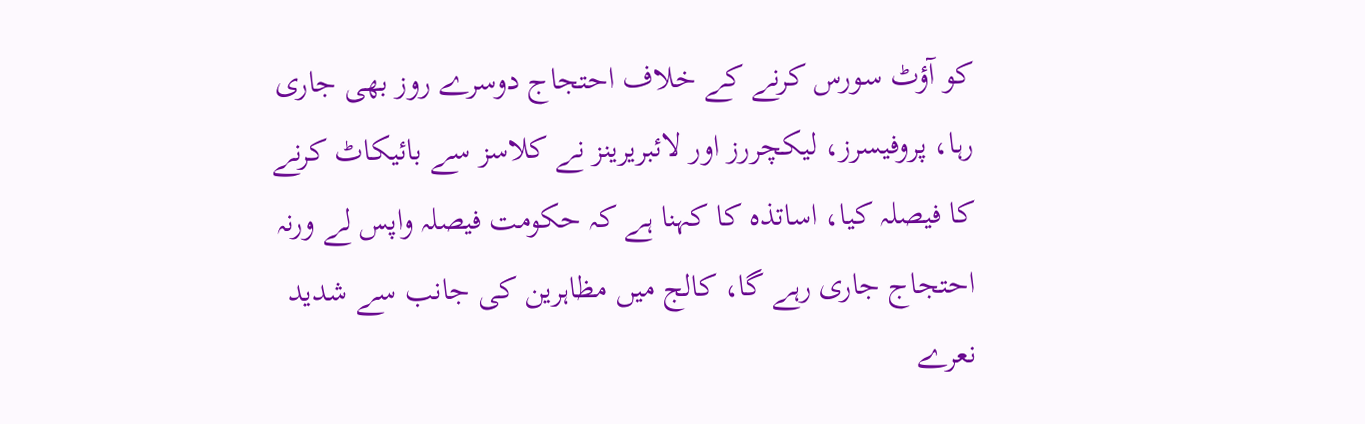کو آؤٹ سورس کرنے کے خلاف احتجاج دوسرے روز بھی جاری رہا، پروفیسرز، لیکچررز اور لائبریرینز نے کلاسز سے بائیکاٹ کرنے کا فیصلہ کیا، اساتذہ کا کہنا ہے کہ حکومت فیصلہ واپس لے ورنہ احتجاج جاری رہے گا، کالج میں مظاہرین کی جانب سے شدید نعرے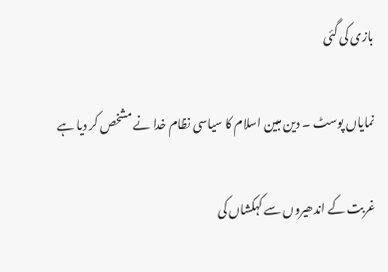بازی کی گئی

نمایاں پوسٹ ۔ دین مبین اسلام کا سیاسی نظام خدا نے مشخص کر دیا ہے

غربت کے اندھیروں سے کہکشاں کی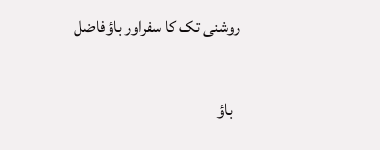روشنی تک کا سفراور باؤفاضل

  باؤ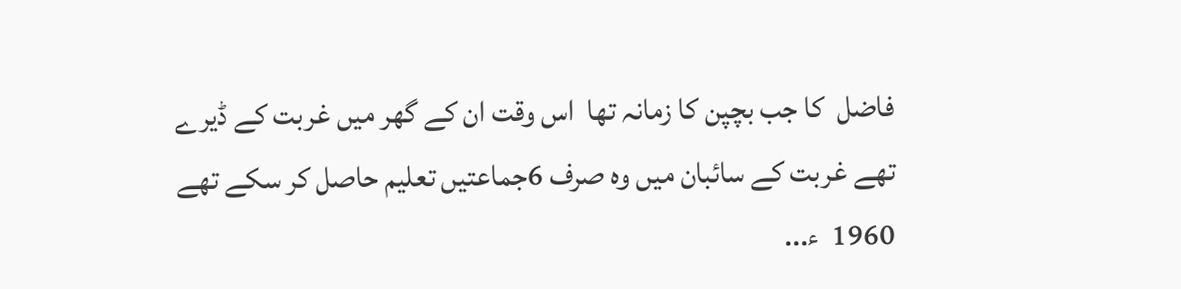فاضل  کا جب بچپن کا زمانہ تھا  اس وقت ان کے گھر میں غربت کے ڈیرے تھے غربت کے سائبان میں وہ صرف 6جماعتیں تعلیم حاصل کر سکے تھے  1960  ء...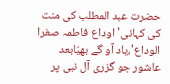حضرت عبد المطلب کی منت کی کہانی'اوداع فاطمہ صغرا الوداع'،یاد آو گے بھیّابعد عاشور جو گزری آل نبی پر